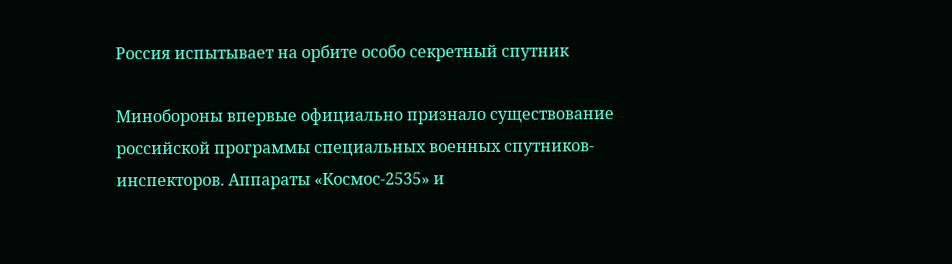Россия испытывает на орбите особо секретный спутник

Минобороны впервые официально признало существование российской программы специальных военных спутников-инспекторов. Аппараты «Космос-2535» и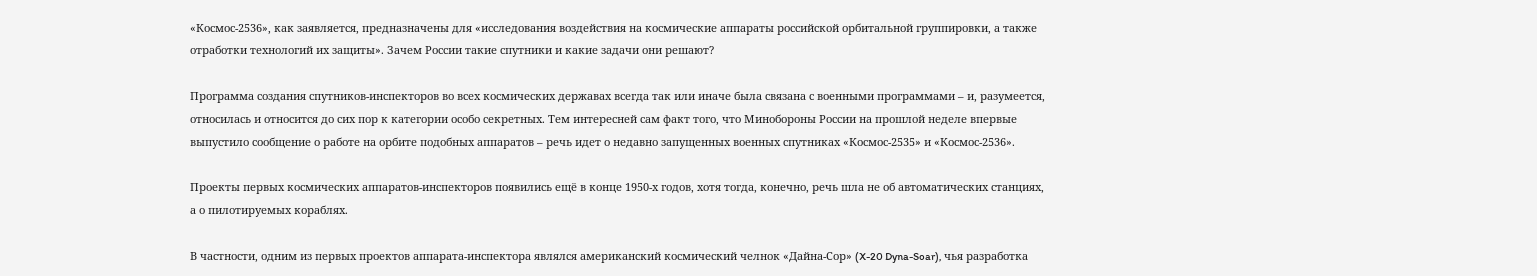«Космос-2536», как заявляется, предназначены для «исследования воздействия на космические аппараты российской орбитальной группировки, а также отработки технологий их защиты». Зачем России такие спутники и какие задачи они решают?

Программа создания спутников-инспекторов во всех космических державах всегда так или иначе была связана с военными программами – и, разумеется, относилась и относится до сих пор к категории особо секретных. Тем интересней сам факт того, что Минобороны России на прошлой неделе впервые выпустило сообщение о работе на орбите подобных аппаратов – речь идет о недавно запущенных военных спутниках «Космос-2535» и «Космос-2536».

Проекты первых космических аппаратов-инспекторов появились ещё в конце 1950-х годов, хотя тогда, конечно, речь шла не об автоматических станциях, а о пилотируемых кораблях.

В частности, одним из первых проектов аппарата-инспектора являлся американский космический челнок «Дайна-Сор» (X-20 Dyna-Soar), чья разработка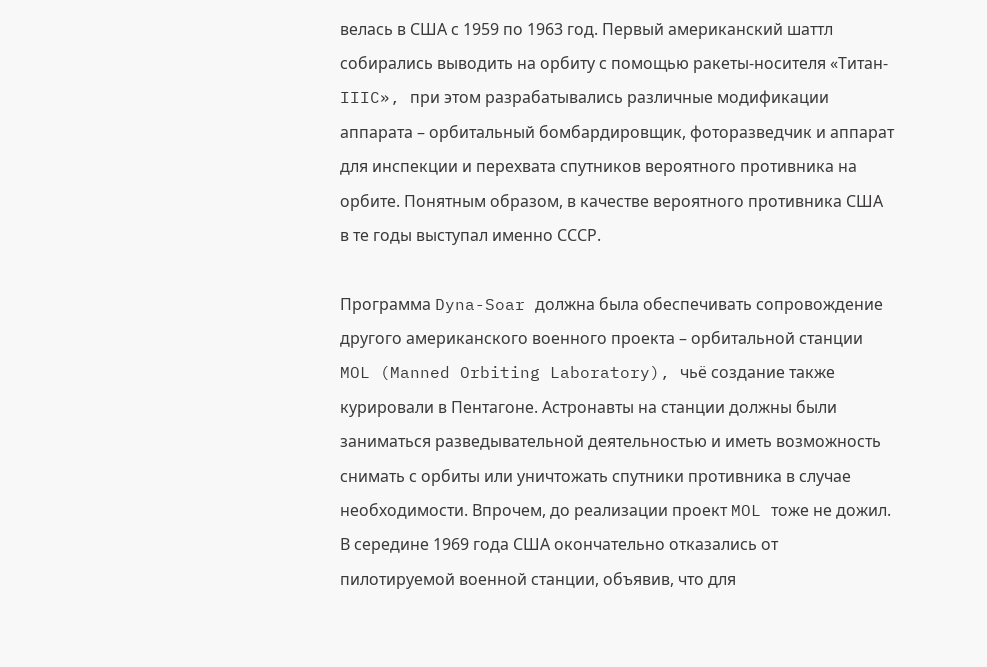велась в США с 1959 по 1963 год. Первый американский шаттл собирались выводить на орбиту с помощью ракеты-носителя «Титан-IIIC», при этом разрабатывались различные модификации аппарата – орбитальный бомбардировщик, фоторазведчик и аппарат для инспекции и перехвата спутников вероятного противника на орбите. Понятным образом, в качестве вероятного противника США в те годы выступал именно СССР.

Программа Dyna-Soar должна была обеспечивать сопровождение другого американского военного проекта – орбитальной станции MOL (Manned Orbiting Laboratory), чьё создание также курировали в Пентагоне. Астронавты на станции должны были заниматься разведывательной деятельностью и иметь возможность снимать с орбиты или уничтожать спутники противника в случае необходимости. Впрочем, до реализации проект MOL тоже не дожил. В середине 1969 года США окончательно отказались от пилотируемой военной станции, объявив, что для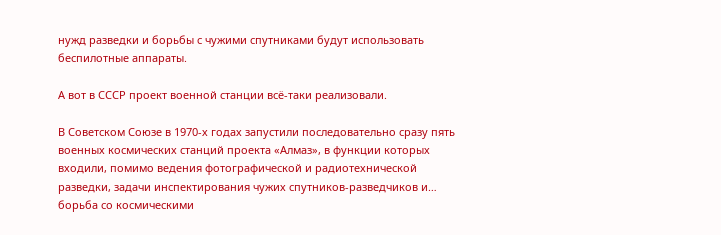нужд разведки и борьбы с чужими спутниками будут использовать беспилотные аппараты.

А вот в СССР проект военной станции всё-таки реализовали.

В Советском Союзе в 1970-х годах запустили последовательно сразу пять военных космических станций проекта «Алмаз», в функции которых входили, помимо ведения фотографической и радиотехнической разведки, задачи инспектирования чужих спутников-разведчиков и… борьба со космическими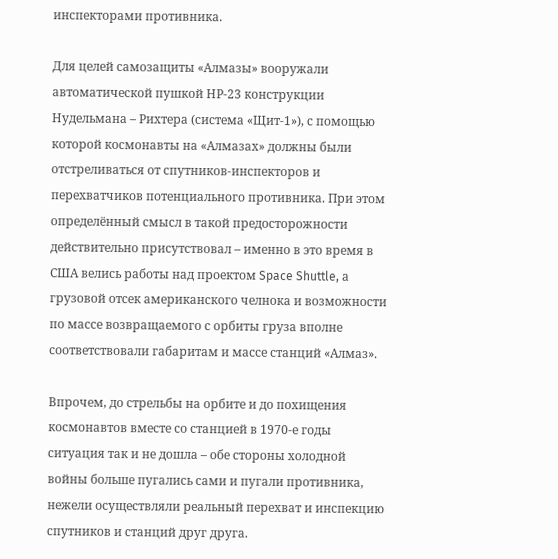инспекторами противника.

Для целей самозащиты «Алмазы» вооружали автоматической пушкой НР-23 конструкции Нудельмана – Рихтера (система «Щит-1»), с помощью которой космонавты на «Алмазах» должны были отстреливаться от спутников-инспекторов и перехватчиков потенциального противника. При этом определённый смысл в такой предосторожности действительно присутствовал – именно в это время в США велись работы над проектом Space Shuttle, а грузовой отсек американского челнока и возможности по массе возвращаемого с орбиты груза вполне соответствовали габаритам и массе станций «Алмаз».

Впрочем, до стрельбы на орбите и до похищения космонавтов вместе со станцией в 1970-е годы ситуация так и не дошла – обе стороны холодной войны больше пугались сами и пугали противника, нежели осуществляли реальный перехват и инспекцию спутников и станций друг друга.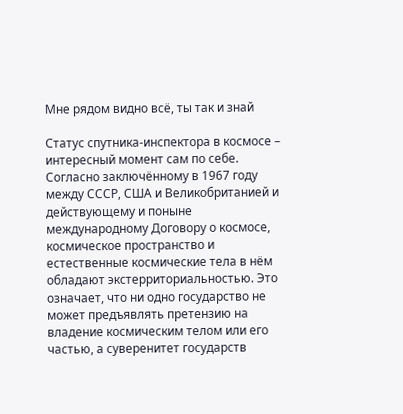Мне рядом видно всё, ты так и знай

Статус спутника-инспектора в космосе – интересный момент сам по себе. Согласно заключённому в 1967 году между СССР, США и Великобританией и действующему и поныне международному Договору о космосе, космическое пространство и естественные космические тела в нём обладают экстерриториальностью. Это означает, что ни одно государство не может предъявлять претензию на владение космическим телом или его частью, а суверенитет государств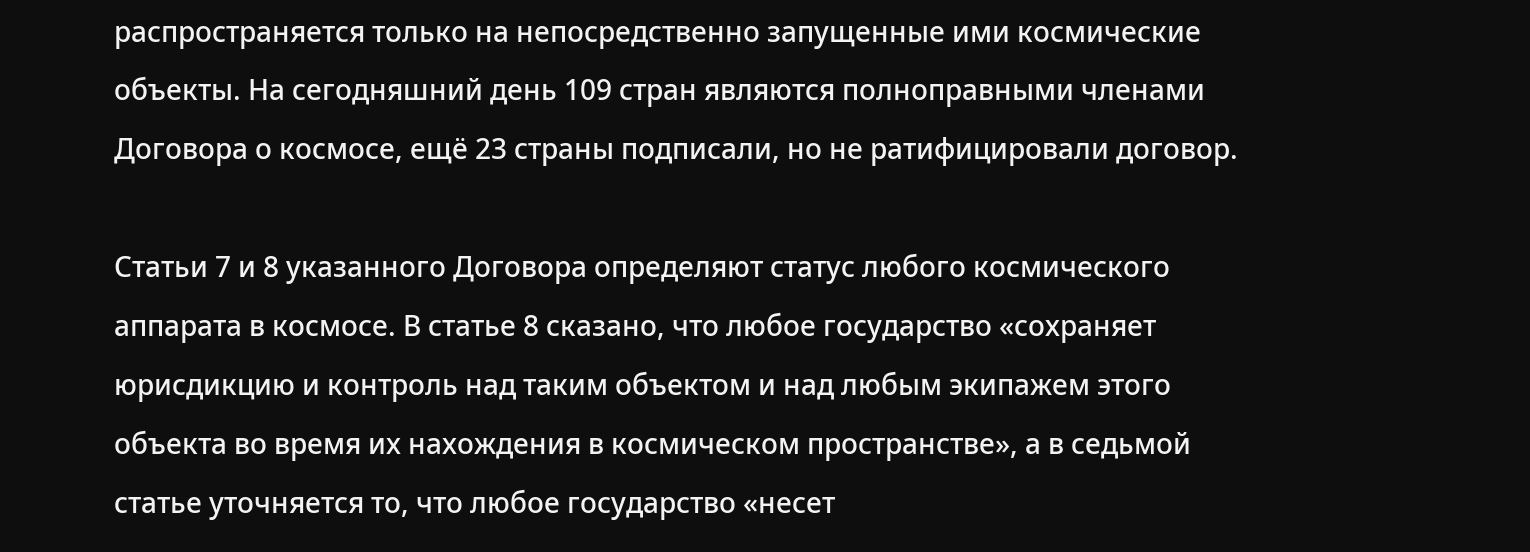распространяется только на непосредственно запущенные ими космические объекты. На сегодняшний день 109 стран являются полноправными членами Договора о космосе, ещё 23 страны подписали, но не ратифицировали договор.

Статьи 7 и 8 указанного Договора определяют статус любого космического аппарата в космосе. В статье 8 сказано, что любое государство «сохраняет юрисдикцию и контроль над таким объектом и над любым экипажем этого объекта во время их нахождения в космическом пространстве», а в седьмой статье уточняется то, что любое государство «несет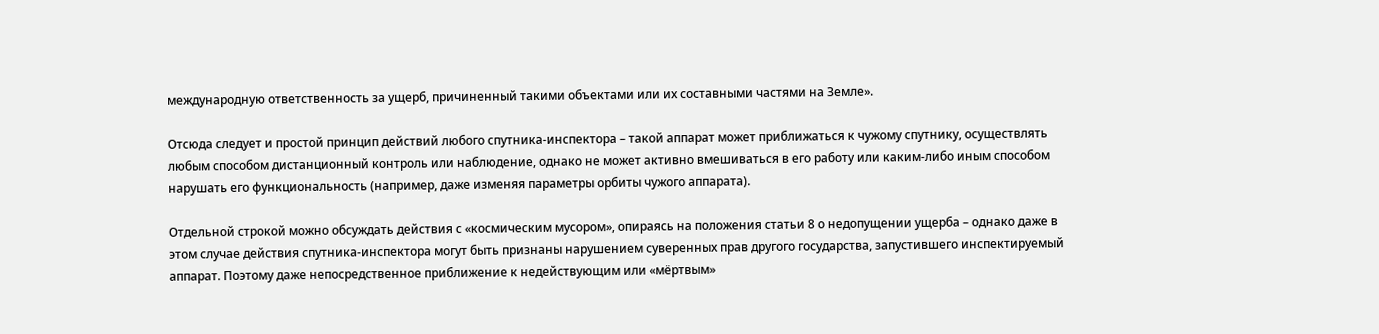международную ответственность за ущерб, причиненный такими объектами или их составными частями на Земле».

Отсюда следует и простой принцип действий любого спутника-инспектора – такой аппарат может приближаться к чужому спутнику, осуществлять любым способом дистанционный контроль или наблюдение, однако не может активно вмешиваться в его работу или каким-либо иным способом нарушать его функциональность (например, даже изменяя параметры орбиты чужого аппарата).

Отдельной строкой можно обсуждать действия с «космическим мусором», опираясь на положения статьи 8 о недопущении ущерба – однако даже в этом случае действия спутника-инспектора могут быть признаны нарушением суверенных прав другого государства, запустившего инспектируемый аппарат. Поэтому даже непосредственное приближение к недействующим или «мёртвым»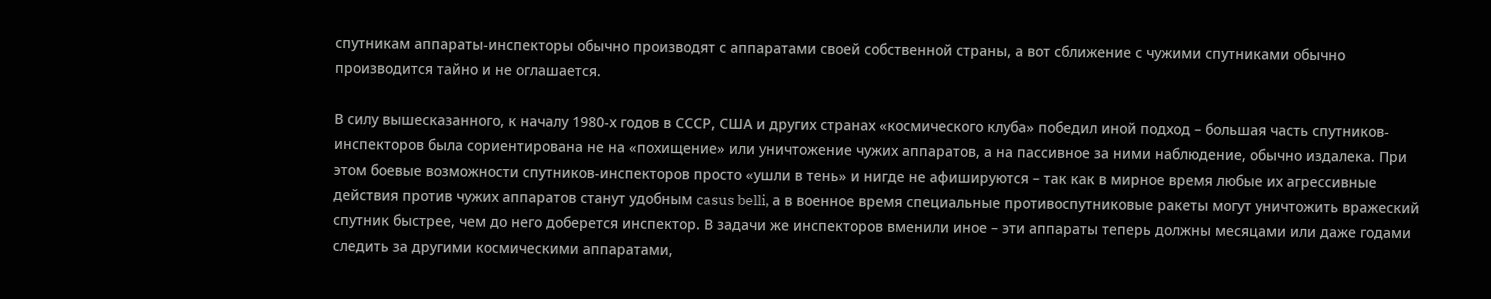спутникам аппараты-инспекторы обычно производят с аппаратами своей собственной страны, а вот сближение с чужими спутниками обычно производится тайно и не оглашается.

В силу вышесказанного, к началу 1980-х годов в СССР, США и других странах «космического клуба» победил иной подход – большая часть спутников-инспекторов была сориентирована не на «похищение» или уничтожение чужих аппаратов, а на пассивное за ними наблюдение, обычно издалека. При этом боевые возможности спутников-инспекторов просто «ушли в тень» и нигде не афишируются – так как в мирное время любые их агрессивные действия против чужих аппаратов станут удобным casus belli, а в военное время специальные противоспутниковые ракеты могут уничтожить вражеский спутник быстрее, чем до него доберется инспектор. В задачи же инспекторов вменили иное – эти аппараты теперь должны месяцами или даже годами следить за другими космическими аппаратами,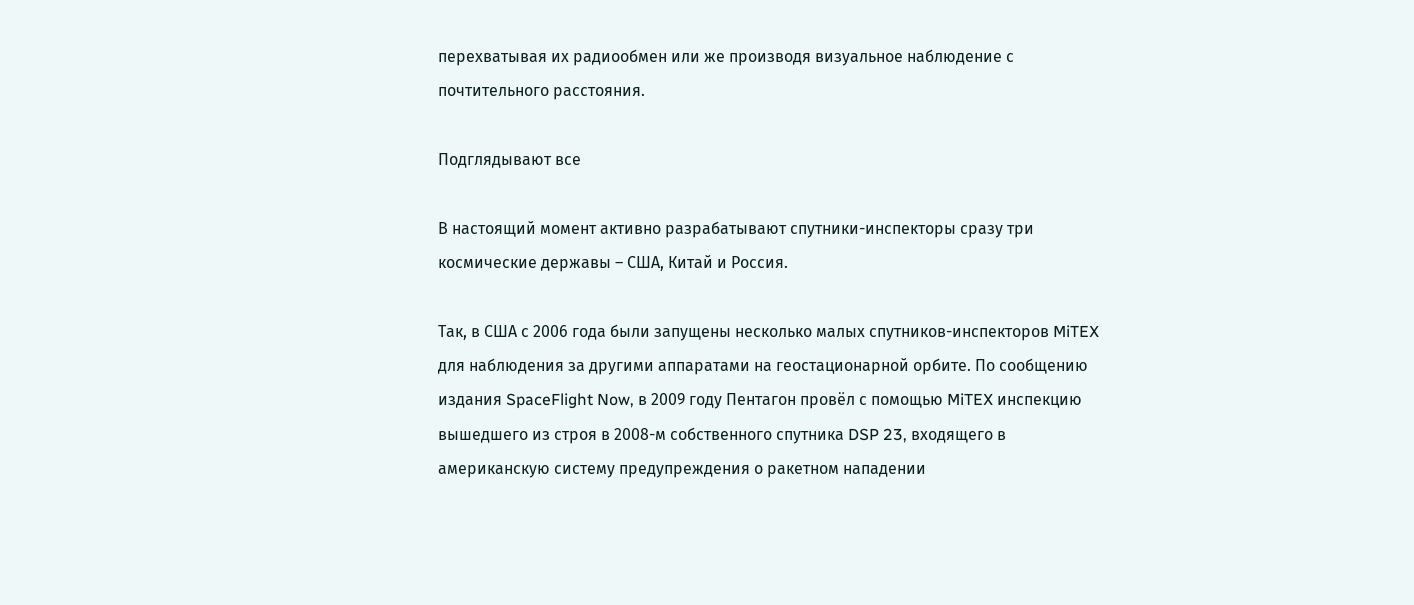перехватывая их радиообмен или же производя визуальное наблюдение с почтительного расстояния.

Подглядывают все

В настоящий момент активно разрабатывают спутники-инспекторы сразу три космические державы – США, Китай и Россия.

Так, в США с 2006 года были запущены несколько малых спутников-инспекторов MiTEX для наблюдения за другими аппаратами на геостационарной орбите. По сообщению издания SpaceFlight Now, в 2009 году Пентагон провёл с помощью MiTEX инспекцию вышедшего из строя в 2008-м собственного спутника DSP 23, входящего в американскую систему предупреждения о ракетном нападении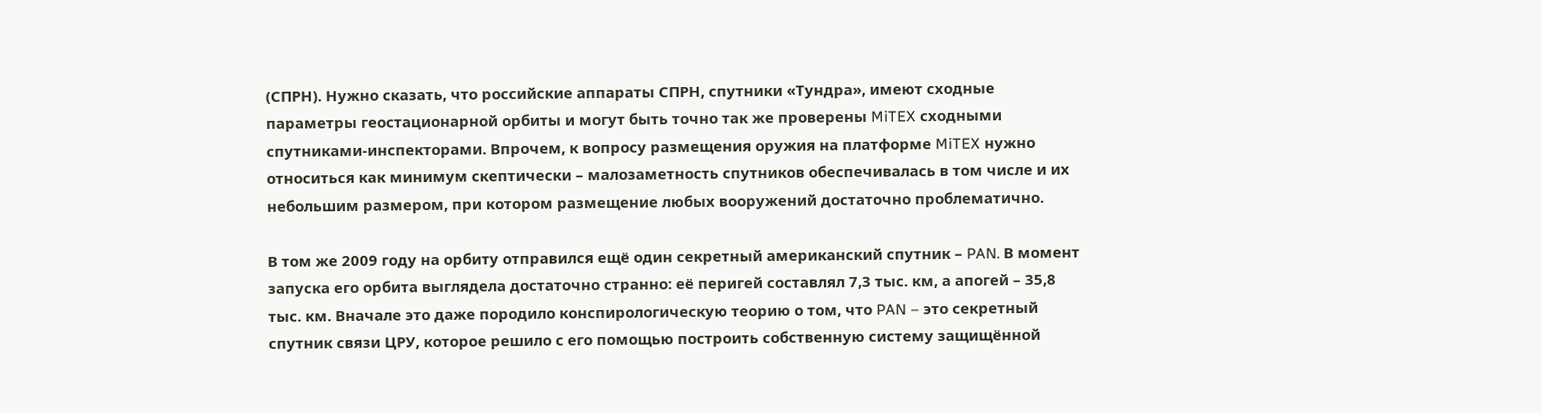(СПРН). Нужно сказать, что российские аппараты СПРН, спутники «Тундра», имеют сходные параметры геостационарной орбиты и могут быть точно так же проверены MiTEX сходными спутниками-инспекторами. Впрочем, к вопросу размещения оружия на платформе MiTEX нужно относиться как минимум скептически – малозаметность спутников обеспечивалась в том числе и их небольшим размером, при котором размещение любых вооружений достаточно проблематично.

В том же 2009 году на орбиту отправился ещё один секретный американский спутник – PAN. В момент запуска его орбита выглядела достаточно странно: её перигей составлял 7,3 тыс. км, а апогей – 35,8 тыс. км. Вначале это даже породило конспирологическую теорию о том, что PAN – это секретный спутник связи ЦРУ, которое решило с его помощью построить собственную систему защищённой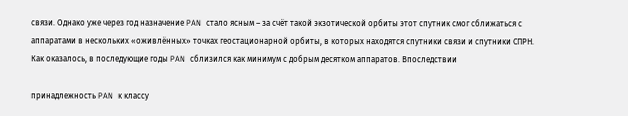связи. Однако уже через год назначение PAN стало ясным – за счёт такой экзотической орбиты этот спутник смог сближаться с аппаратами в нескольких «оживлённых» точках геостационарной орбиты, в которых находятся спутники связи и спутники СПРН. Как оказалось, в последующие годы PAN сблизился как минимум с добрым десятком аппаратов. Впоследствии

принадлежность PAN к классу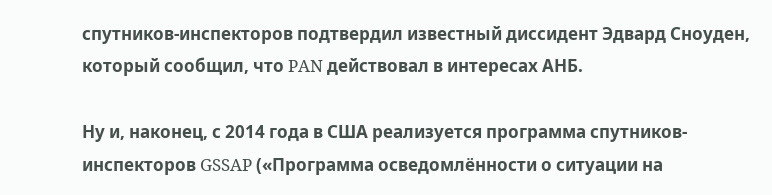спутников-инспекторов подтвердил известный диссидент Эдвард Сноуден, который сообщил, что PAN действовал в интересах АНБ.

Ну и, наконец, с 2014 года в США реализуется программа спутников-инспекторов GSSAP («Программа осведомлённости о ситуации на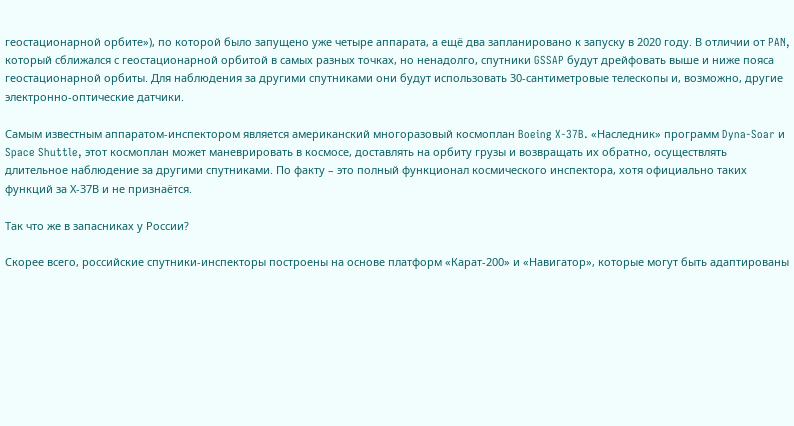геостационарной орбите»), по которой было запущено уже четыре аппарата, а ещё два запланировано к запуску в 2020 году. В отличии от PAN, который сближался с геостационарной орбитой в самых разных точках, но ненадолго, спутники GSSAP будут дрейфовать выше и ниже пояса геостационарной орбиты. Для наблюдения за другими спутниками они будут использовать 30-сантиметровые телескопы и, возможно, другие электронно-оптические датчики.

Самым известным аппаратом-инспектором является американский многоразовый космоплан Boeing X-37B. «Наследник» программ Dyna-Soar и Space Shuttle, этот космоплан может маневрировать в космосе, доставлять на орбиту грузы и возвращать их обратно, осуществлять длительное наблюдение за другими спутниками. По факту – это полный функционал космического инспектора, хотя официально таких функций за Х-37В и не признаётся.

Так что же в запасниках у России?

Скорее всего, российские спутники-инспекторы построены на основе платформ «Карат-200» и «Навигатор», которые могут быть адаптированы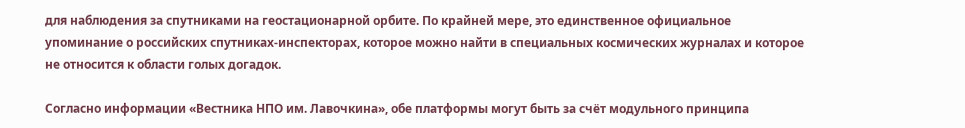для наблюдения за спутниками на геостационарной орбите. По крайней мере, это единственное официальное упоминание о российских спутниках-инспекторах, которое можно найти в специальных космических журналах и которое не относится к области голых догадок.

Согласно информации «Вестника НПО им. Лавочкина», обе платформы могут быть за счёт модульного принципа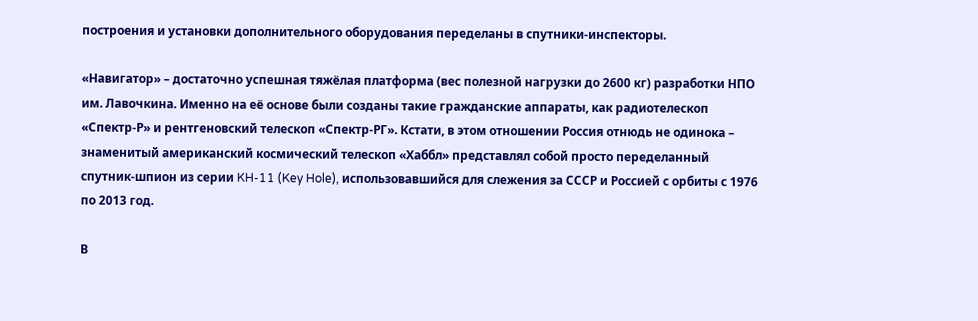построения и установки дополнительного оборудования переделаны в спутники-инспекторы.

«Навигатор» – достаточно успешная тяжёлая платформа (вес полезной нагрузки до 2600 кг) разработки НПО им. Лавочкина. Именно на её основе были созданы такие гражданские аппараты, как радиотелескоп «Спектр-Р» и рентгеновский телескоп «Спектр-РГ». Кстати, в этом отношении Россия отнюдь не одинока – знаменитый американский космический телескоп «Хаббл» представлял собой просто переделанный спутник-шпион из серии KH-11 (Key Hole), использовавшийся для слежения за СССР и Россией с орбиты с 1976 по 2013 год.

В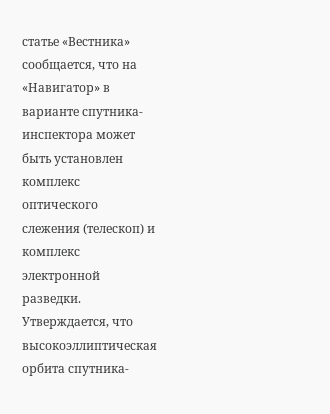статье «Вестника» сообщается, что на «Навигатор» в варианте спутника-инспектора может быть установлен комплекс оптического слежения (телескоп) и комплекс электронной разведки. Утверждается, что высокоэллиптическая орбита спутника-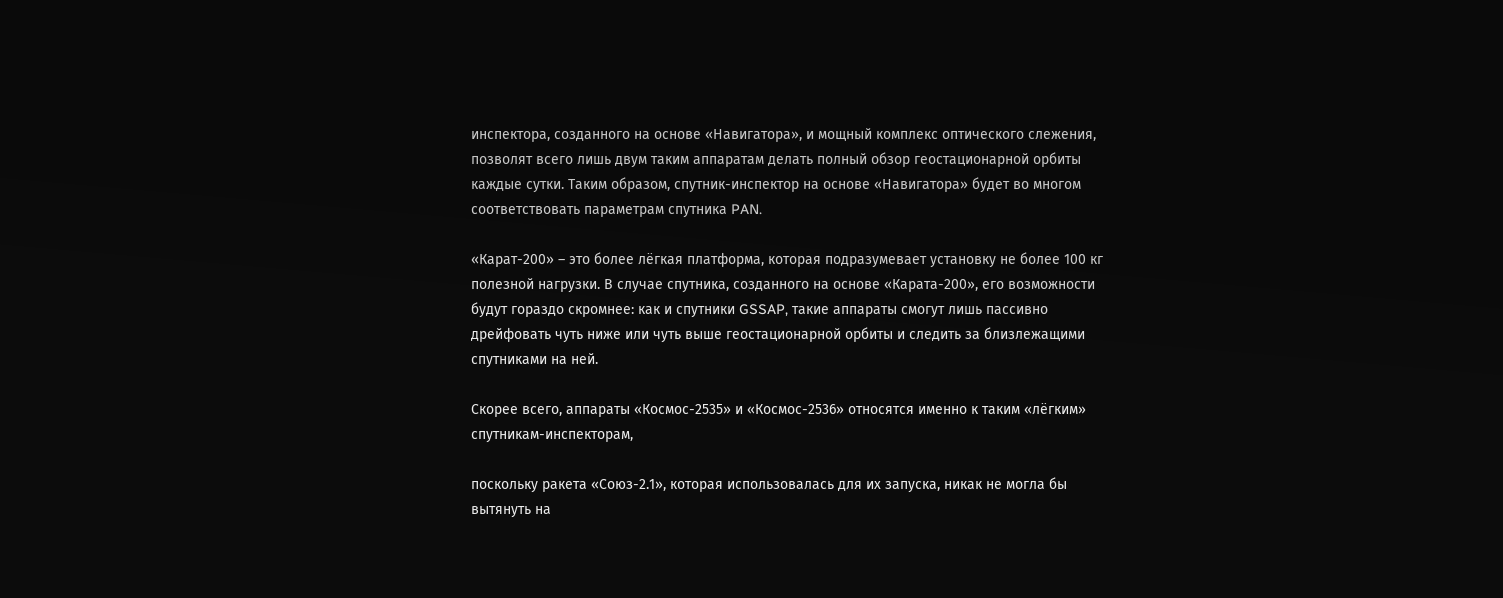инспектора, созданного на основе «Навигатора», и мощный комплекс оптического слежения, позволят всего лишь двум таким аппаратам делать полный обзор геостационарной орбиты каждые сутки. Таким образом, спутник-инспектор на основе «Навигатора» будет во многом соответствовать параметрам спутника PAN.

«Карат-200» – это более лёгкая платформа, которая подразумевает установку не более 100 кг полезной нагрузки. В случае спутника, созданного на основе «Карата-200», его возможности будут гораздо скромнее: как и спутники GSSAP, такие аппараты смогут лишь пассивно дрейфовать чуть ниже или чуть выше геостационарной орбиты и следить за близлежащими спутниками на ней.

Скорее всего, аппараты «Космос-2535» и «Космос-2536» относятся именно к таким «лёгким» спутникам-инспекторам,

поскольку ракета «Союз-2.1», которая использовалась для их запуска, никак не могла бы вытянуть на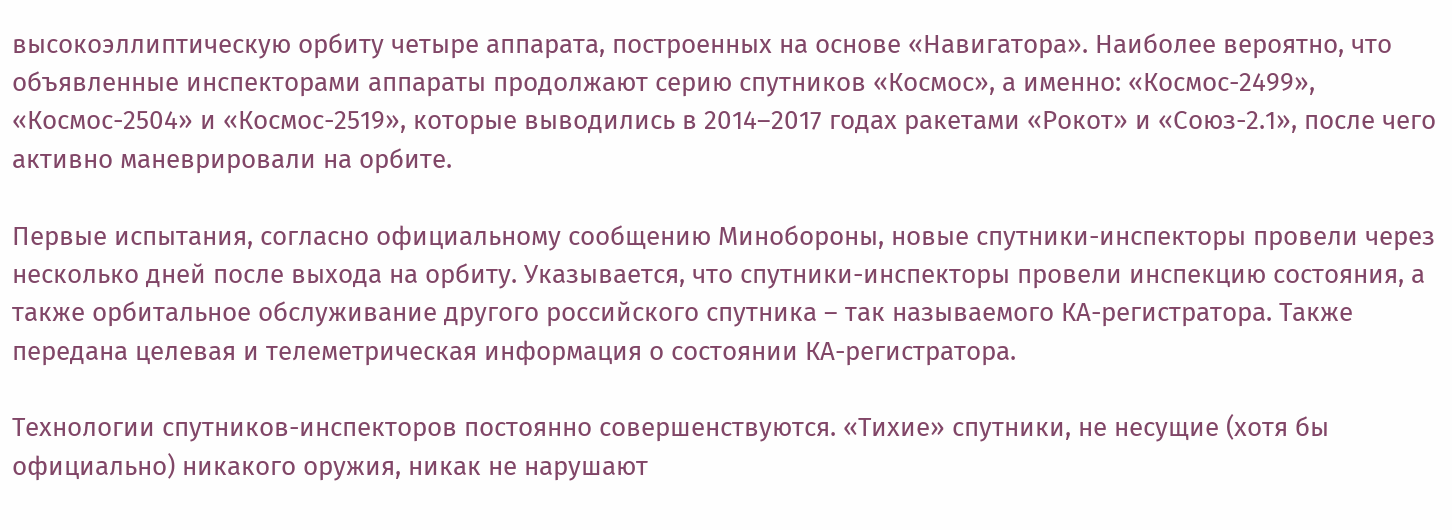высокоэллиптическую орбиту четыре аппарата, построенных на основе «Навигатора». Наиболее вероятно, что объявленные инспекторами аппараты продолжают серию спутников «Космос», а именно: «Космос-2499», «Космос-2504» и «Космос-2519», которые выводились в 2014–2017 годах ракетами «Рокот» и «Союз-2.1», после чего активно маневрировали на орбите.

Первые испытания, согласно официальному сообщению Минобороны, новые спутники-инспекторы провели через несколько дней после выхода на орбиту. Указывается, что спутники-инспекторы провели инспекцию состояния, а также орбитальное обслуживание другого российского спутника – так называемого КА-регистратора. Также передана целевая и телеметрическая информация о состоянии КА-регистратора.

Технологии спутников-инспекторов постоянно совершенствуются. «Тихие» спутники, не несущие (хотя бы официально) никакого оружия, никак не нарушают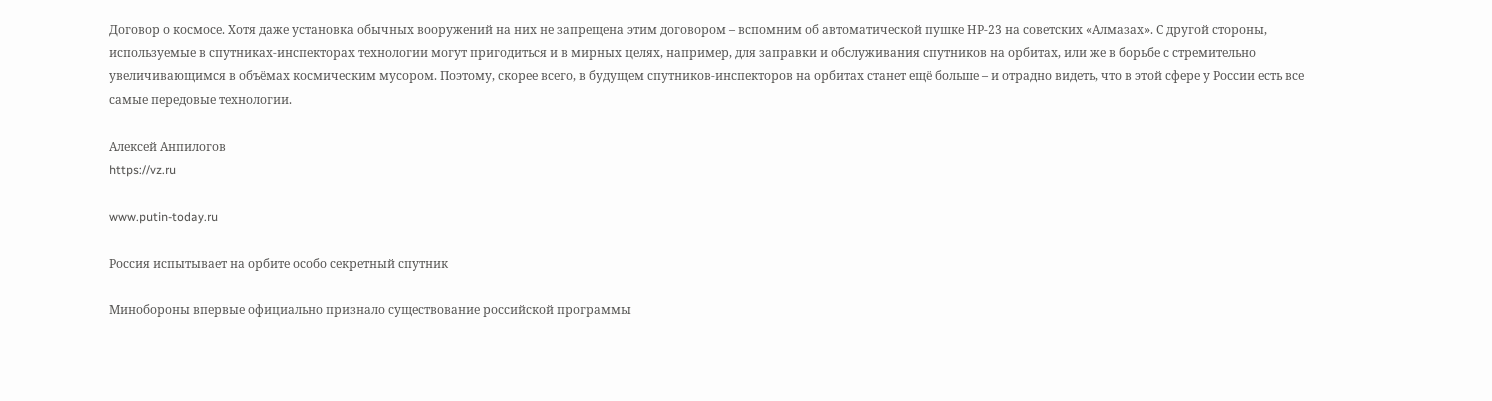Договор о космосе. Хотя даже установка обычных вооружений на них не запрещена этим договором – вспомним об автоматической пушке НР-23 на советских «Алмазах». С другой стороны, используемые в спутниках-инспекторах технологии могут пригодиться и в мирных целях, например, для заправки и обслуживания спутников на орбитах, или же в борьбе с стремительно увеличивающимся в объёмах космическим мусором. Поэтому, скорее всего, в будущем спутников-инспекторов на орбитах станет ещё больше – и отрадно видеть, что в этой сфере у России есть все самые передовые технологии.

Алексей Анпилогов
https://vz.ru

www.putin-today.ru

Россия испытывает на орбите особо секретный спутник

Минобороны впервые официально признало существование российской программы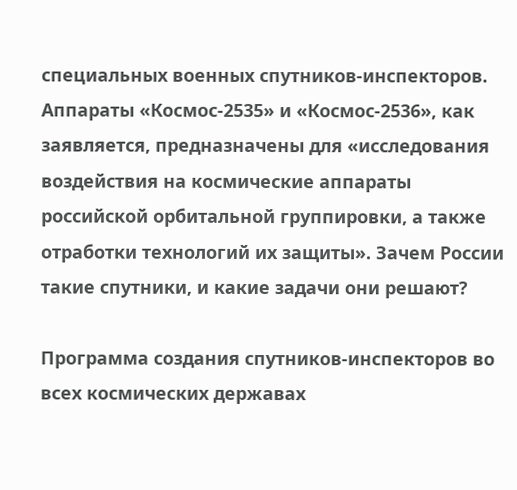специальных военных спутников-инспекторов. Аппараты «Космос-2535» и «Космос-2536», как заявляется, предназначены для «исследования воздействия на космические аппараты российской орбитальной группировки, а также отработки технологий их защиты». Зачем России такие спутники, и какие задачи они решают?

Программа создания спутников-инспекторов во всех космических державах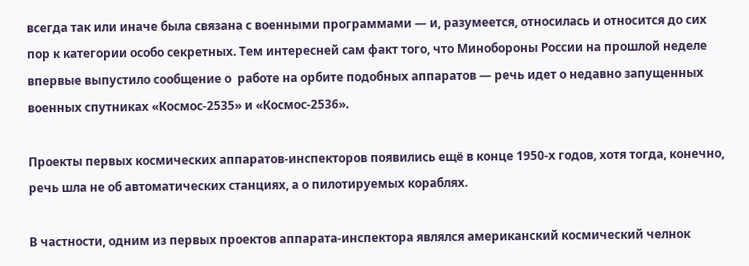всегда так или иначе была связана с военными программами — и, разумеется, относилась и относится до сих пор к категории особо секретных. Тем интересней сам факт того, что Минобороны России на прошлой неделе впервые выпустило сообщение о  работе на орбите подобных аппаратов — речь идет о недавно запущенных военных спутниках «Космос-2535» и «Космос-2536».

Проекты первых космических аппаратов-инспекторов появились ещё в конце 1950-х годов, хотя тогда, конечно, речь шла не об автоматических станциях, а о пилотируемых кораблях.

В частности, одним из первых проектов аппарата-инспектора являлся американский космический челнок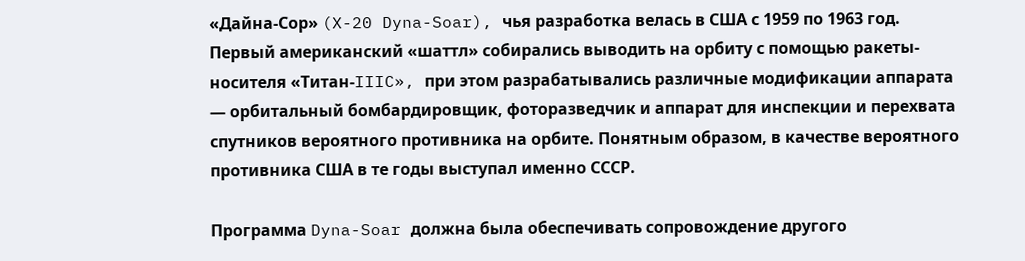«Дайна-Сор» (X-20 Dyna-Soar), чья разработка велась в США с 1959 по 1963 год. Первый американский «шаттл» собирались выводить на орбиту с помощью ракеты-носителя «Титан-IIIC», при этом разрабатывались различные модификации аппарата — орбитальный бомбардировщик, фоторазведчик и аппарат для инспекции и перехвата спутников вероятного противника на орбите. Понятным образом, в качестве вероятного противника США в те годы выступал именно СССР.

Программа Dyna-Soar должна была обеспечивать сопровождение другого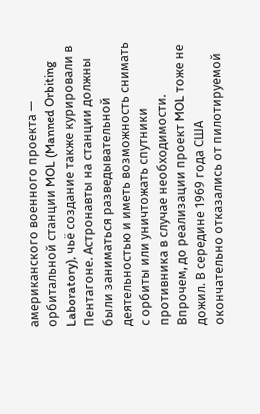американского военного проекта — орбитальной станции MOL (Manned Orbiting Laboratory), чьё создание также курировали в Пентагоне. Астронавты на станции должны были заниматься разведывательной деятельностью и иметь возможность снимать с орбиты или уничтожать спутники противника в случае необходимости. Впрочем, до реализации проект MOL тоже не дожил. В середине 1969 года США окончательно отказались от пилотируемой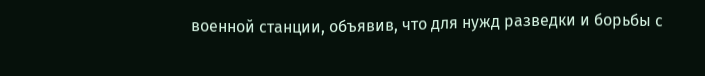военной станции, объявив, что для нужд разведки и борьбы с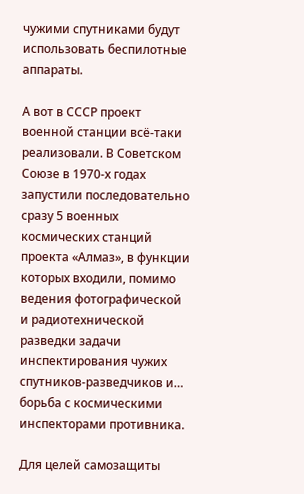чужими спутниками будут использовать беспилотные аппараты.

А вот в СССР проект военной станции всё-таки реализовали. В Советском Союзе в 1970-х годах запустили последовательно сразу 5 военных космических станций проекта «Алмаз», в функции которых входили, помимо ведения фотографической и радиотехнической разведки задачи инспектирования чужих спутников-разведчиков и… борьба с космическими инспекторами противника.

Для целей самозащиты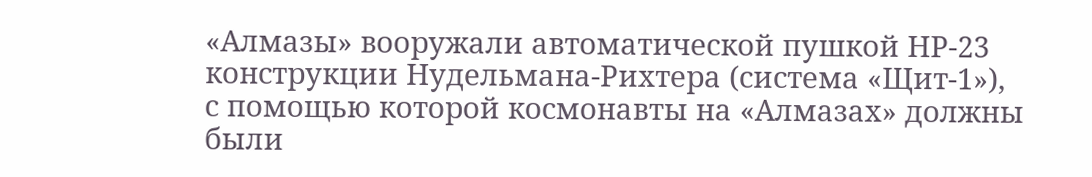«Алмазы» вооружали автоматической пушкой НР-23 конструкции Нудельмана-Рихтера (система «Щит-1»), с помощью которой космонавты на «Алмазах» должны были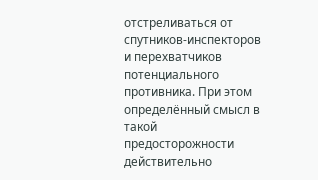отстреливаться от спутников-инспекторов и перехватчиков потенциального противника. При этом определённый смысл в такой предосторожности действительно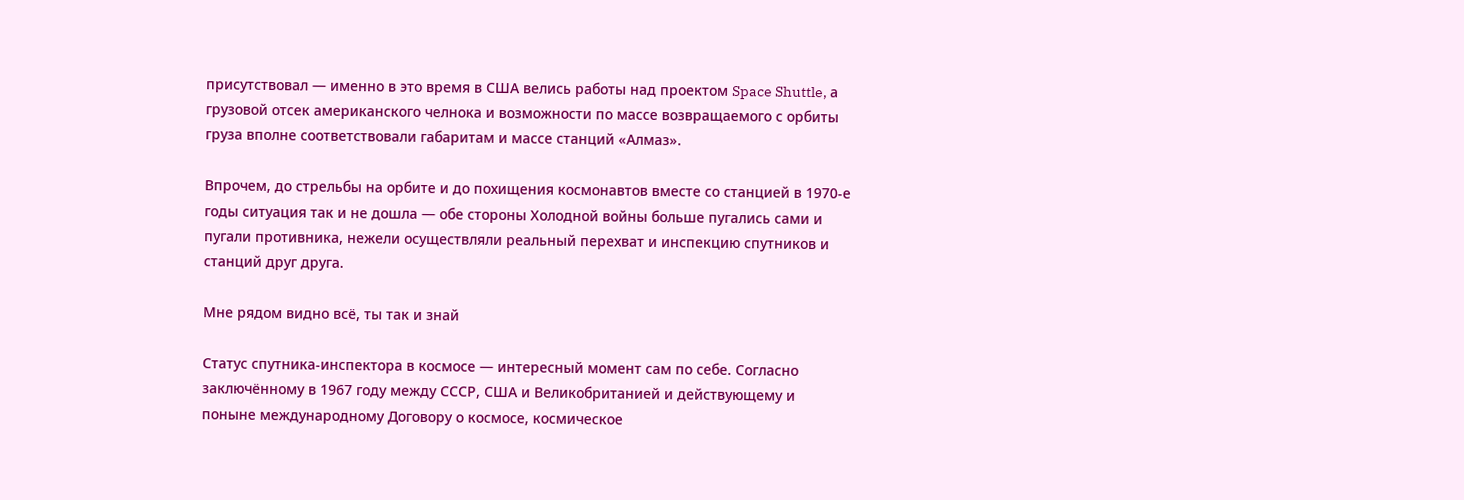присутствовал — именно в это время в США велись работы над проектом Space Shuttle, а грузовой отсек американского челнока и возможности по массе возвращаемого с орбиты груза вполне соответствовали габаритам и массе станций «Алмаз».

Впрочем, до стрельбы на орбите и до похищения космонавтов вместе со станцией в 1970-е годы ситуация так и не дошла — обе стороны Холодной войны больше пугались сами и пугали противника, нежели осуществляли реальный перехват и инспекцию спутников и станций друг друга.

Мне рядом видно всё, ты так и знай

Статус спутника-инспектора в космосе — интересный момент сам по себе. Согласно заключённому в 1967 году между СССР, США и Великобританией и действующему и поныне международному Договору о космосе, космическое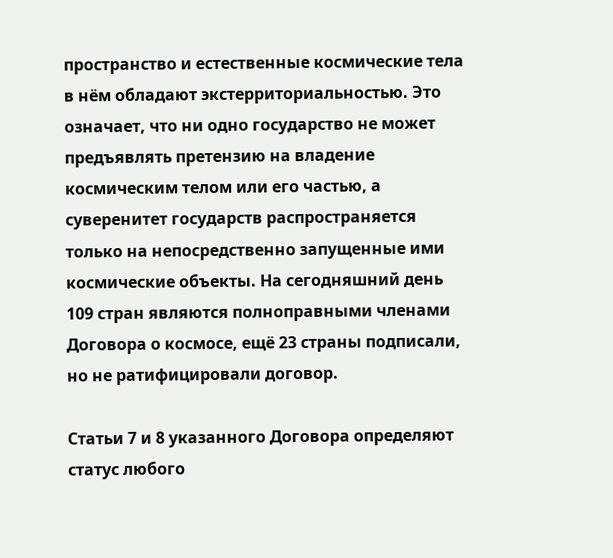пространство и естественные космические тела в нём обладают экстерриториальностью. Это означает, что ни одно государство не может предъявлять претензию на владение космическим телом или его частью, а суверенитет государств распространяется только на непосредственно запущенные ими космические объекты. На сегодняшний день 109 стран являются полноправными членами Договора о космосе, ещё 23 страны подписали, но не ратифицировали договор.

Статьи 7 и 8 указанного Договора определяют статус любого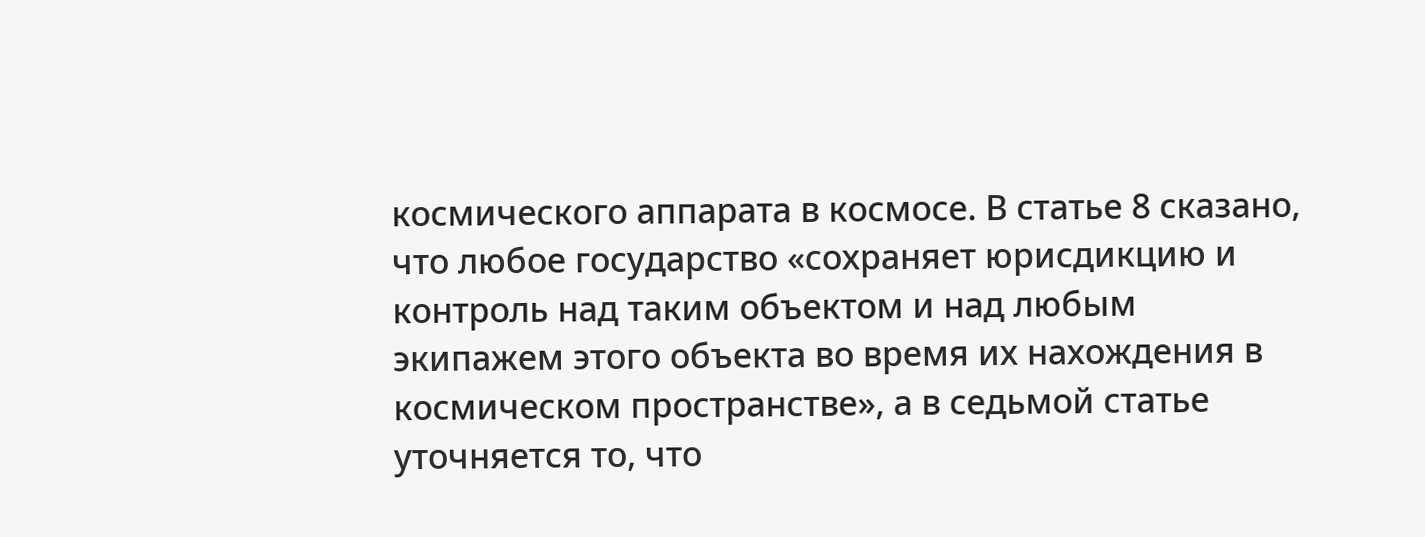космического аппарата в космосе. В статье 8 сказано, что любое государство «сохраняет юрисдикцию и контроль над таким объектом и над любым экипажем этого объекта во время их нахождения в космическом пространстве», а в седьмой статье уточняется то, что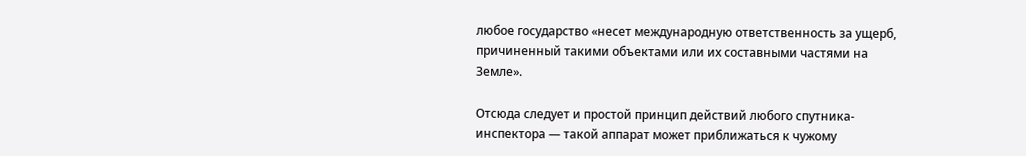любое государство «несет международную ответственность за ущерб, причиненный такими объектами или их составными частями на Земле».

Отсюда следует и простой принцип действий любого спутника-инспектора — такой аппарат может приближаться к чужому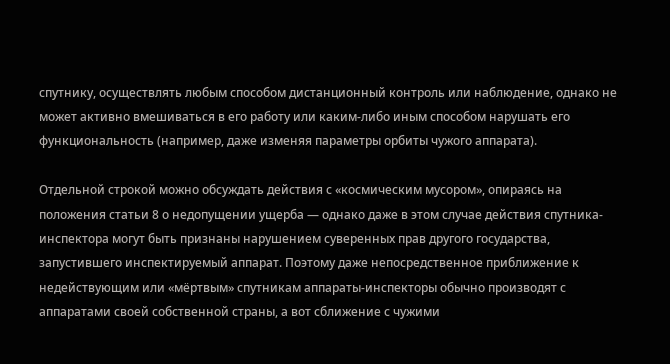спутнику, осуществлять любым способом дистанционный контроль или наблюдение, однако не может активно вмешиваться в его работу или каким-либо иным способом нарушать его функциональность (например, даже изменяя параметры орбиты чужого аппарата).

Отдельной строкой можно обсуждать действия с «космическим мусором», опираясь на положения статьи 8 о недопущении ущерба — однако даже в этом случае действия спутника-инспектора могут быть признаны нарушением суверенных прав другого государства, запустившего инспектируемый аппарат. Поэтому даже непосредственное приближение к недействующим или «мёртвым» спутникам аппараты-инспекторы обычно производят с аппаратами своей собственной страны, а вот сближение с чужими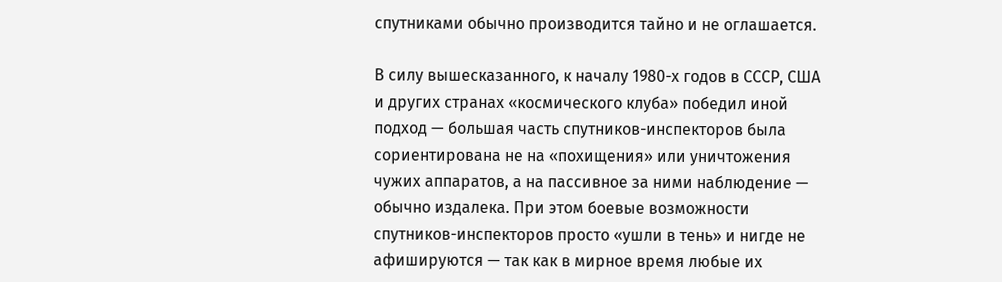спутниками обычно производится тайно и не оглашается.

В силу вышесказанного, к началу 1980-х годов в СССР, США и других странах «космического клуба» победил иной подход — большая часть спутников-инспекторов была сориентирована не на «похищения» или уничтожения чужих аппаратов, а на пассивное за ними наблюдение — обычно издалека. При этом боевые возможности спутников-инспекторов просто «ушли в тень» и нигде не афишируются — так как в мирное время любые их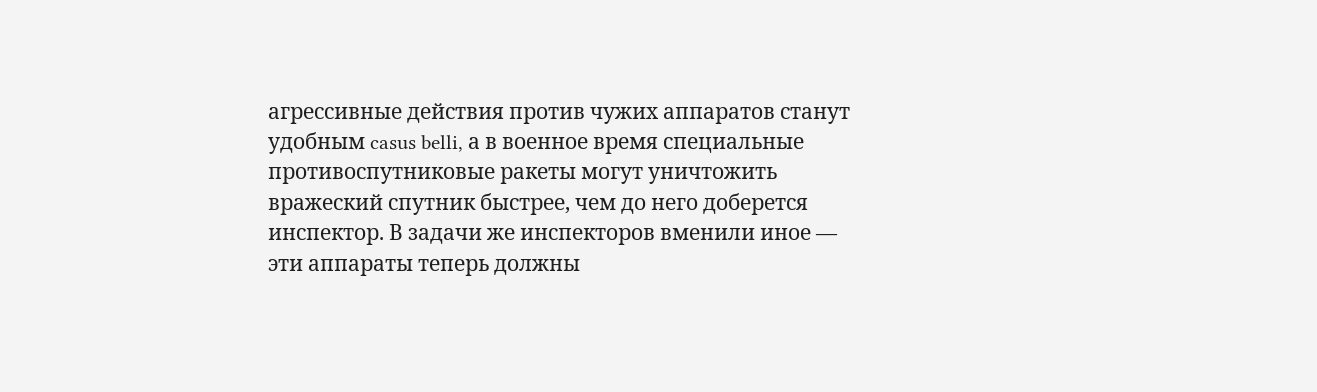агрессивные действия против чужих аппаратов станут удобным casus belli, а в военное время специальные противоспутниковые ракеты могут уничтожить вражеский спутник быстрее, чем до него доберется инспектор. В задачи же инспекторов вменили иное — эти аппараты теперь должны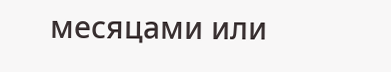месяцами или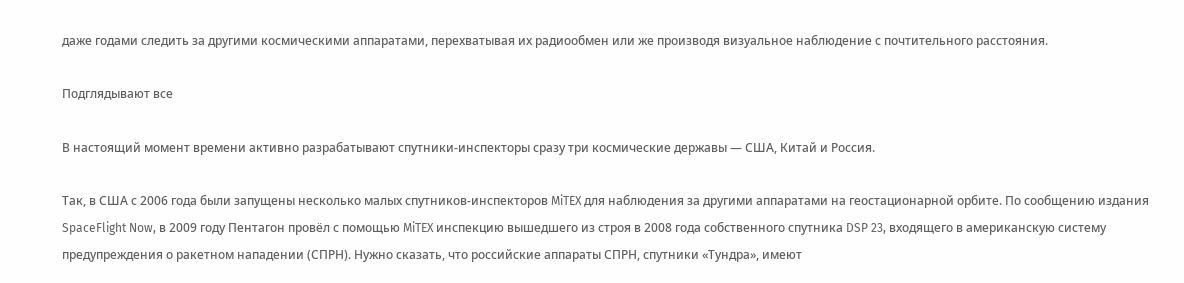даже годами следить за другими космическими аппаратами, перехватывая их радиообмен или же производя визуальное наблюдение с почтительного расстояния.

Подглядывают все

В настоящий момент времени активно разрабатывают спутники-инспекторы сразу три космические державы — США, Китай и Россия.

Так, в США с 2006 года были запущены несколько малых спутников-инспекторов MiTEX для наблюдения за другими аппаратами на геостационарной орбите. По сообщению издания SpaceFlight Now, в 2009 году Пентагон провёл с помощью MiTEX инспекцию вышедшего из строя в 2008 года собственного спутника DSP 23, входящего в американскую систему предупреждения о ракетном нападении (СПРН). Нужно сказать, что российские аппараты СПРН, спутники «Тундра», имеют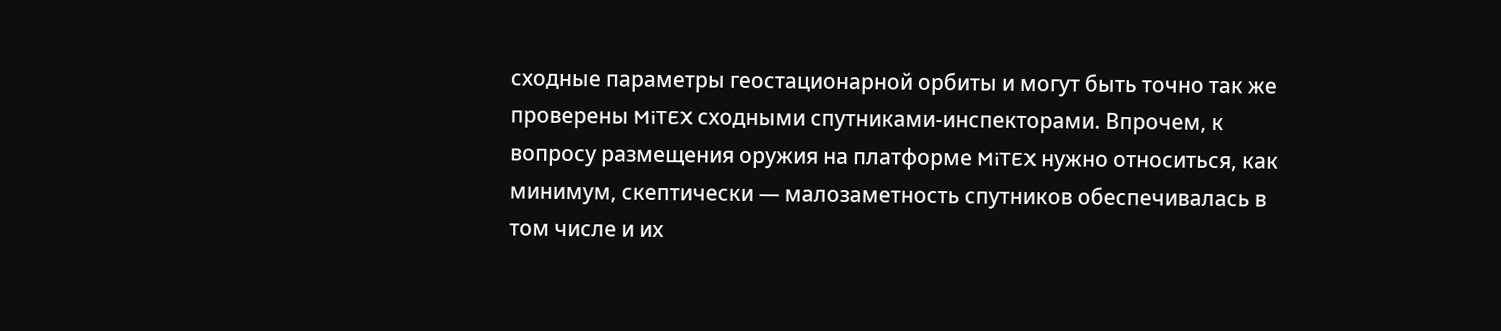сходные параметры геостационарной орбиты и могут быть точно так же проверены MiTEX сходными спутниками-инспекторами. Впрочем, к вопросу размещения оружия на платформе MiTEX нужно относиться, как минимум, скептически — малозаметность спутников обеспечивалась в том числе и их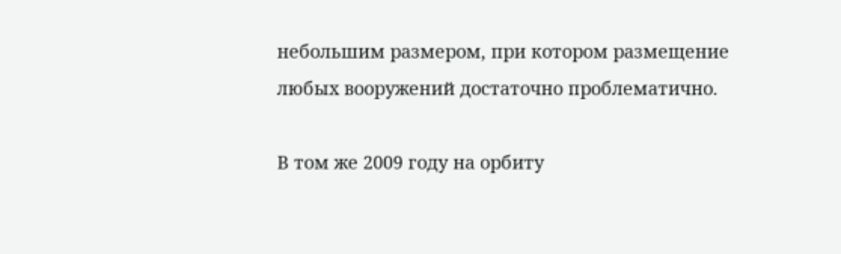небольшим размером, при котором размещение любых вооружений достаточно проблематично.

В том же 2009 году на орбиту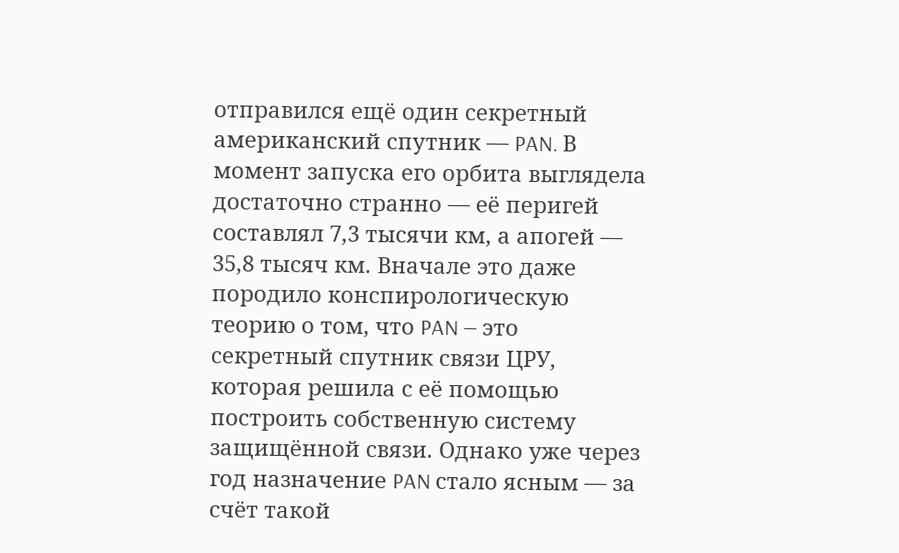отправился ещё один секретный американский спутник — PAN. В момент запуска его орбита выглядела достаточно странно — её перигей составлял 7,3 тысячи км, а апогей — 35,8 тысяч км. Вначале это даже породило конспирологическую теорию о том, что PAN — это секретный спутник связи ЦРУ, которая решила с её помощью построить собственную систему защищённой связи. Однако уже через год назначение PAN стало ясным — за счёт такой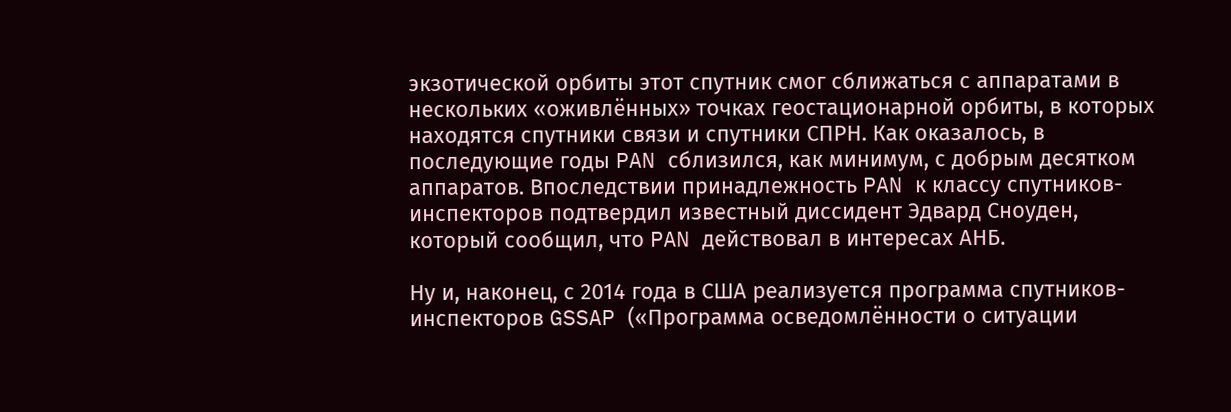экзотической орбиты этот спутник смог сближаться с аппаратами в нескольких «оживлённых» точках геостационарной орбиты, в которых находятся спутники связи и спутники СПРН. Как оказалось, в последующие годы PAN сблизился, как минимум, с добрым десятком аппаратов. Впоследствии принадлежность PAN к классу спутников-инспекторов подтвердил известный диссидент Эдвард Сноуден, который сообщил, что PAN действовал в интересах АНБ.

Ну и, наконец, с 2014 года в США реализуется программа спутников-инспекторов GSSAP («Программа осведомлённости о ситуации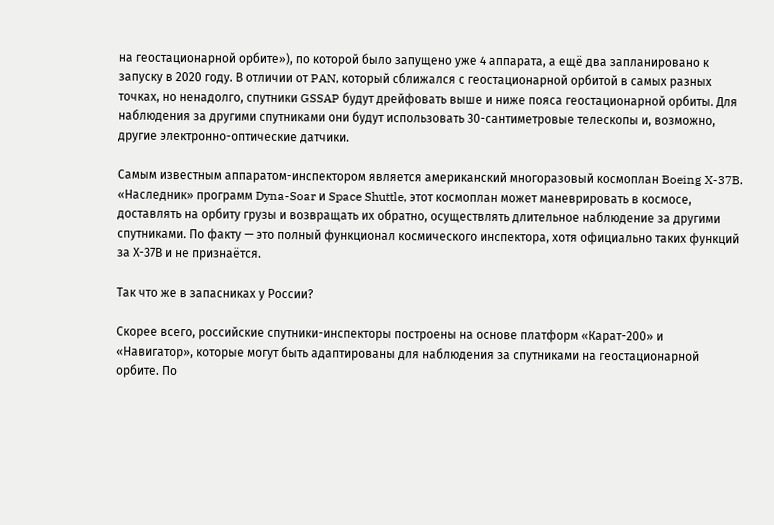на геостационарной орбите»), по которой было запущено уже 4 аппарата, а ещё два запланировано к запуску в 2020 году. В отличии от PAN, который сближался с геостационарной орбитой в самых разных точках, но ненадолго, спутники GSSAP будут дрейфовать выше и ниже пояса геостационарной орбиты. Для наблюдения за другими спутниками они будут использовать 30-сантиметровые телескопы и, возможно, другие электронно-оптические датчики.

Самым известным аппаратом-инспектором является американский многоразовый космоплан Boeing X-37B. «Наследник» программ Dyna-Soar и Space Shuttle, этот космоплан может маневрировать в космосе, доставлять на орбиту грузы и возвращать их обратно, осуществлять длительное наблюдение за другими спутниками. По факту — это полный функционал космического инспектора, хотя официально таких функций за Х-37В и не признаётся.

Так что же в запасниках у России?

Скорее всего, российские спутники-инспекторы построены на основе платформ «Карат-200» и «Навигатор», которые могут быть адаптированы для наблюдения за спутниками на геостационарной орбите. По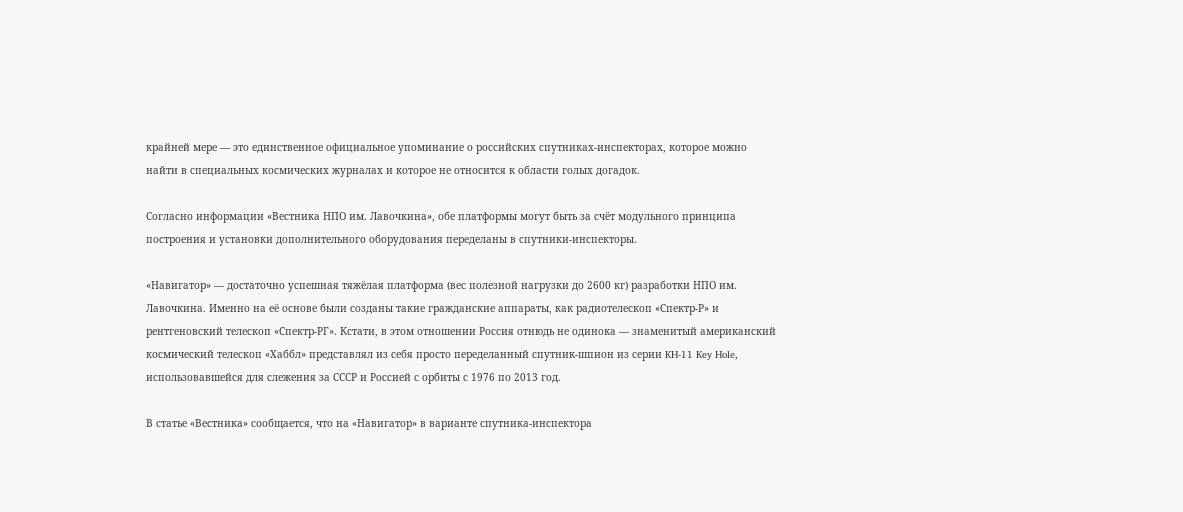крайней мере — это единственное официальное упоминание о российских спутниках-инспекторах, которое можно найти в специальных космических журналах и которое не относится к области голых догадок.

Согласно информации «Вестника НПО им. Лавочкина», обе платформы могут быть за счёт модульного принципа построения и установки дополнительного оборудования переделаны в спутники-инспекторы.

«Навигатор» — достаточно успешная тяжёлая платформа (вес полезной нагрузки до 2600 кг) разработки НПО им. Лавочкина. Именно на её основе были созданы такие гражданские аппараты, как радиотелескоп «Спектр-Р» и рентгеновский телескоп «Спектр-РГ». Кстати, в этом отношении Россия отнюдь не одинока — знаменитый американский космический телескоп «Хаббл» представлял из себя просто переделанный спутник-шпион из серии KH-11 Key Hole, использовавшейся для слежения за СССР и Россией с орбиты с 1976 по 2013 год.

В статье «Вестника» сообщается, что на «Навигатор» в варианте спутника-инспектора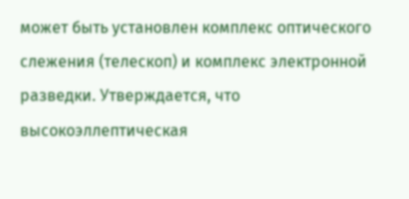может быть установлен комплекс оптического слежения (телескоп) и комплекс электронной разведки. Утверждается, что высокоэллептическая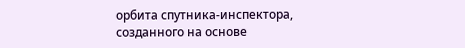орбита спутника-инспектора, созданного на основе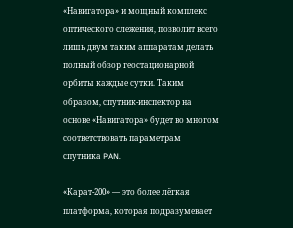«Навигатора» и мощный комплекс оптического слежения, позволит всего лишь двум таким аппаратам делать полный обзор геостационарной орбиты каждые сутки. Таким образом, спутник-инспектор на основе «Навигатора» будет во многом соответствовать параметрам спутника PAN.

«Карат-200» — это более лёгкая платформа, которая подразумевает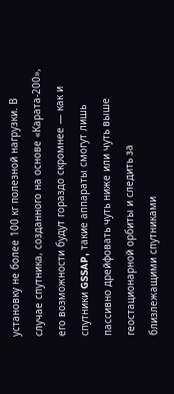установку не более 100 кг полезной нагрузки. В случае спутника, созданного на основе «Карата-200», его возможности будут гораздо скромнее — как и спутники GSSAP, такие аппараты смогут лишь пассивно дрейфовать чуть ниже или чуть выше геостационарной орбиты и следить за близлежащими спутниками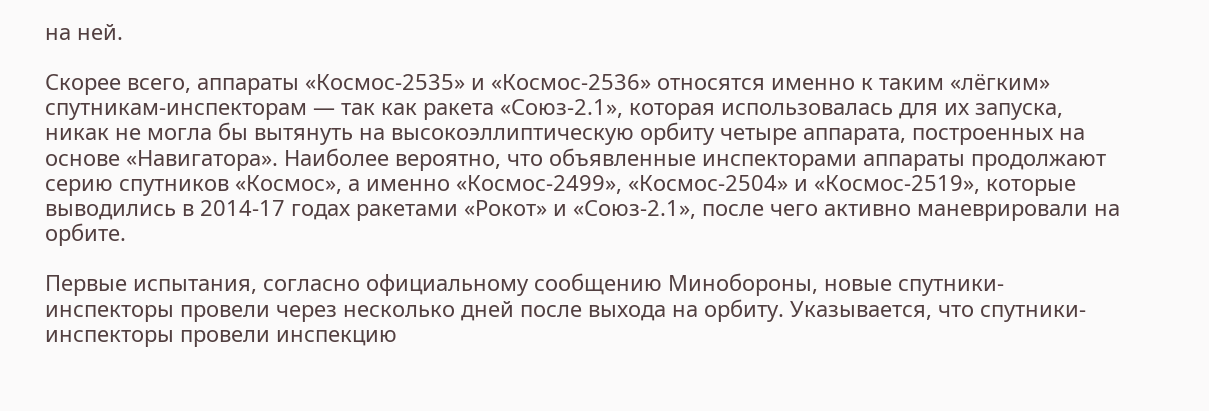на ней.

Скорее всего, аппараты «Космос-2535» и «Космос-2536» относятся именно к таким «лёгким» спутникам-инспекторам — так как ракета «Союз-2.1», которая использовалась для их запуска, никак не могла бы вытянуть на высокоэллиптическую орбиту четыре аппарата, построенных на основе «Навигатора». Наиболее вероятно, что объявленные инспекторами аппараты продолжают серию спутников «Космос», а именно «Космос-2499», «Космос-2504» и «Космос-2519», которые выводились в 2014-17 годах ракетами «Рокот» и «Союз-2.1», после чего активно маневрировали на орбите.

Первые испытания, согласно официальному сообщению Минобороны, новые спутники-инспекторы провели через несколько дней после выхода на орбиту. Указывается, что спутники-инспекторы провели инспекцию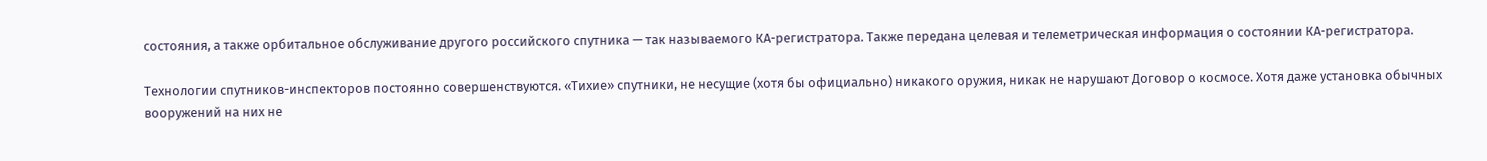состояния, а также орбитальное обслуживание другого российского спутника — так называемого КА-регистратора. Также передана целевая и телеметрическая информация о состоянии КА-регистратора.

Технологии спутников-инспекторов постоянно совершенствуются. «Тихие» спутники, не несущие (хотя бы официально) никакого оружия, никак не нарушают Договор о космосе. Хотя даже установка обычных вооружений на них не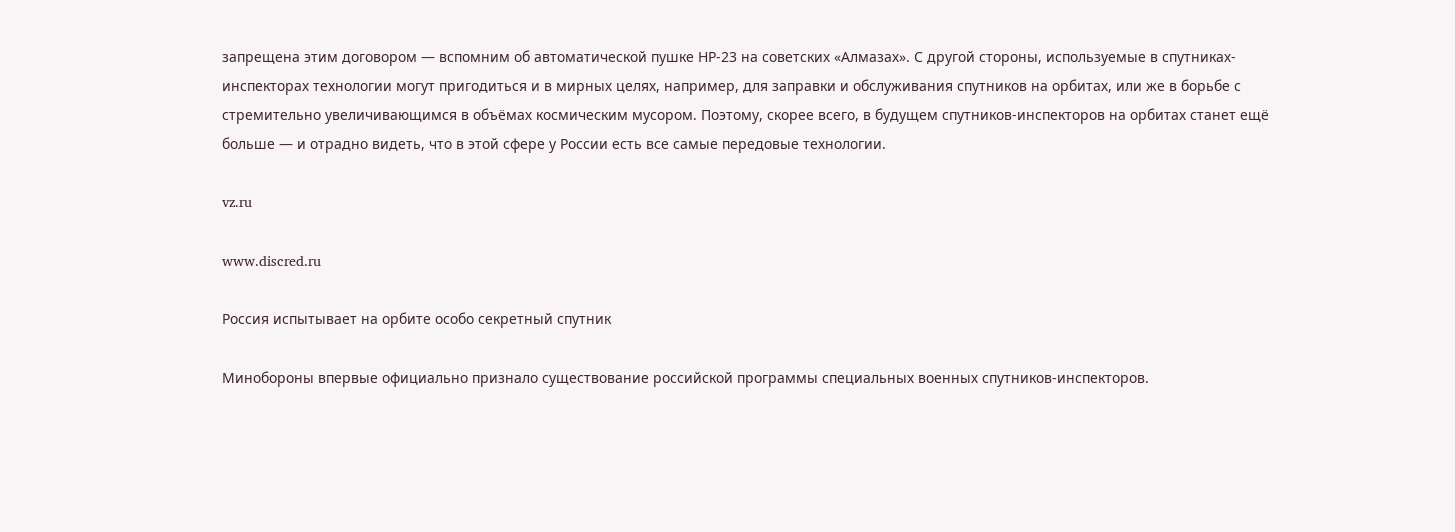запрещена этим договором — вспомним об автоматической пушке НР-23 на советских «Алмазах». С другой стороны, используемые в спутниках-инспекторах технологии могут пригодиться и в мирных целях, например, для заправки и обслуживания спутников на орбитах, или же в борьбе с стремительно увеличивающимся в объёмах космическим мусором. Поэтому, скорее всего, в будущем спутников-инспекторов на орбитах станет ещё больше — и отрадно видеть, что в этой сфере у России есть все самые передовые технологии.

vz.ru

www.discred.ru

Россия испытывает на орбите особо секретный спутник

Минобороны впервые официально признало существование российской программы специальных военных спутников-инспекторов.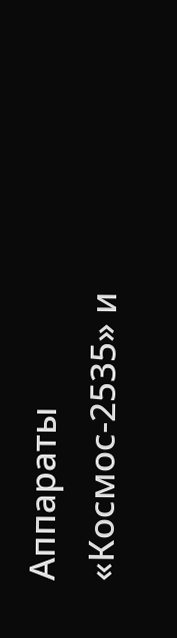Аппараты «Космос-2535» и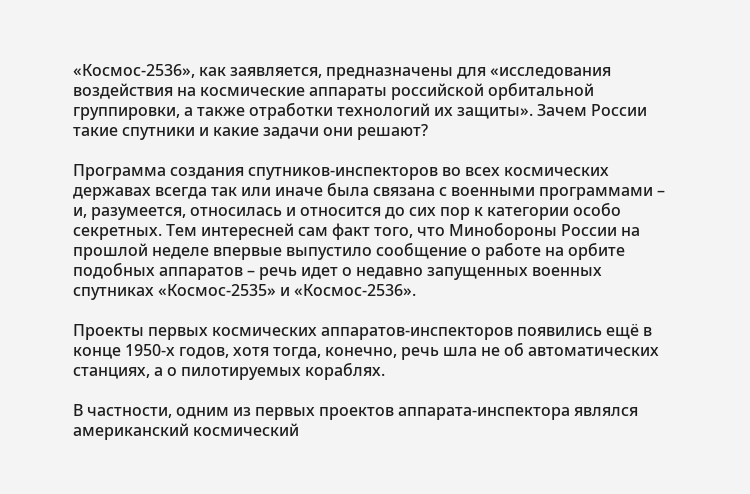«Космос-2536», как заявляется, предназначены для «исследования воздействия на космические аппараты российской орбитальной группировки, а также отработки технологий их защиты». Зачем России такие спутники и какие задачи они решают?

Программа создания спутников-инспекторов во всех космических державах всегда так или иначе была связана с военными программами – и, разумеется, относилась и относится до сих пор к категории особо секретных. Тем интересней сам факт того, что Минобороны России на прошлой неделе впервые выпустило сообщение о работе на орбите подобных аппаратов – речь идет о недавно запущенных военных спутниках «Космос-2535» и «Космос-2536».

Проекты первых космических аппаратов-инспекторов появились ещё в конце 1950-х годов, хотя тогда, конечно, речь шла не об автоматических станциях, а о пилотируемых кораблях.

В частности, одним из первых проектов аппарата-инспектора являлся американский космический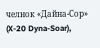челнок «Дайна-Сор» (X-20 Dyna-Soar),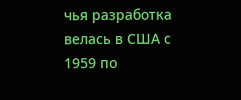чья разработка велась в США с 1959 по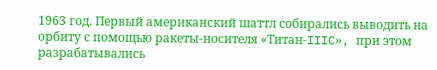1963 год. Первый американский шаттл собирались выводить на орбиту с помощью ракеты-носителя «Титан-IIIC», при этом разрабатывались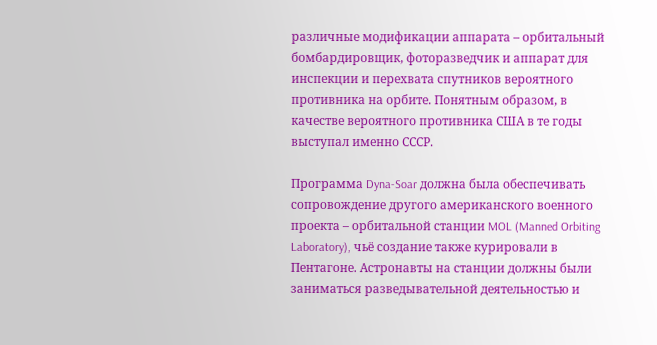различные модификации аппарата – орбитальный бомбардировщик, фоторазведчик и аппарат для инспекции и перехвата спутников вероятного противника на орбите. Понятным образом, в качестве вероятного противника США в те годы выступал именно СССР.

Программа Dyna-Soar должна была обеспечивать сопровождение другого американского военного проекта – орбитальной станции MOL (Manned Orbiting Laboratory), чьё создание также курировали в Пентагоне. Астронавты на станции должны были заниматься разведывательной деятельностью и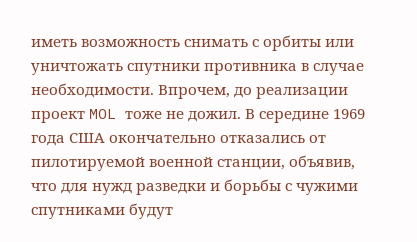иметь возможность снимать с орбиты или уничтожать спутники противника в случае необходимости. Впрочем, до реализации проект MOL тоже не дожил. В середине 1969 года США окончательно отказались от пилотируемой военной станции, объявив, что для нужд разведки и борьбы с чужими спутниками будут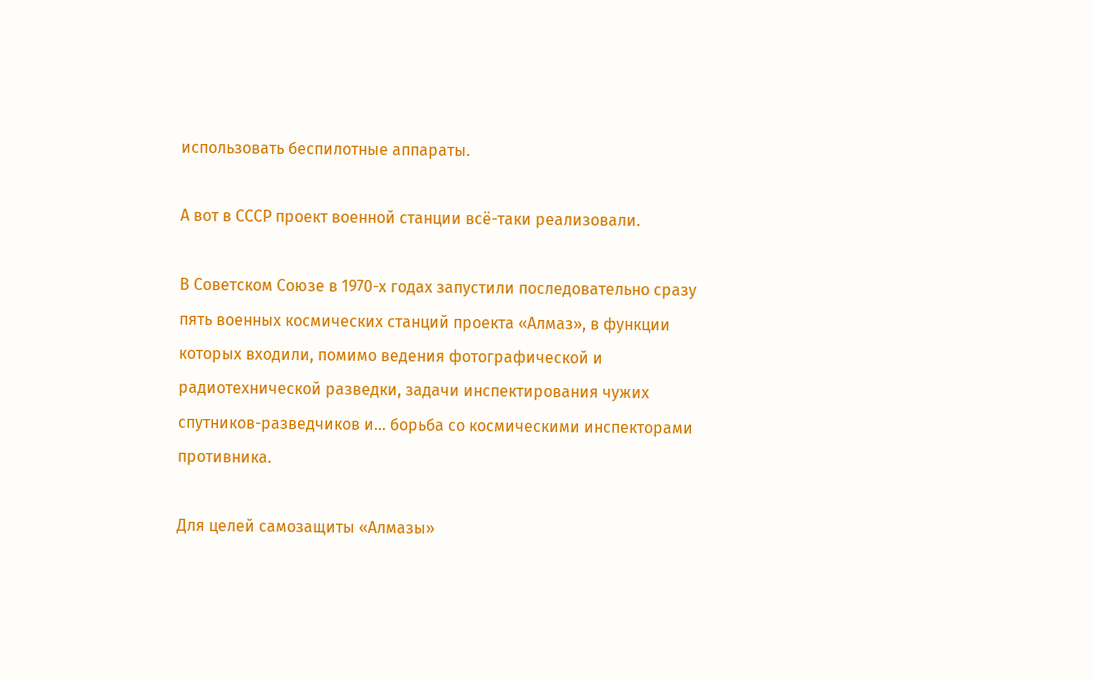использовать беспилотные аппараты.

А вот в СССР проект военной станции всё-таки реализовали.

В Советском Союзе в 1970-х годах запустили последовательно сразу пять военных космических станций проекта «Алмаз», в функции которых входили, помимо ведения фотографической и радиотехнической разведки, задачи инспектирования чужих спутников-разведчиков и… борьба со космическими инспекторами противника.

Для целей самозащиты «Алмазы»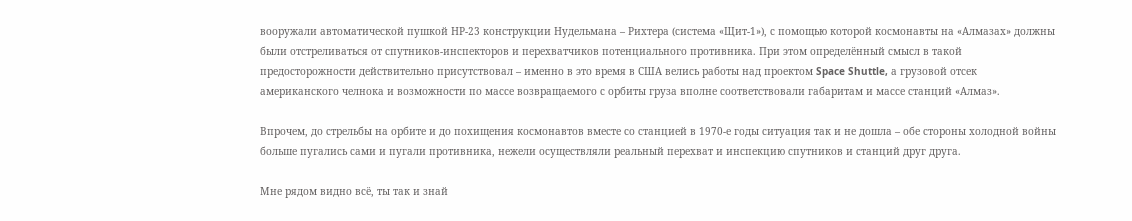вооружали автоматической пушкой НР-23 конструкции Нудельмана – Рихтера (система «Щит-1»), с помощью которой космонавты на «Алмазах» должны были отстреливаться от спутников-инспекторов и перехватчиков потенциального противника. При этом определённый смысл в такой предосторожности действительно присутствовал – именно в это время в США велись работы над проектом Space Shuttle, а грузовой отсек американского челнока и возможности по массе возвращаемого с орбиты груза вполне соответствовали габаритам и массе станций «Алмаз».

Впрочем, до стрельбы на орбите и до похищения космонавтов вместе со станцией в 1970-е годы ситуация так и не дошла – обе стороны холодной войны больше пугались сами и пугали противника, нежели осуществляли реальный перехват и инспекцию спутников и станций друг друга.

Мне рядом видно всё, ты так и знай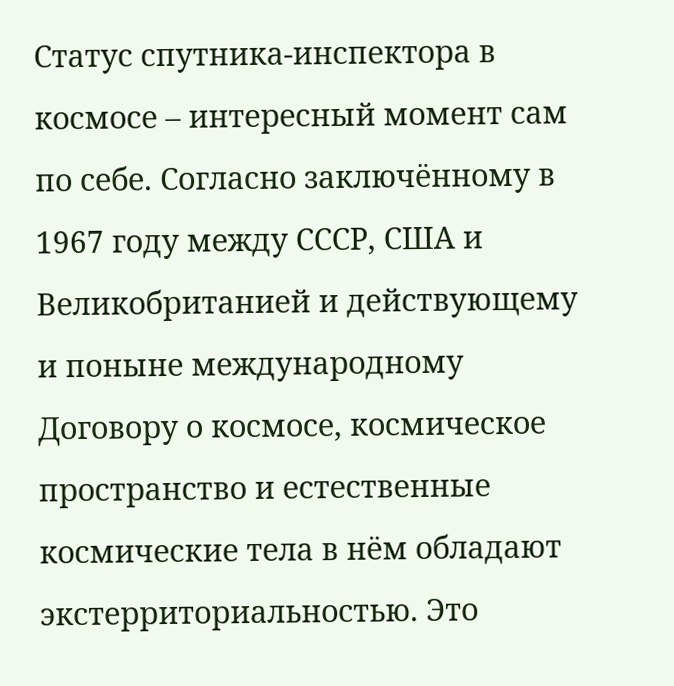Статус спутника-инспектора в космосе – интересный момент сам по себе. Согласно заключённому в 1967 году между СССР, США и Великобританией и действующему и поныне международному Договору о космосе, космическое пространство и естественные космические тела в нём обладают экстерриториальностью. Это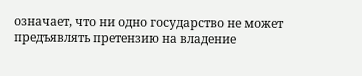означает, что ни одно государство не может предъявлять претензию на владение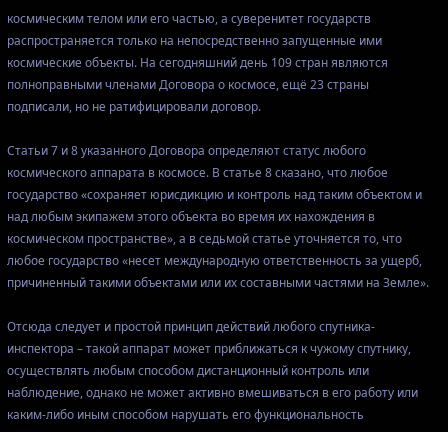космическим телом или его частью, а суверенитет государств распространяется только на непосредственно запущенные ими космические объекты. На сегодняшний день 109 стран являются полноправными членами Договора о космосе, ещё 23 страны подписали, но не ратифицировали договор.

Статьи 7 и 8 указанного Договора определяют статус любого космического аппарата в космосе. В статье 8 сказано, что любое государство «сохраняет юрисдикцию и контроль над таким объектом и над любым экипажем этого объекта во время их нахождения в космическом пространстве», а в седьмой статье уточняется то, что любое государство «несет международную ответственность за ущерб, причиненный такими объектами или их составными частями на Земле».

Отсюда следует и простой принцип действий любого спутника-инспектора – такой аппарат может приближаться к чужому спутнику, осуществлять любым способом дистанционный контроль или наблюдение, однако не может активно вмешиваться в его работу или каким-либо иным способом нарушать его функциональность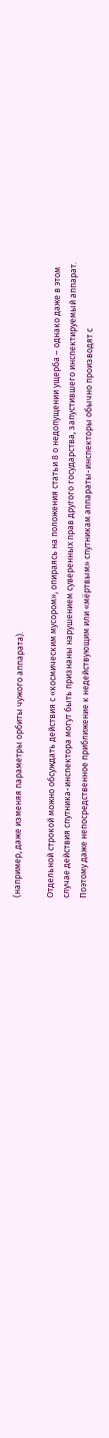(например, даже изменяя параметры орбиты чужого аппарата).

Отдельной строкой можно обсуждать действия с «космическим мусором», опираясь на положения статьи 8 о недопущении ущерба – однако даже в этом случае действия спутника-инспектора могут быть признаны нарушением суверенных прав другого государства, запустившего инспектируемый аппарат. Поэтому даже непосредственное приближение к недействующим или «мёртвым» спутникам аппараты-инспекторы обычно производят с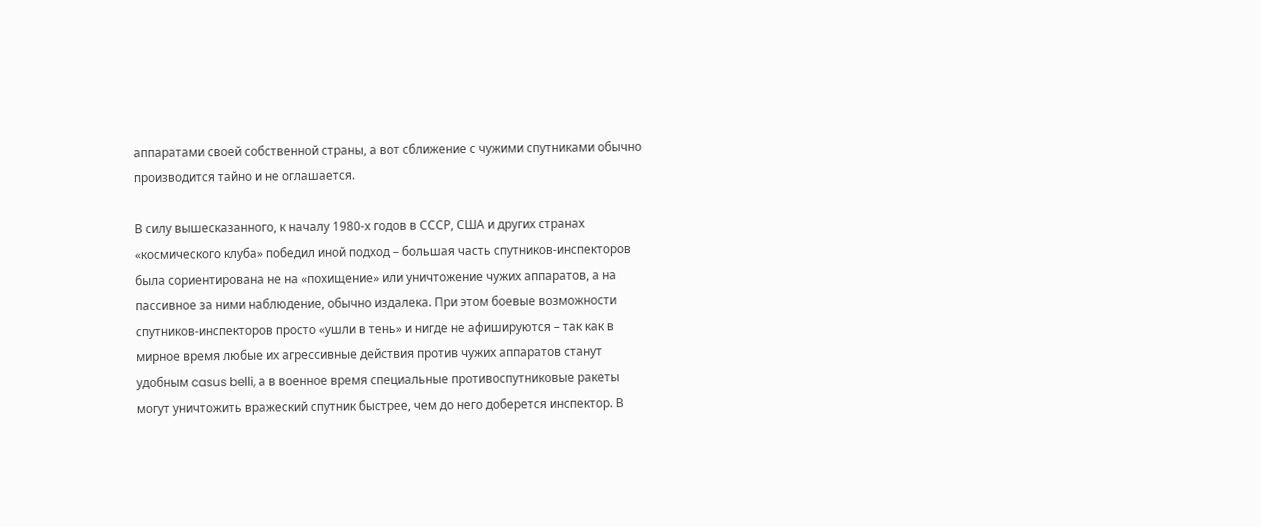аппаратами своей собственной страны, а вот сближение с чужими спутниками обычно производится тайно и не оглашается.

В силу вышесказанного, к началу 1980-х годов в СССР, США и других странах «космического клуба» победил иной подход – большая часть спутников-инспекторов была сориентирована не на «похищение» или уничтожение чужих аппаратов, а на пассивное за ними наблюдение, обычно издалека. При этом боевые возможности спутников-инспекторов просто «ушли в тень» и нигде не афишируются – так как в мирное время любые их агрессивные действия против чужих аппаратов станут удобным casus belli, а в военное время специальные противоспутниковые ракеты могут уничтожить вражеский спутник быстрее, чем до него доберется инспектор. В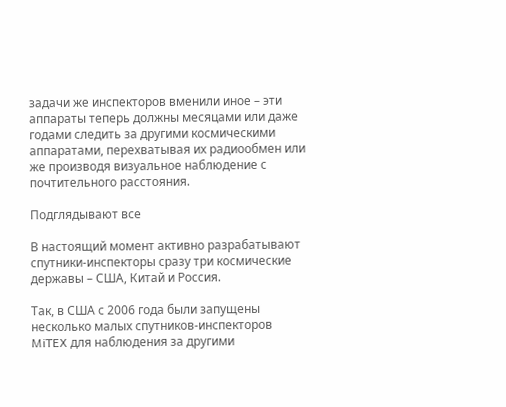задачи же инспекторов вменили иное – эти аппараты теперь должны месяцами или даже годами следить за другими космическими аппаратами, перехватывая их радиообмен или же производя визуальное наблюдение с почтительного расстояния.

Подглядывают все

В настоящий момент активно разрабатывают спутники-инспекторы сразу три космические державы – США, Китай и Россия.

Так, в США с 2006 года были запущены несколько малых спутников-инспекторов MiTEX для наблюдения за другими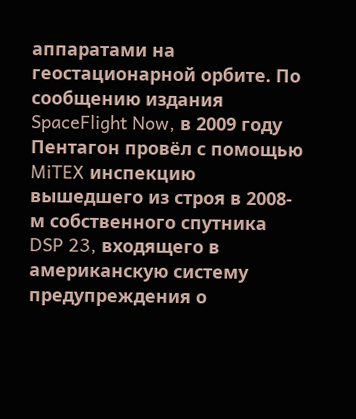аппаратами на геостационарной орбите. По сообщению издания SpaceFlight Now, в 2009 году Пентагон провёл с помощью MiTEX инспекцию вышедшего из строя в 2008-м собственного спутника DSP 23, входящего в американскую систему предупреждения о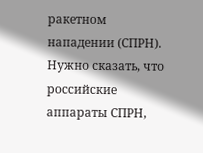ракетном нападении (СПРН). Нужно сказать, что российские аппараты СПРН,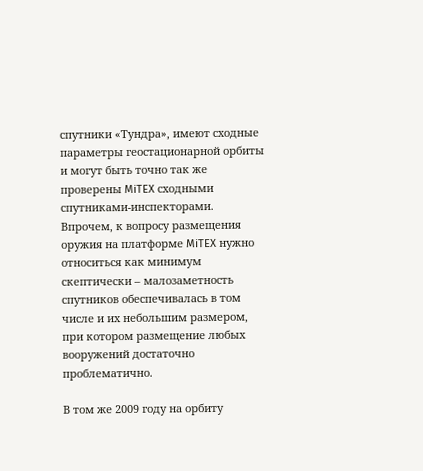спутники «Тундра», имеют сходные параметры геостационарной орбиты и могут быть точно так же проверены MiTEX сходными спутниками-инспекторами. Впрочем, к вопросу размещения оружия на платформе MiTEX нужно относиться как минимум скептически – малозаметность спутников обеспечивалась в том числе и их небольшим размером, при котором размещение любых вооружений достаточно проблематично.

В том же 2009 году на орбиту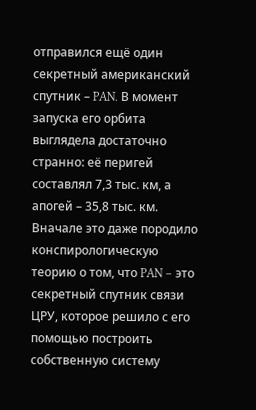отправился ещё один секретный американский спутник – PAN. В момент запуска его орбита выглядела достаточно странно: её перигей составлял 7,3 тыс. км, а апогей – 35,8 тыс. км. Вначале это даже породило конспирологическую теорию о том, что PAN – это секретный спутник связи ЦРУ, которое решило с его помощью построить собственную систему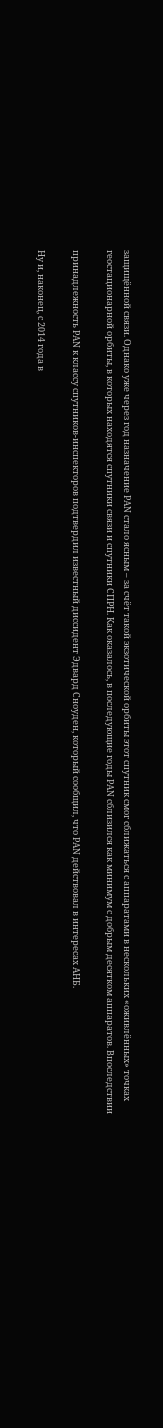защищённой связи. Однако уже через год назначение PAN стало ясным – за счёт такой экзотической орбиты этот спутник смог сближаться с аппаратами в нескольких «оживлённых» точках геостационарной орбиты, в которых находятся спутники связи и спутники СПРН. Как оказалось, в последующие годы PAN сблизился как минимум с добрым десятком аппаратов. Впоследствии

принадлежность PAN к классу спутников-инспекторов подтвердил известный диссидент Эдвард Сноуден, который сообщил, что PAN действовал в интересах АНБ.

Ну и, наконец, с 2014 года в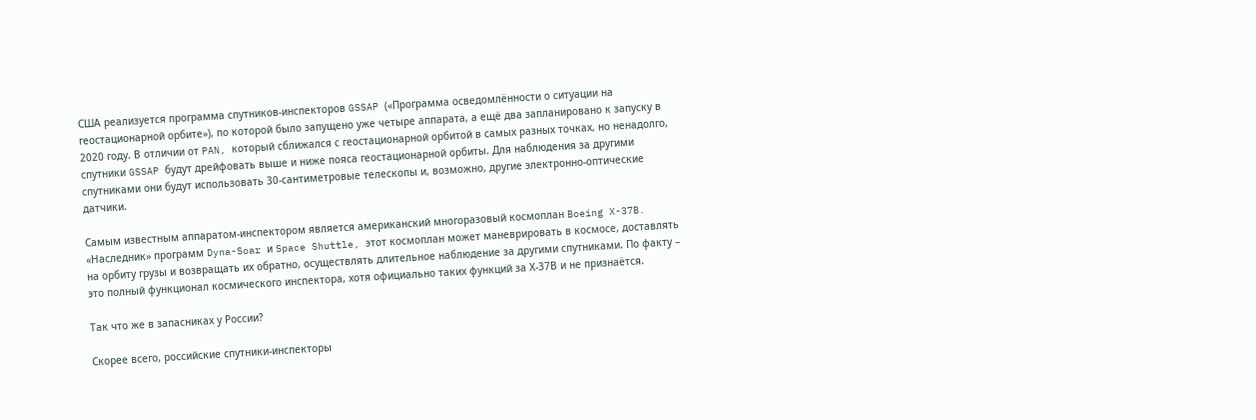США реализуется программа спутников-инспекторов GSSAP («Программа осведомлённости о ситуации на геостационарной орбите»), по которой было запущено уже четыре аппарата, а ещё два запланировано к запуску в 2020 году. В отличии от PAN, который сближался с геостационарной орбитой в самых разных точках, но ненадолго, спутники GSSAP будут дрейфовать выше и ниже пояса геостационарной орбиты. Для наблюдения за другими спутниками они будут использовать 30-сантиметровые телескопы и, возможно, другие электронно-оптические датчики.

Самым известным аппаратом-инспектором является американский многоразовый космоплан Boeing X-37B. «Наследник» программ Dyna-Soar и Space Shuttle, этот космоплан может маневрировать в космосе, доставлять на орбиту грузы и возвращать их обратно, осуществлять длительное наблюдение за другими спутниками. По факту – это полный функционал космического инспектора, хотя официально таких функций за Х-37В и не признаётся.

Так что же в запасниках у России?

Скорее всего, российские спутники-инспекторы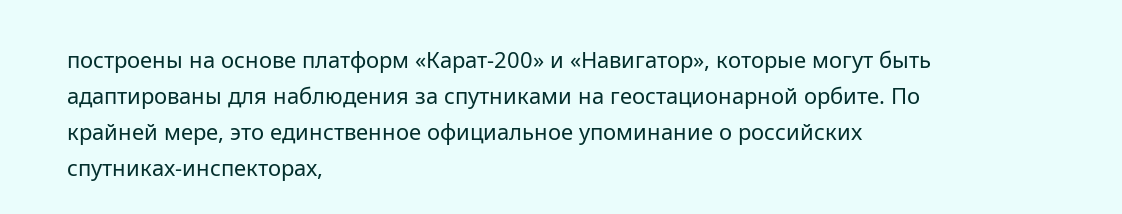построены на основе платформ «Карат-200» и «Навигатор», которые могут быть адаптированы для наблюдения за спутниками на геостационарной орбите. По крайней мере, это единственное официальное упоминание о российских спутниках-инспекторах,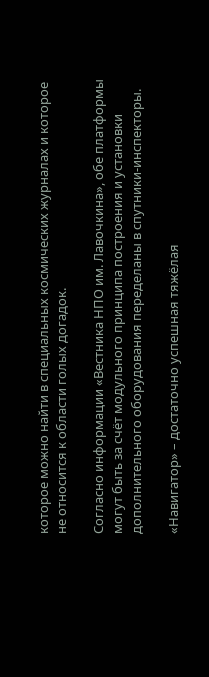которое можно найти в специальных космических журналах и которое не относится к области голых догадок.

Согласно информации «Вестника НПО им. Лавочкина», обе платформы могут быть за счёт модульного принципа построения и установки дополнительного оборудования переделаны в спутники-инспекторы.

«Навигатор» – достаточно успешная тяжёлая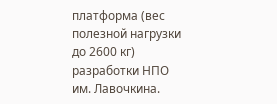платформа (вес полезной нагрузки до 2600 кг) разработки НПО им. Лавочкина.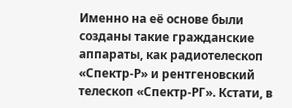Именно на её основе были созданы такие гражданские аппараты, как радиотелескоп «Спектр-Р» и рентгеновский телескоп «Спектр-РГ». Кстати, в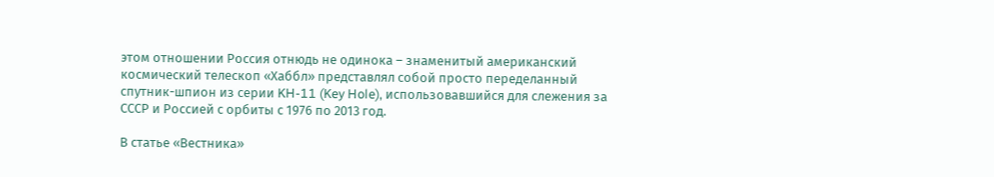этом отношении Россия отнюдь не одинока – знаменитый американский космический телескоп «Хаббл» представлял собой просто переделанный спутник-шпион из серии KH-11 (Key Hole), использовавшийся для слежения за СССР и Россией с орбиты с 1976 по 2013 год.

В статье «Вестника»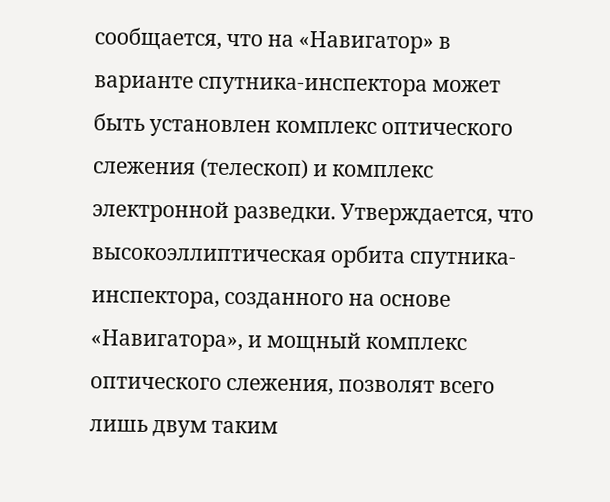сообщается, что на «Навигатор» в варианте спутника-инспектора может быть установлен комплекс оптического слежения (телескоп) и комплекс электронной разведки. Утверждается, что высокоэллиптическая орбита спутника-инспектора, созданного на основе «Навигатора», и мощный комплекс оптического слежения, позволят всего лишь двум таким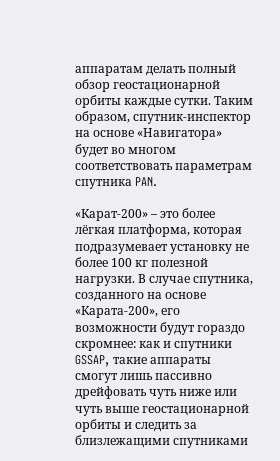аппаратам делать полный обзор геостационарной орбиты каждые сутки. Таким образом, спутник-инспектор на основе «Навигатора» будет во многом соответствовать параметрам спутника PAN.

«Карат-200» – это более лёгкая платформа, которая подразумевает установку не более 100 кг полезной нагрузки. В случае спутника, созданного на основе «Карата-200», его возможности будут гораздо скромнее: как и спутники GSSAP, такие аппараты смогут лишь пассивно дрейфовать чуть ниже или чуть выше геостационарной орбиты и следить за близлежащими спутниками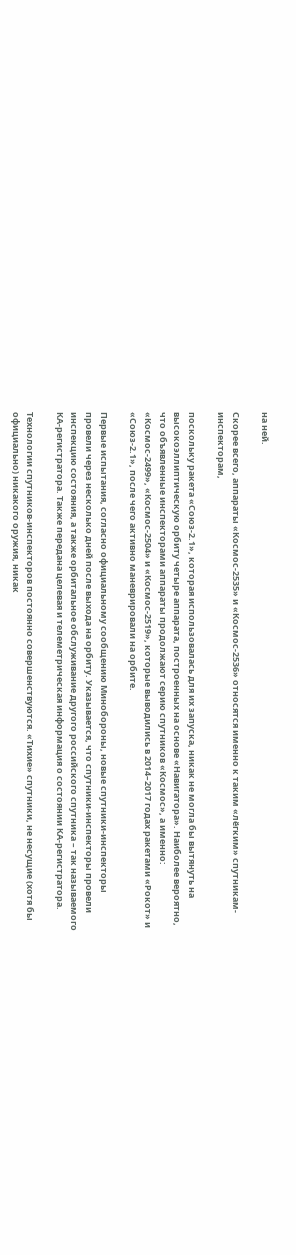на ней.

Скорее всего, аппараты «Космос-2535» и «Космос-2536» относятся именно к таким «лёгким» спутникам-инспекторам,

поскольку ракета «Союз-2.1», которая использовалась для их запуска, никак не могла бы вытянуть на высокоэллиптическую орбиту четыре аппарата, построенных на основе «Навигатора». Наиболее вероятно, что объявленные инспекторами аппараты продолжают серию спутников «Космос», а именно: «Космос-2499», «Космос-2504» и «Космос-2519», которые выводились в 2014–2017 годах ракетами «Рокот» и «Союз-2.1», после чего активно маневрировали на орбите.

Первые испытания, согласно официальному сообщению Минобороны, новые спутники-инспекторы провели через несколько дней после выхода на орбиту. Указывается, что спутники-инспекторы провели инспекцию состояния, а также орбитальное обслуживание другого российского спутника – так называемого КА-регистратора. Также передана целевая и телеметрическая информация о состоянии КА-регистратора.

Технологии спутников-инспекторов постоянно совершенствуются. «Тихие» спутники, не несущие (хотя бы официально) никакого оружия, никак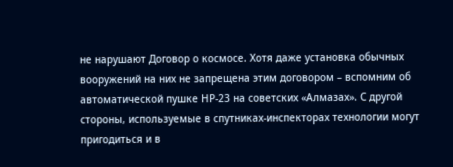не нарушают Договор о космосе. Хотя даже установка обычных вооружений на них не запрещена этим договором – вспомним об автоматической пушке НР-23 на советских «Алмазах». С другой стороны, используемые в спутниках-инспекторах технологии могут пригодиться и в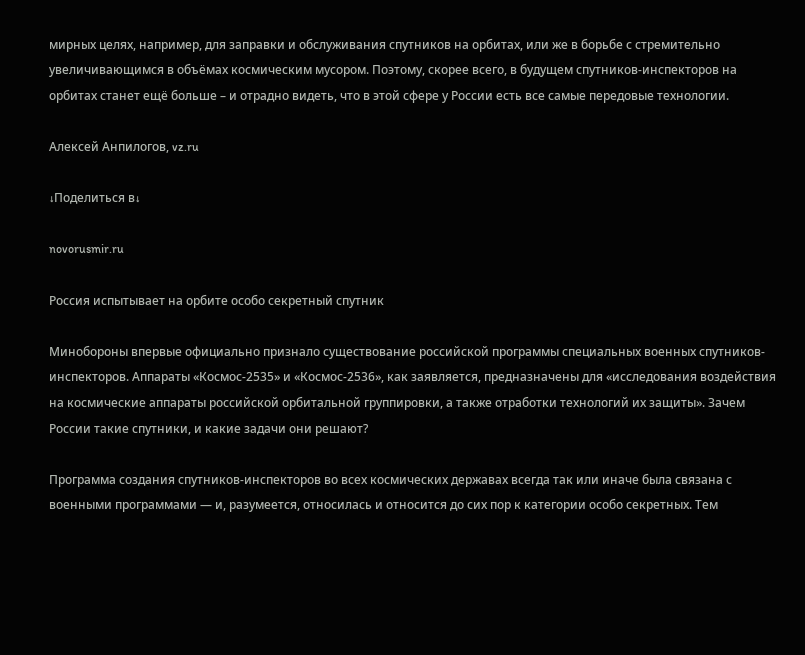мирных целях, например, для заправки и обслуживания спутников на орбитах, или же в борьбе с стремительно увеличивающимся в объёмах космическим мусором. Поэтому, скорее всего, в будущем спутников-инспекторов на орбитах станет ещё больше – и отрадно видеть, что в этой сфере у России есть все самые передовые технологии.

Алексей Анпилогов, vz.ru

↓Поделиться в↓

novorusmir.ru

Россия испытывает на орбите особо секретный спутник

Минобороны впервые официально признало существование российской программы специальных военных спутников-инспекторов. Аппараты «Космос-2535» и «Космос-2536», как заявляется, предназначены для «исследования воздействия на космические аппараты российской орбитальной группировки, а также отработки технологий их защиты». Зачем России такие спутники, и какие задачи они решают?

Программа создания спутников-инспекторов во всех космических державах всегда так или иначе была связана с военными программами — и, разумеется, относилась и относится до сих пор к категории особо секретных. Тем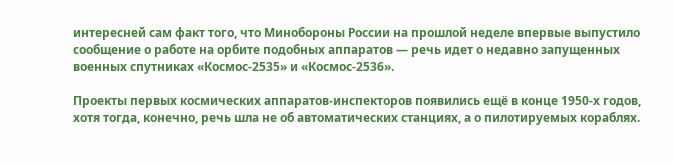интересней сам факт того, что Минобороны России на прошлой неделе впервые выпустило сообщение о работе на орбите подобных аппаратов — речь идет о недавно запущенных военных спутниках «Космос-2535» и «Космос-2536».

Проекты первых космических аппаратов-инспекторов появились ещё в конце 1950-х годов, хотя тогда, конечно, речь шла не об автоматических станциях, а о пилотируемых кораблях.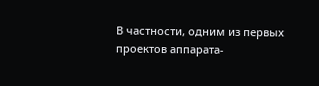В частности, одним из первых проектов аппарата-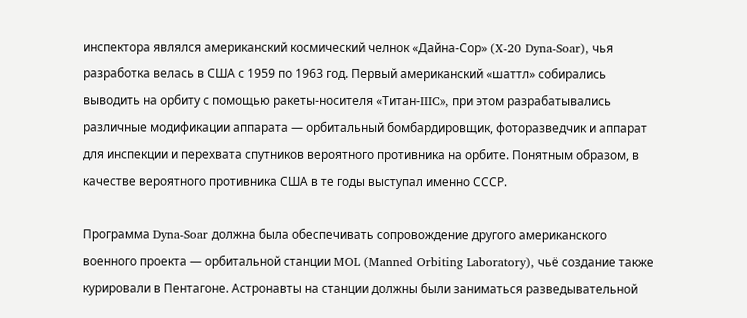инспектора являлся американский космический челнок «Дайна-Сор» (X-20 Dyna-Soar), чья разработка велась в США с 1959 по 1963 год. Первый американский «шаттл» собирались выводить на орбиту с помощью ракеты-носителя «Титан-IIIC», при этом разрабатывались различные модификации аппарата — орбитальный бомбардировщик, фоторазведчик и аппарат для инспекции и перехвата спутников вероятного противника на орбите. Понятным образом, в качестве вероятного противника США в те годы выступал именно СССР.

Программа Dyna-Soar должна была обеспечивать сопровождение другого американского военного проекта — орбитальной станции MOL (Manned Orbiting Laboratory), чьё создание также курировали в Пентагоне. Астронавты на станции должны были заниматься разведывательной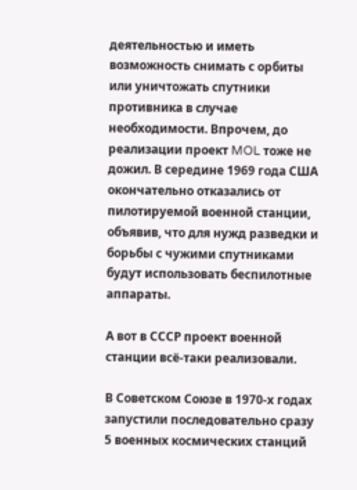деятельностью и иметь возможность снимать с орбиты или уничтожать спутники противника в случае необходимости. Впрочем, до реализации проект MOL тоже не дожил. В середине 1969 года США окончательно отказались от пилотируемой военной станции, объявив, что для нужд разведки и борьбы с чужими спутниками будут использовать беспилотные аппараты.

А вот в СССР проект военной станции всё-таки реализовали.

В Советском Союзе в 1970-х годах запустили последовательно сразу 5 военных космических станций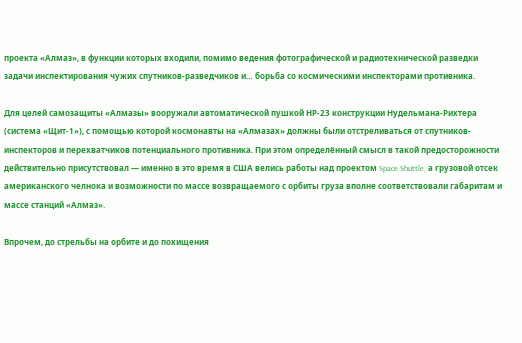проекта «Алмаз», в функции которых входили, помимо ведения фотографической и радиотехнической разведки задачи инспектирования чужих спутников-разведчиков и… борьба со космическими инспекторами противника.

Для целей самозащиты «Алмазы» вооружали автоматической пушкой НР-23 конструкции Нудельмана-Рихтера (система «Щит-1»), с помощью которой космонавты на «Алмазах» должны были отстреливаться от спутников-инспекторов и перехватчиков потенциального противника. При этом определённый смысл в такой предосторожности действительно присутствовал — именно в это время в США велись работы над проектом Space Shuttle, а грузовой отсек американского челнока и возможности по массе возвращаемого с орбиты груза вполне соответствовали габаритам и массе станций «Алмаз».

Впрочем, до стрельбы на орбите и до похищения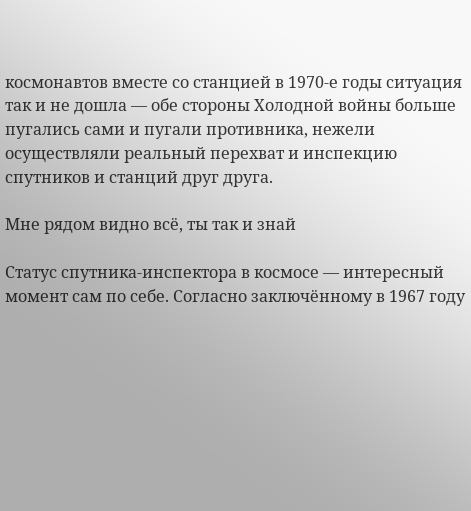космонавтов вместе со станцией в 1970-е годы ситуация так и не дошла — обе стороны Холодной войны больше пугались сами и пугали противника, нежели осуществляли реальный перехват и инспекцию спутников и станций друг друга.

Мне рядом видно всё, ты так и знай

Статус спутника-инспектора в космосе — интересный момент сам по себе. Согласно заключённому в 1967 году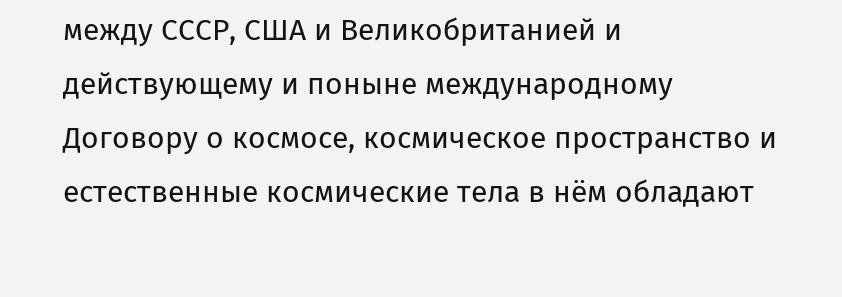между СССР, США и Великобританией и действующему и поныне международному Договору о космосе, космическое пространство и естественные космические тела в нём обладают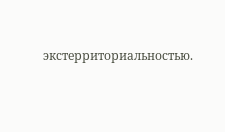экстерриториальностью.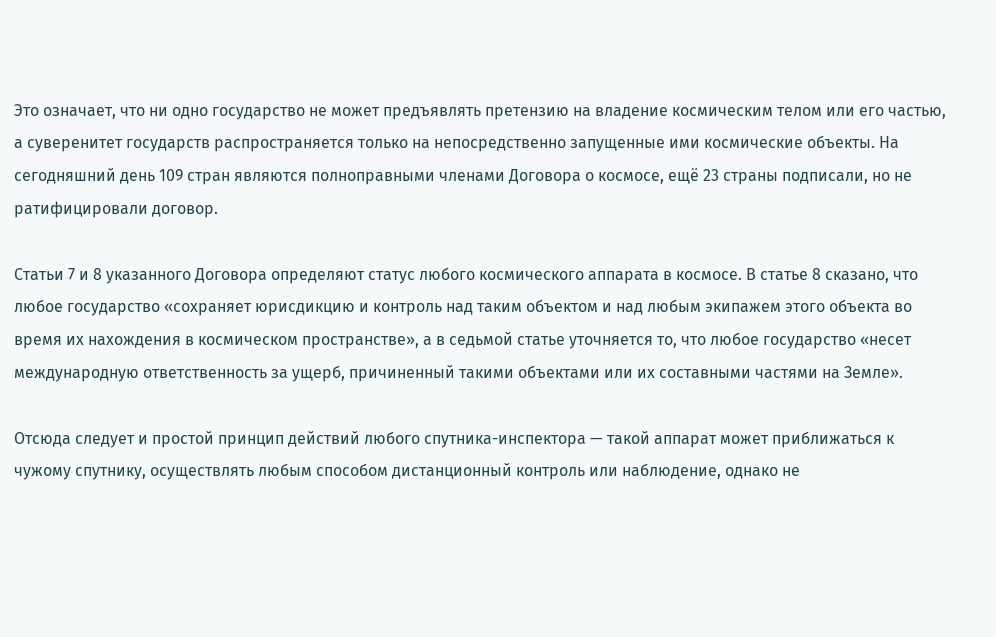Это означает, что ни одно государство не может предъявлять претензию на владение космическим телом или его частью, а суверенитет государств распространяется только на непосредственно запущенные ими космические объекты. На сегодняшний день 109 стран являются полноправными членами Договора о космосе, ещё 23 страны подписали, но не ратифицировали договор.

Статьи 7 и 8 указанного Договора определяют статус любого космического аппарата в космосе. В статье 8 сказано, что любое государство «сохраняет юрисдикцию и контроль над таким объектом и над любым экипажем этого объекта во время их нахождения в космическом пространстве», а в седьмой статье уточняется то, что любое государство «несет международную ответственность за ущерб, причиненный такими объектами или их составными частями на Земле».

Отсюда следует и простой принцип действий любого спутника-инспектора — такой аппарат может приближаться к чужому спутнику, осуществлять любым способом дистанционный контроль или наблюдение, однако не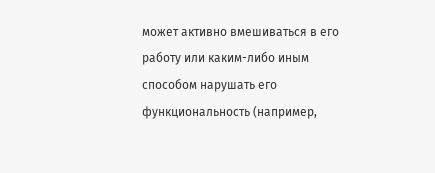может активно вмешиваться в его работу или каким-либо иным способом нарушать его функциональность (например,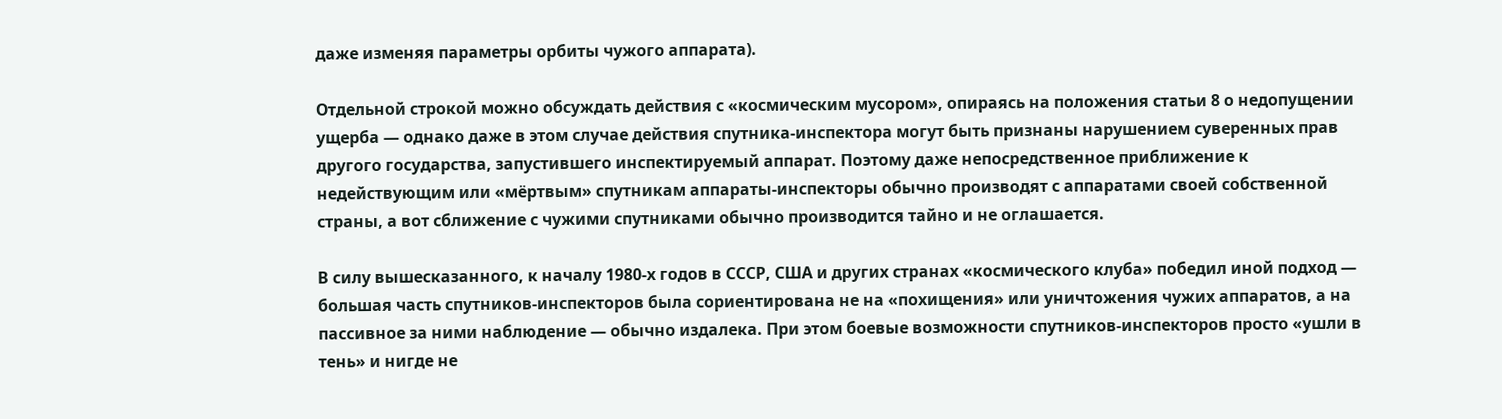даже изменяя параметры орбиты чужого аппарата).

Отдельной строкой можно обсуждать действия с «космическим мусором», опираясь на положения статьи 8 о недопущении ущерба — однако даже в этом случае действия спутника-инспектора могут быть признаны нарушением суверенных прав другого государства, запустившего инспектируемый аппарат. Поэтому даже непосредственное приближение к недействующим или «мёртвым» спутникам аппараты-инспекторы обычно производят с аппаратами своей собственной страны, а вот сближение с чужими спутниками обычно производится тайно и не оглашается.

В силу вышесказанного, к началу 1980-х годов в СССР, США и других странах «космического клуба» победил иной подход — большая часть спутников-инспекторов была сориентирована не на «похищения» или уничтожения чужих аппаратов, а на пассивное за ними наблюдение — обычно издалека. При этом боевые возможности спутников-инспекторов просто «ушли в тень» и нигде не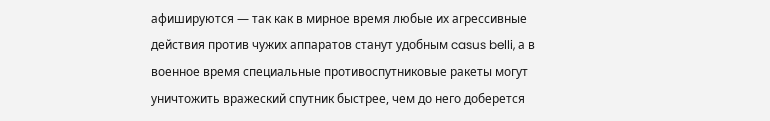афишируются — так как в мирное время любые их агрессивные действия против чужих аппаратов станут удобным casus belli, а в военное время специальные противоспутниковые ракеты могут уничтожить вражеский спутник быстрее, чем до него доберется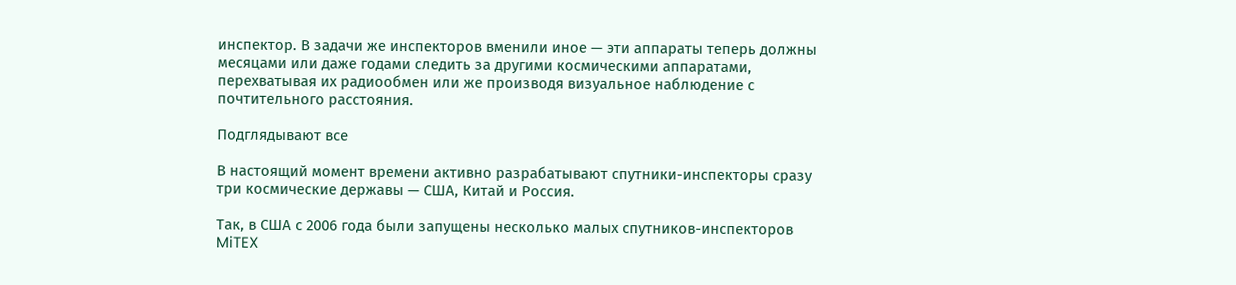инспектор. В задачи же инспекторов вменили иное — эти аппараты теперь должны месяцами или даже годами следить за другими космическими аппаратами, перехватывая их радиообмен или же производя визуальное наблюдение с почтительного расстояния.

Подглядывают все

В настоящий момент времени активно разрабатывают спутники-инспекторы сразу три космические державы — США, Китай и Россия.

Так, в США с 2006 года были запущены несколько малых спутников-инспекторов MiTEX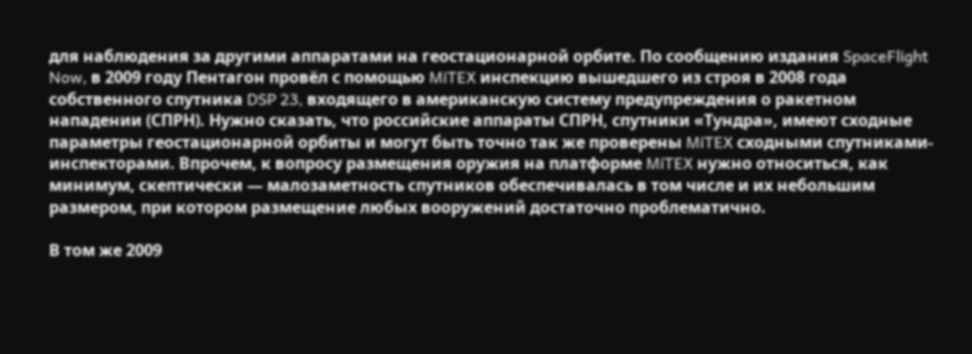для наблюдения за другими аппаратами на геостационарной орбите. По сообщению издания SpaceFlight Now, в 2009 году Пентагон провёл с помощью MiTEX инспекцию вышедшего из строя в 2008 года собственного спутника DSP 23, входящего в американскую систему предупреждения о ракетном нападении (СПРН). Нужно сказать, что российские аппараты СПРН, спутники «Тундра», имеют сходные параметры геостационарной орбиты и могут быть точно так же проверены MiTEX сходными спутниками-инспекторами. Впрочем, к вопросу размещения оружия на платформе MiTEX нужно относиться, как минимум, скептически — малозаметность спутников обеспечивалась в том числе и их небольшим размером, при котором размещение любых вооружений достаточно проблематично.

В том же 2009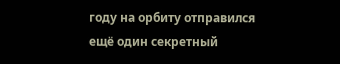году на орбиту отправился ещё один секретный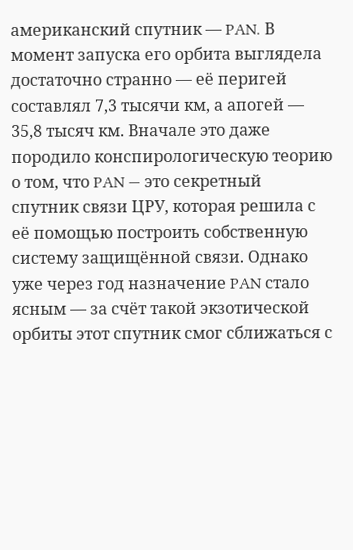американский спутник — PAN. В момент запуска его орбита выглядела достаточно странно — её перигей составлял 7,3 тысячи км, а апогей — 35,8 тысяч км. Вначале это даже породило конспирологическую теорию о том, что PAN — это секретный спутник связи ЦРУ, которая решила с её помощью построить собственную систему защищённой связи. Однако уже через год назначение PAN стало ясным — за счёт такой экзотической орбиты этот спутник смог сближаться с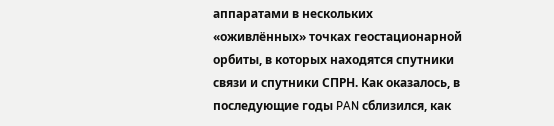аппаратами в нескольких «оживлённых» точках геостационарной орбиты, в которых находятся спутники связи и спутники СПРН. Как оказалось, в последующие годы PAN сблизился, как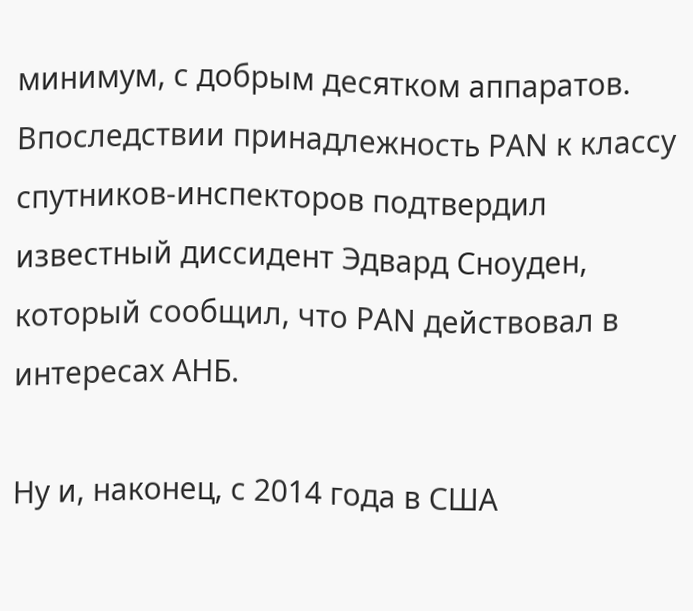минимум, с добрым десятком аппаратов. Впоследствии принадлежность PAN к классу спутников-инспекторов подтвердил известный диссидент Эдвард Сноуден, который сообщил, что PAN действовал в интересах АНБ.

Ну и, наконец, с 2014 года в США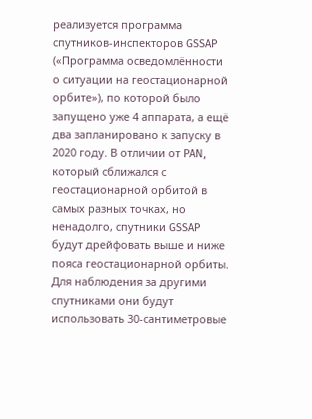реализуется программа спутников-инспекторов GSSAP («Программа осведомлённости о ситуации на геостационарной орбите»), по которой было запущено уже 4 аппарата, а ещё два запланировано к запуску в 2020 году. В отличии от PAN, который сближался с геостационарной орбитой в самых разных точках, но ненадолго, спутники GSSAP будут дрейфовать выше и ниже пояса геостационарной орбиты. Для наблюдения за другими спутниками они будут использовать 30-сантиметровые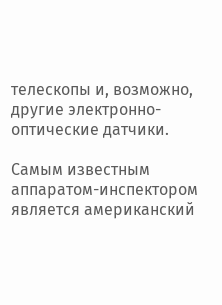телескопы и, возможно, другие электронно-оптические датчики.

Самым известным аппаратом-инспектором является американский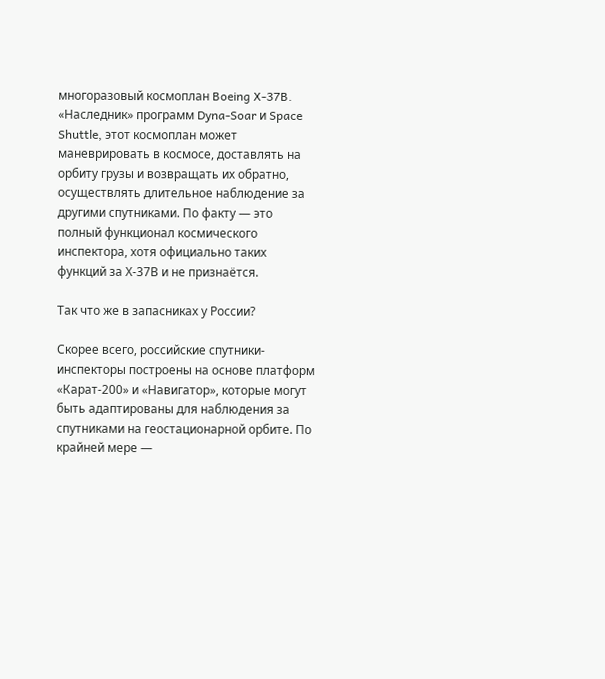многоразовый космоплан Boeing X-37B. «Наследник» программ Dyna-Soar и Space Shuttle, этот космоплан может маневрировать в космосе, доставлять на орбиту грузы и возвращать их обратно, осуществлять длительное наблюдение за другими спутниками. По факту — это полный функционал космического инспектора, хотя официально таких функций за Х-37В и не признаётся.

Так что же в запасниках у России?

Скорее всего, российские спутники-инспекторы построены на основе платформ «Карат-200» и «Навигатор», которые могут быть адаптированы для наблюдения за спутниками на геостационарной орбите. По крайней мере —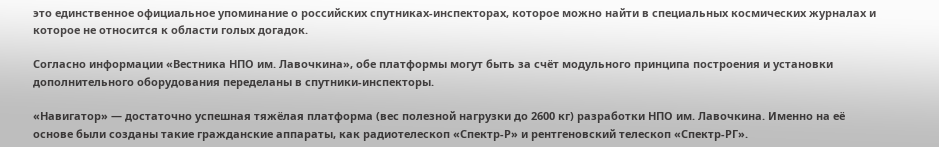это единственное официальное упоминание о российских спутниках-инспекторах, которое можно найти в специальных космических журналах и которое не относится к области голых догадок.

Согласно информации «Вестника НПО им. Лавочкина», обе платформы могут быть за счёт модульного принципа построения и установки дополнительного оборудования переделаны в спутники-инспекторы.

«Навигатор» — достаточно успешная тяжёлая платформа (вес полезной нагрузки до 2600 кг) разработки НПО им. Лавочкина. Именно на её основе были созданы такие гражданские аппараты, как радиотелескоп «Спектр-Р» и рентгеновский телескоп «Спектр-РГ».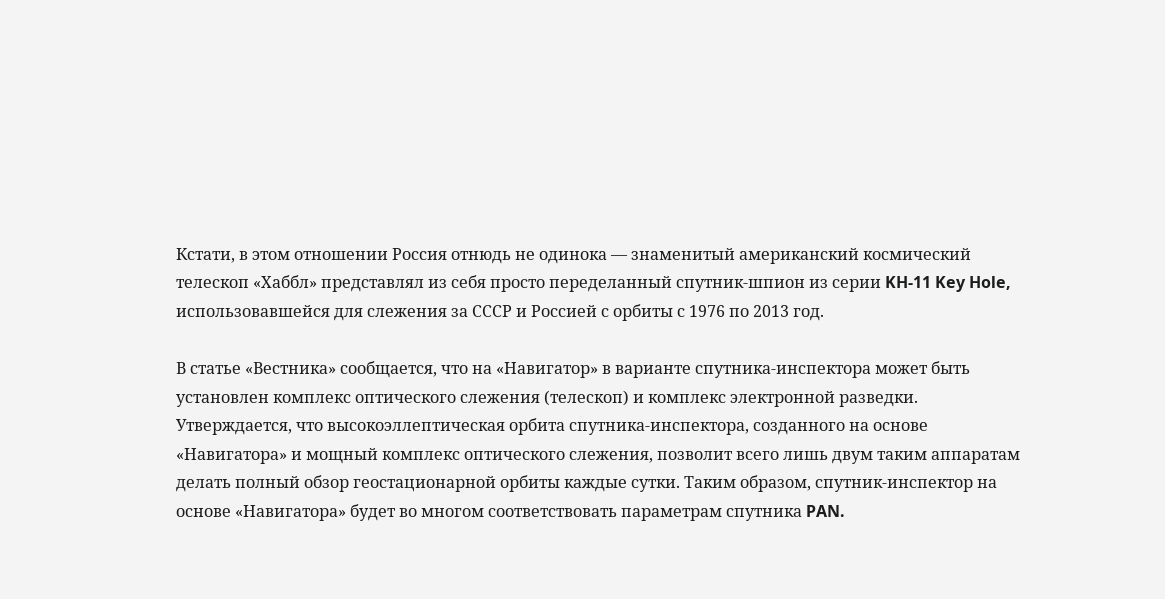Кстати, в этом отношении Россия отнюдь не одинока — знаменитый американский космический телескоп «Хаббл» представлял из себя просто переделанный спутник-шпион из серии KH-11 Key Hole, использовавшейся для слежения за СССР и Россией с орбиты с 1976 по 2013 год.

В статье «Вестника» сообщается, что на «Навигатор» в варианте спутника-инспектора может быть установлен комплекс оптического слежения (телескоп) и комплекс электронной разведки. Утверждается, что высокоэллептическая орбита спутника-инспектора, созданного на основе «Навигатора» и мощный комплекс оптического слежения, позволит всего лишь двум таким аппаратам делать полный обзор геостационарной орбиты каждые сутки. Таким образом, спутник-инспектор на основе «Навигатора» будет во многом соответствовать параметрам спутника PAN.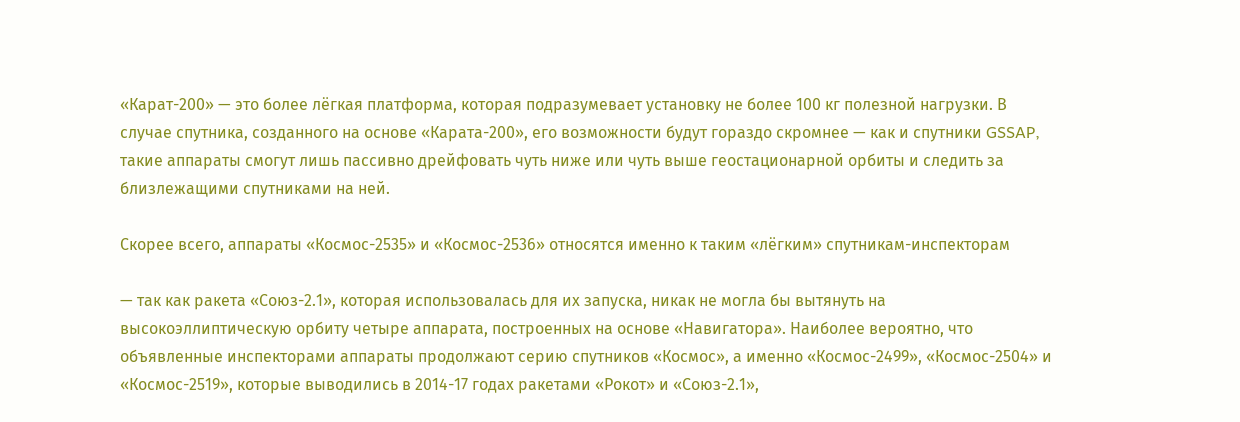«Карат-200» — это более лёгкая платформа, которая подразумевает установку не более 100 кг полезной нагрузки. В случае спутника, созданного на основе «Карата-200», его возможности будут гораздо скромнее — как и спутники GSSAP, такие аппараты смогут лишь пассивно дрейфовать чуть ниже или чуть выше геостационарной орбиты и следить за близлежащими спутниками на ней.

Скорее всего, аппараты «Космос-2535» и «Космос-2536» относятся именно к таким «лёгким» спутникам-инспекторам

— так как ракета «Союз-2.1», которая использовалась для их запуска, никак не могла бы вытянуть на высокоэллиптическую орбиту четыре аппарата, построенных на основе «Навигатора». Наиболее вероятно, что объявленные инспекторами аппараты продолжают серию спутников «Космос», а именно «Космос-2499», «Космос-2504» и «Космос-2519», которые выводились в 2014-17 годах ракетами «Рокот» и «Союз-2.1»,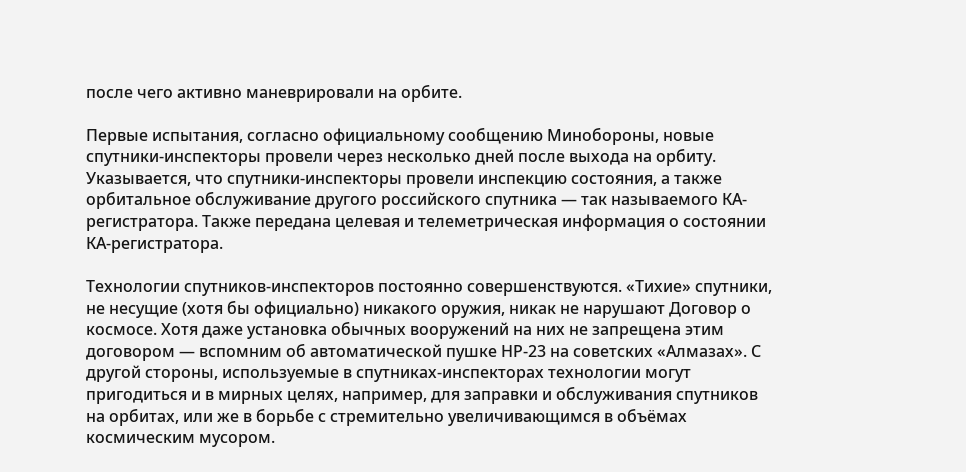после чего активно маневрировали на орбите.

Первые испытания, согласно официальному сообщению Минобороны, новые спутники-инспекторы провели через несколько дней после выхода на орбиту. Указывается, что спутники-инспекторы провели инспекцию состояния, а также орбитальное обслуживание другого российского спутника — так называемого КА-регистратора. Также передана целевая и телеметрическая информация о состоянии КА-регистратора.

Технологии спутников-инспекторов постоянно совершенствуются. «Тихие» спутники, не несущие (хотя бы официально) никакого оружия, никак не нарушают Договор о космосе. Хотя даже установка обычных вооружений на них не запрещена этим договором — вспомним об автоматической пушке НР-23 на советских «Алмазах». С другой стороны, используемые в спутниках-инспекторах технологии могут пригодиться и в мирных целях, например, для заправки и обслуживания спутников на орбитах, или же в борьбе с стремительно увеличивающимся в объёмах космическим мусором.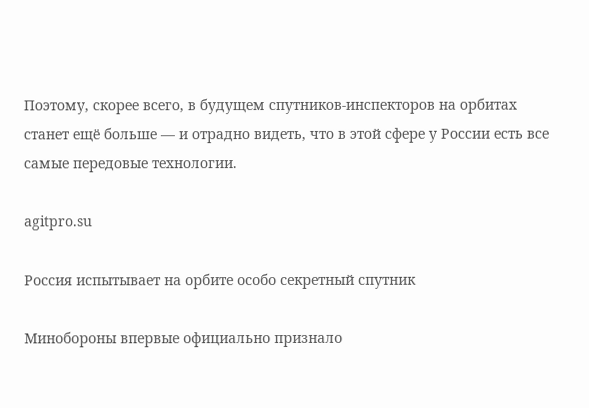Поэтому, скорее всего, в будущем спутников-инспекторов на орбитах станет ещё больше — и отрадно видеть, что в этой сфере у России есть все самые передовые технологии.

agitpro.su

Россия испытывает на орбите особо секретный спутник

Минобороны впервые официально признало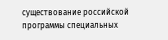существование российской программы специальных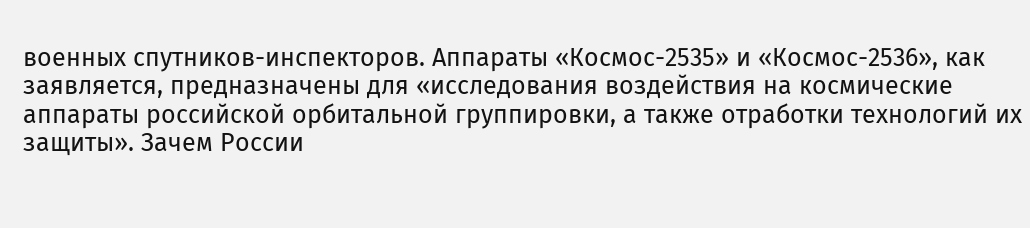военных спутников-инспекторов. Аппараты «Космос-2535» и «Космос-2536», как заявляется, предназначены для «исследования воздействия на космические аппараты российской орбитальной группировки, а также отработки технологий их защиты». Зачем России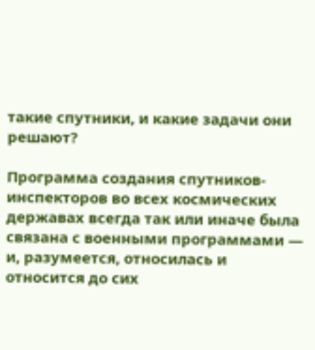такие спутники, и какие задачи они решают?

Программа создания спутников-инспекторов во всех космических державах всегда так или иначе была связана с военными программами — и, разумеется, относилась и относится до сих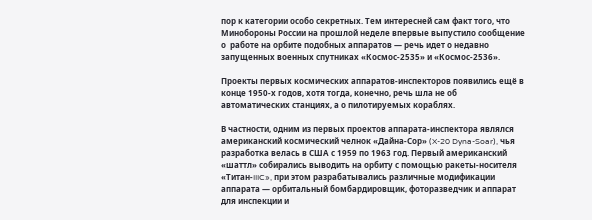пор к категории особо секретных. Тем интересней сам факт того, что Минобороны России на прошлой неделе впервые выпустило сообщение о  работе на орбите подобных аппаратов — речь идет о недавно запущенных военных спутниках «Космос-2535» и «Космос-2536».

Проекты первых космических аппаратов-инспекторов появились ещё в конце 1950-х годов, хотя тогда, конечно, речь шла не об автоматических станциях, а о пилотируемых кораблях.

В частности, одним из первых проектов аппарата-инспектора являлся американский космический челнок «Дайна-Сор» (X-20 Dyna-Soar), чья разработка велась в США с 1959 по 1963 год. Первый американский «шаттл» собирались выводить на орбиту с помощью ракеты-носителя «Титан-IIIC», при этом разрабатывались различные модификации аппарата — орбитальный бомбардировщик, фоторазведчик и аппарат для инспекции и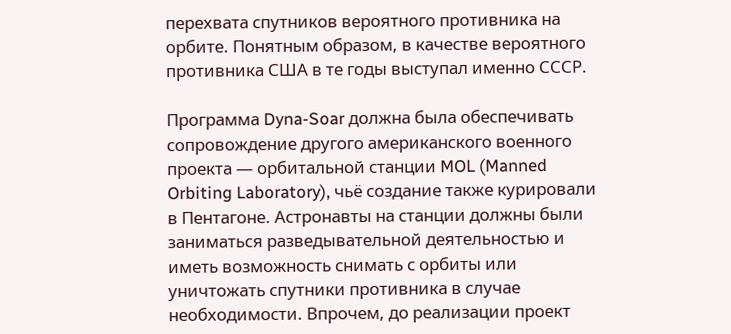перехвата спутников вероятного противника на орбите. Понятным образом, в качестве вероятного противника США в те годы выступал именно СССР.

Программа Dyna-Soar должна была обеспечивать сопровождение другого американского военного проекта — орбитальной станции MOL (Manned Orbiting Laboratory), чьё создание также курировали в Пентагоне. Астронавты на станции должны были заниматься разведывательной деятельностью и иметь возможность снимать с орбиты или уничтожать спутники противника в случае необходимости. Впрочем, до реализации проект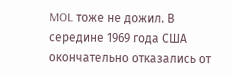MOL тоже не дожил. В середине 1969 года США окончательно отказались от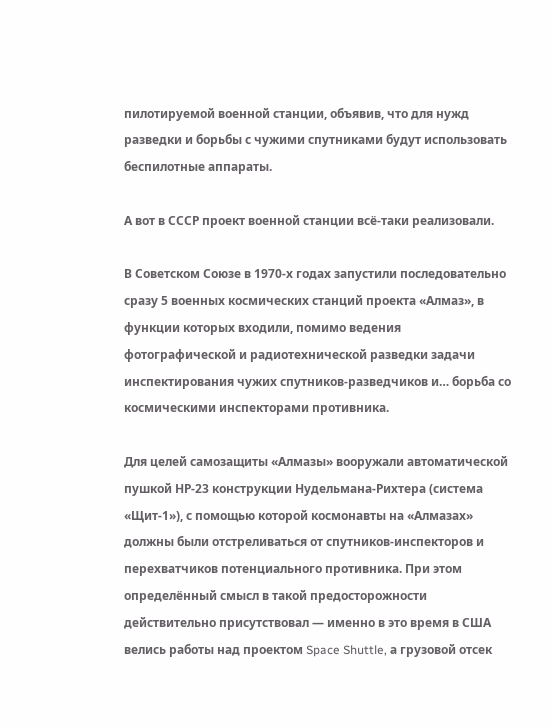пилотируемой военной станции, объявив, что для нужд разведки и борьбы с чужими спутниками будут использовать беспилотные аппараты.

А вот в СССР проект военной станции всё-таки реализовали.

В Советском Союзе в 1970-х годах запустили последовательно сразу 5 военных космических станций проекта «Алмаз», в функции которых входили, помимо ведения фотографической и радиотехнической разведки задачи инспектирования чужих спутников-разведчиков и… борьба со космическими инспекторами противника.

Для целей самозащиты «Алмазы» вооружали автоматической пушкой НР-23 конструкции Нудельмана-Рихтера (система «Щит-1»), с помощью которой космонавты на «Алмазах» должны были отстреливаться от спутников-инспекторов и перехватчиков потенциального противника. При этом определённый смысл в такой предосторожности действительно присутствовал — именно в это время в США велись работы над проектом Space Shuttle, а грузовой отсек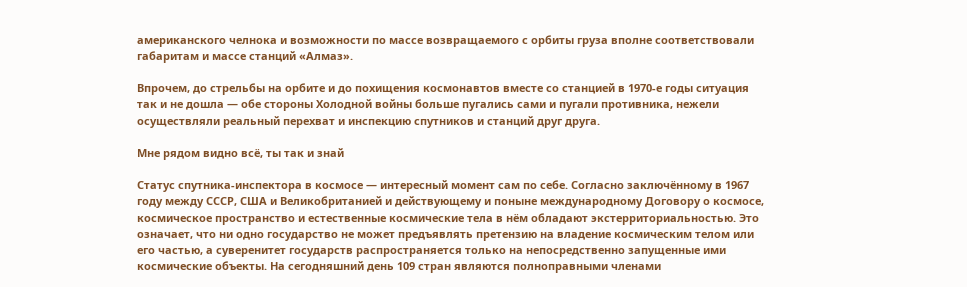американского челнока и возможности по массе возвращаемого с орбиты груза вполне соответствовали габаритам и массе станций «Алмаз».

Впрочем, до стрельбы на орбите и до похищения космонавтов вместе со станцией в 1970-е годы ситуация так и не дошла — обе стороны Холодной войны больше пугались сами и пугали противника, нежели осуществляли реальный перехват и инспекцию спутников и станций друг друга.

Мне рядом видно всё, ты так и знай

Статус спутника-инспектора в космосе — интересный момент сам по себе. Согласно заключённому в 1967 году между СССР, США и Великобританией и действующему и поныне международному Договору о космосе, космическое пространство и естественные космические тела в нём обладают экстерриториальностью. Это означает, что ни одно государство не может предъявлять претензию на владение космическим телом или его частью, а суверенитет государств распространяется только на непосредственно запущенные ими космические объекты. На сегодняшний день 109 стран являются полноправными членами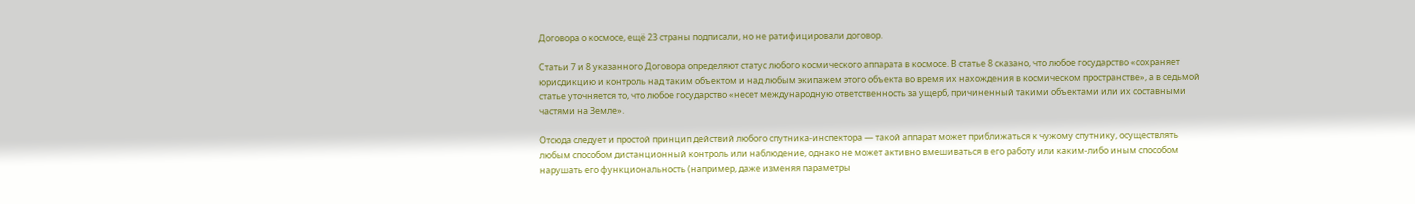Договора о космосе, ещё 23 страны подписали, но не ратифицировали договор.

Статьи 7 и 8 указанного Договора определяют статус любого космического аппарата в космосе. В статье 8 сказано, что любое государство «сохраняет юрисдикцию и контроль над таким объектом и над любым экипажем этого объекта во время их нахождения в космическом пространстве», а в седьмой статье уточняется то, что любое государство «несет международную ответственность за ущерб, причиненный такими объектами или их составными частями на Земле».

Отсюда следует и простой принцип действий любого спутника-инспектора — такой аппарат может приближаться к чужому спутнику, осуществлять любым способом дистанционный контроль или наблюдение, однако не может активно вмешиваться в его работу или каким-либо иным способом нарушать его функциональность (например, даже изменяя параметры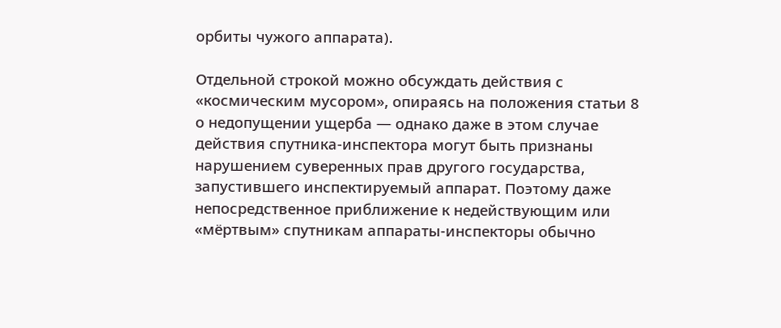орбиты чужого аппарата).

Отдельной строкой можно обсуждать действия с «космическим мусором», опираясь на положения статьи 8 о недопущении ущерба — однако даже в этом случае действия спутника-инспектора могут быть признаны нарушением суверенных прав другого государства, запустившего инспектируемый аппарат. Поэтому даже непосредственное приближение к недействующим или «мёртвым» спутникам аппараты-инспекторы обычно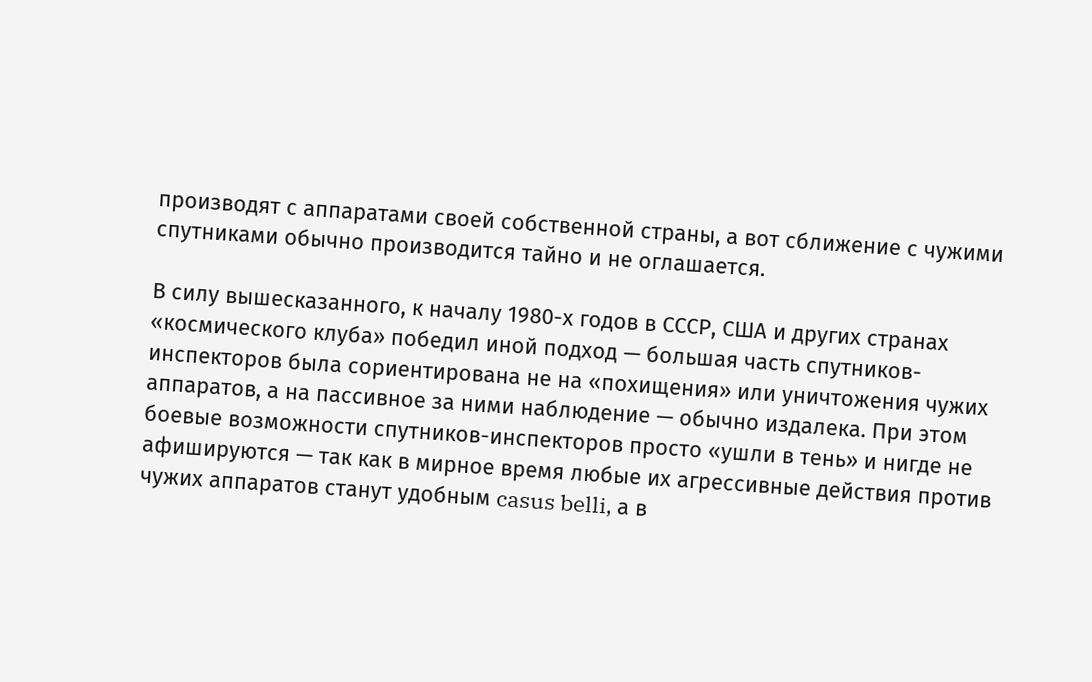производят с аппаратами своей собственной страны, а вот сближение с чужими спутниками обычно производится тайно и не оглашается.

В силу вышесказанного, к началу 1980-х годов в СССР, США и других странах «космического клуба» победил иной подход — большая часть спутников-инспекторов была сориентирована не на «похищения» или уничтожения чужих аппаратов, а на пассивное за ними наблюдение — обычно издалека. При этом боевые возможности спутников-инспекторов просто «ушли в тень» и нигде не афишируются — так как в мирное время любые их агрессивные действия против чужих аппаратов станут удобным casus belli, а в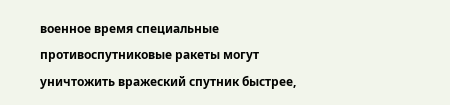военное время специальные противоспутниковые ракеты могут уничтожить вражеский спутник быстрее,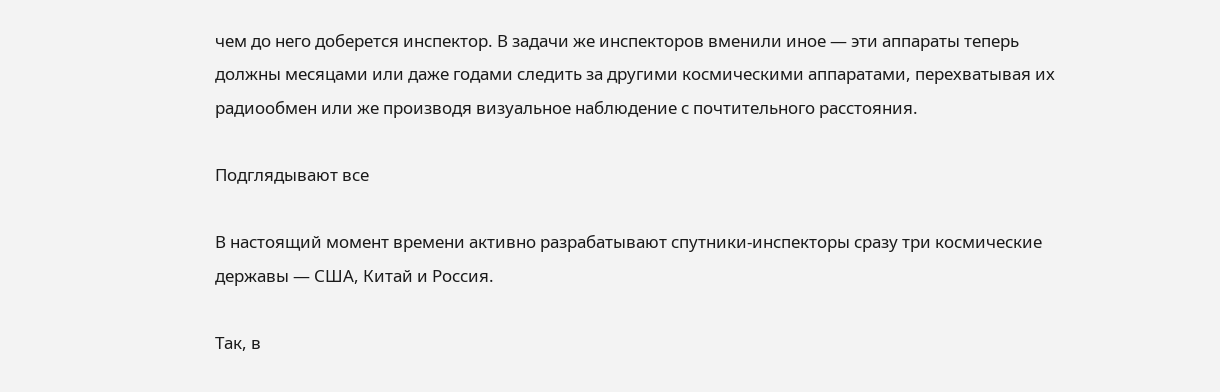чем до него доберется инспектор. В задачи же инспекторов вменили иное — эти аппараты теперь должны месяцами или даже годами следить за другими космическими аппаратами, перехватывая их радиообмен или же производя визуальное наблюдение с почтительного расстояния.

Подглядывают все

В настоящий момент времени активно разрабатывают спутники-инспекторы сразу три космические державы — США, Китай и Россия.

Так, в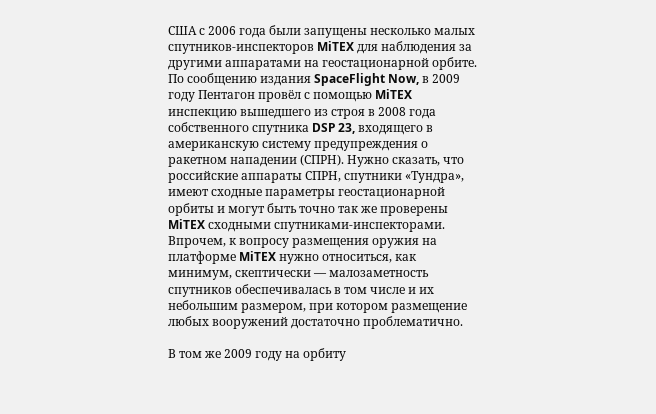США с 2006 года были запущены несколько малых спутников-инспекторов MiTEX для наблюдения за другими аппаратами на геостационарной орбите. По сообщению издания SpaceFlight Now, в 2009 году Пентагон провёл с помощью MiTEX инспекцию вышедшего из строя в 2008 года собственного спутника DSP 23, входящего в американскую систему предупреждения о ракетном нападении (СПРН). Нужно сказать, что российские аппараты СПРН, спутники «Тундра», имеют сходные параметры геостационарной орбиты и могут быть точно так же проверены MiTEX сходными спутниками-инспекторами. Впрочем, к вопросу размещения оружия на платформе MiTEX нужно относиться, как минимум, скептически — малозаметность спутников обеспечивалась в том числе и их небольшим размером, при котором размещение любых вооружений достаточно проблематично.

В том же 2009 году на орбиту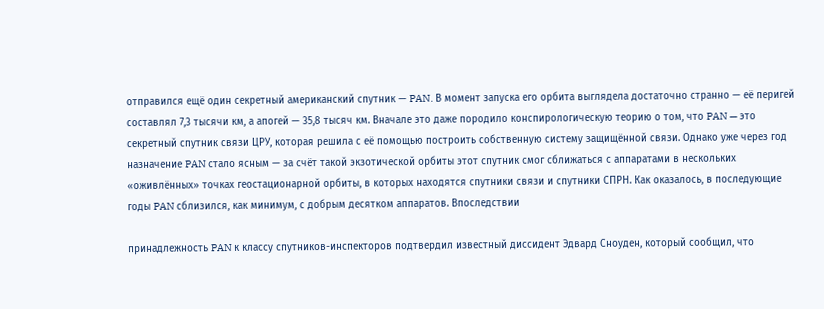отправился ещё один секретный американский спутник — PAN. В момент запуска его орбита выглядела достаточно странно — её перигей составлял 7,3 тысячи км, а апогей — 35,8 тысяч км. Вначале это даже породило конспирологическую теорию о том, что PAN — это секретный спутник связи ЦРУ, которая решила с её помощью построить собственную систему защищённой связи. Однако уже через год назначение PAN стало ясным — за счёт такой экзотической орбиты этот спутник смог сближаться с аппаратами в нескольких «оживлённых» точках геостационарной орбиты, в которых находятся спутники связи и спутники СПРН. Как оказалось, в последующие годы PAN сблизился, как минимум, с добрым десятком аппаратов. Впоследствии

принадлежность PAN к классу спутников-инспекторов подтвердил известный диссидент Эдвард Сноуден, который сообщил, что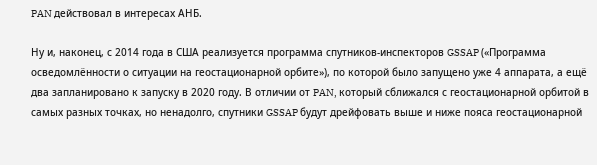PAN действовал в интересах АНБ.

Ну и, наконец, с 2014 года в США реализуется программа спутников-инспекторов GSSAP («Программа осведомлённости о ситуации на геостационарной орбите»), по которой было запущено уже 4 аппарата, а ещё два запланировано к запуску в 2020 году. В отличии от PAN, который сближался с геостационарной орбитой в самых разных точках, но ненадолго, спутники GSSAP будут дрейфовать выше и ниже пояса геостационарной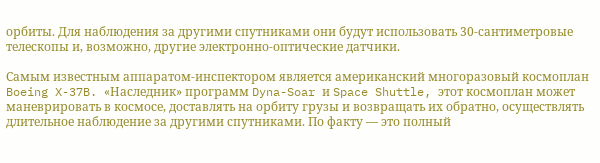орбиты. Для наблюдения за другими спутниками они будут использовать 30-сантиметровые телескопы и, возможно, другие электронно-оптические датчики.

Самым известным аппаратом-инспектором является американский многоразовый космоплан Boeing X-37B. «Наследник» программ Dyna-Soar и Space Shuttle, этот космоплан может маневрировать в космосе, доставлять на орбиту грузы и возвращать их обратно, осуществлять длительное наблюдение за другими спутниками. По факту — это полный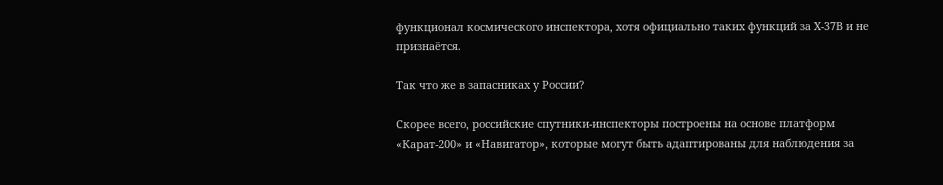функционал космического инспектора, хотя официально таких функций за Х-37В и не признаётся.

Так что же в запасниках у России?

Скорее всего, российские спутники-инспекторы построены на основе платформ «Карат-200» и «Навигатор», которые могут быть адаптированы для наблюдения за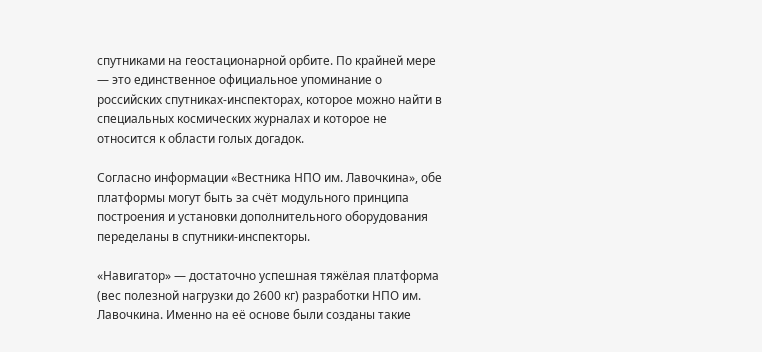спутниками на геостационарной орбите. По крайней мере — это единственное официальное упоминание о российских спутниках-инспекторах, которое можно найти в специальных космических журналах и которое не относится к области голых догадок.

Согласно информации «Вестника НПО им. Лавочкина», обе платформы могут быть за счёт модульного принципа построения и установки дополнительного оборудования переделаны в спутники-инспекторы.

«Навигатор» — достаточно успешная тяжёлая платформа (вес полезной нагрузки до 2600 кг) разработки НПО им. Лавочкина. Именно на её основе были созданы такие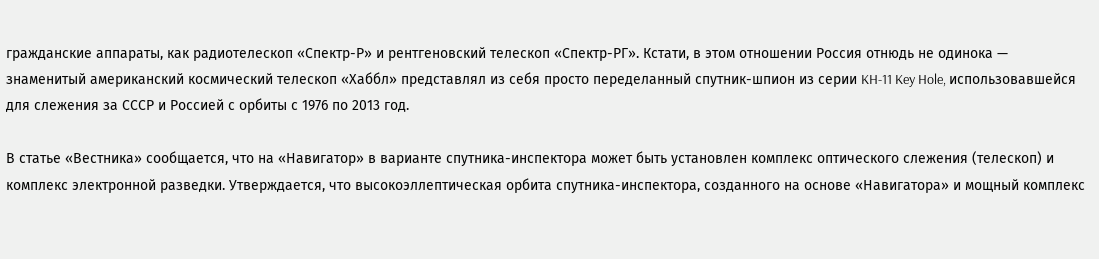гражданские аппараты, как радиотелескоп «Спектр-Р» и рентгеновский телескоп «Спектр-РГ». Кстати, в этом отношении Россия отнюдь не одинока — знаменитый американский космический телескоп «Хаббл» представлял из себя просто переделанный спутник-шпион из серии KH-11 Key Hole, использовавшейся для слежения за СССР и Россией с орбиты с 1976 по 2013 год.

В статье «Вестника» сообщается, что на «Навигатор» в варианте спутника-инспектора может быть установлен комплекс оптического слежения (телескоп) и комплекс электронной разведки. Утверждается, что высокоэллептическая орбита спутника-инспектора, созданного на основе «Навигатора» и мощный комплекс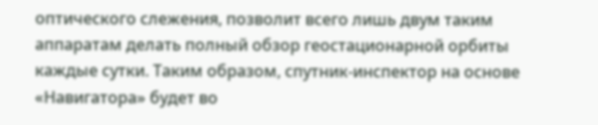оптического слежения, позволит всего лишь двум таким аппаратам делать полный обзор геостационарной орбиты каждые сутки. Таким образом, спутник-инспектор на основе «Навигатора» будет во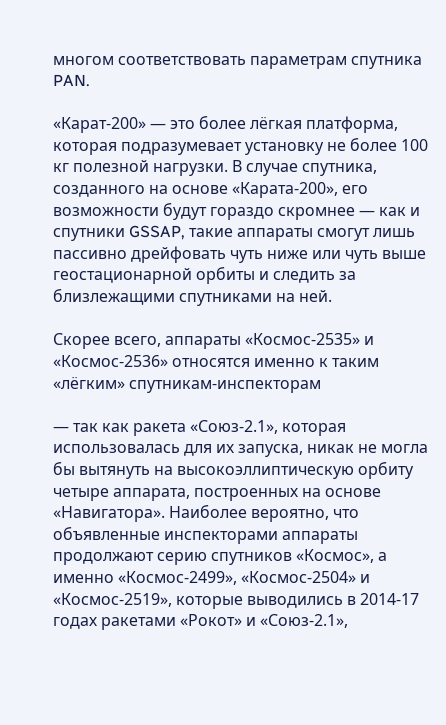многом соответствовать параметрам спутника PAN.

«Карат-200» — это более лёгкая платформа, которая подразумевает установку не более 100 кг полезной нагрузки. В случае спутника, созданного на основе «Карата-200», его возможности будут гораздо скромнее — как и спутники GSSAP, такие аппараты смогут лишь пассивно дрейфовать чуть ниже или чуть выше геостационарной орбиты и следить за близлежащими спутниками на ней.

Скорее всего, аппараты «Космос-2535» и «Космос-2536» относятся именно к таким «лёгким» спутникам-инспекторам

— так как ракета «Союз-2.1», которая использовалась для их запуска, никак не могла бы вытянуть на высокоэллиптическую орбиту четыре аппарата, построенных на основе «Навигатора». Наиболее вероятно, что объявленные инспекторами аппараты продолжают серию спутников «Космос», а именно «Космос-2499», «Космос-2504» и «Космос-2519», которые выводились в 2014-17 годах ракетами «Рокот» и «Союз-2.1»,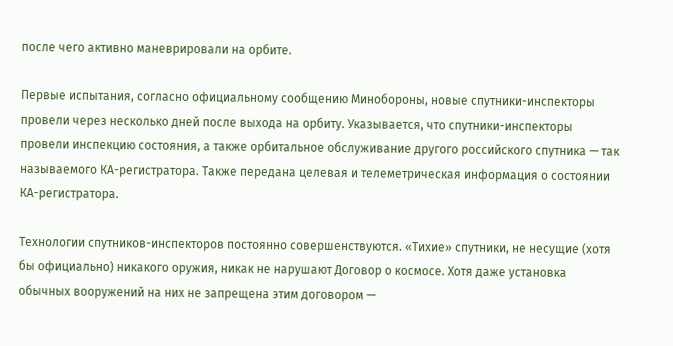после чего активно маневрировали на орбите.

Первые испытания, согласно официальному сообщению Минобороны, новые спутники-инспекторы провели через несколько дней после выхода на орбиту. Указывается, что спутники-инспекторы провели инспекцию состояния, а также орбитальное обслуживание другого российского спутника — так называемого КА-регистратора. Также передана целевая и телеметрическая информация о состоянии КА-регистратора.

Технологии спутников-инспекторов постоянно совершенствуются. «Тихие» спутники, не несущие (хотя бы официально) никакого оружия, никак не нарушают Договор о космосе. Хотя даже установка обычных вооружений на них не запрещена этим договором —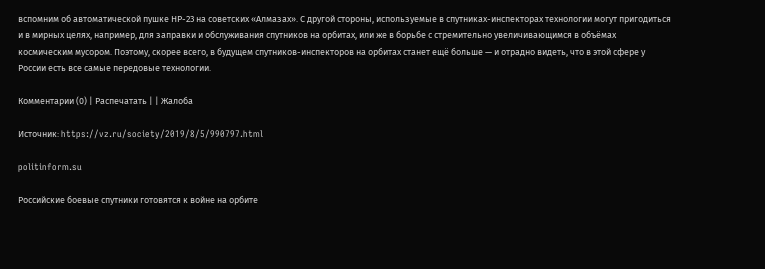вспомним об автоматической пушке НР-23 на советских «Алмазах». С другой стороны, используемые в спутниках-инспекторах технологии могут пригодиться и в мирных целях, например, для заправки и обслуживания спутников на орбитах, или же в борьбе с стремительно увеличивающимся в объёмах космическим мусором. Поэтому, скорее всего, в будущем спутников-инспекторов на орбитах станет ещё больше — и отрадно видеть, что в этой сфере у России есть все самые передовые технологии.

Комментарии (0) | Распечатать | | Жалоба

Источник: https://vz.ru/society/2019/8/5/990797.html

politinform.su

Российские боевые спутники готовятся к войне на орбите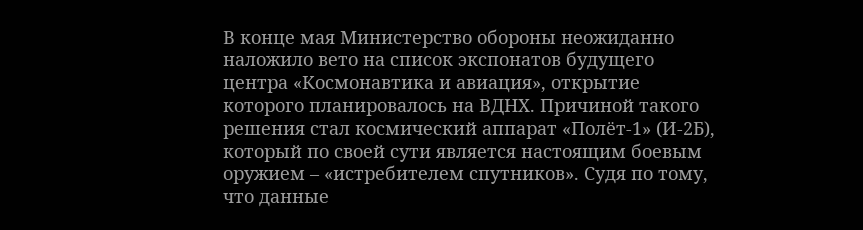В конце мая Министерство обороны неожиданно наложило вето на список экспонатов будущего центра «Космонавтика и авиация», открытие которого планировалось на ВДНХ. Причиной такого решения стал космический аппарат «Полёт-1» (И-2Б), который по своей сути является настоящим боевым оружием – «истребителем спутников». Судя по тому, что данные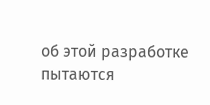об этой разработке пытаются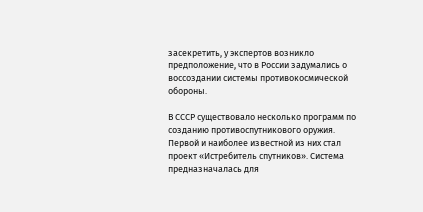засекретить, у экспертов возникло предположение, что в России задумались о воссоздании системы противокосмической обороны.

В СССР существовало несколько программ по созданию противоспутникового оружия. Первой и наиболее известной из них стал проект «Истребитель спутников». Система предназначалась для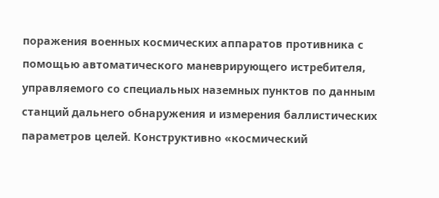поражения военных космических аппаратов противника с помощью автоматического маневрирующего истребителя, управляемого со специальных наземных пунктов по данным станций дальнего обнаружения и измерения баллистических параметров целей. Конструктивно «космический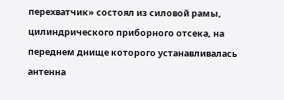перехватчик» состоял из силовой рамы, цилиндрического приборного отсека, на переднем днище которого устанавливалась антенна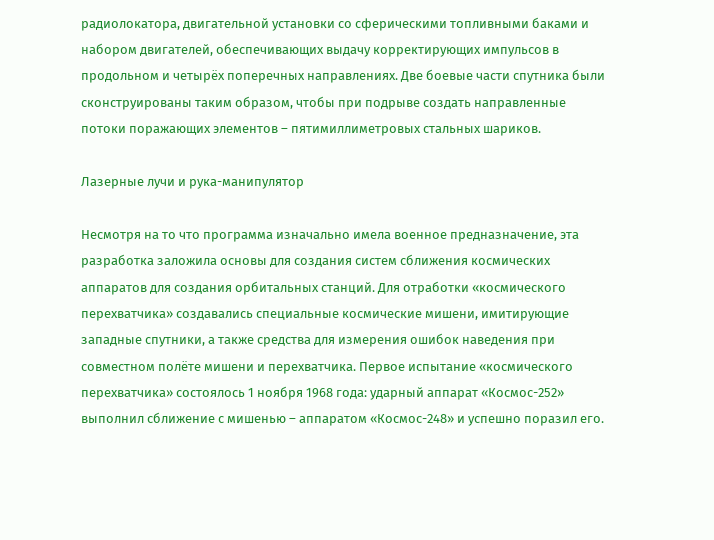радиолокатора, двигательной установки со сферическими топливными баками и набором двигателей, обеспечивающих выдачу корректирующих импульсов в продольном и четырёх поперечных направлениях. Две боевые части спутника были сконструированы таким образом, чтобы при подрыве создать направленные потоки поражающих элементов – пятимиллиметровых стальных шариков.

Лазерные лучи и рука-манипулятор

Несмотря на то что программа изначально имела военное предназначение, эта разработка заложила основы для создания систем сближения космических аппаратов для создания орбитальных станций. Для отработки «космического перехватчика» создавались специальные космические мишени, имитирующие западные спутники, а также средства для измерения ошибок наведения при совместном полёте мишени и перехватчика. Первое испытание «космического перехватчика» состоялось 1 ноября 1968 года: ударный аппарат «Космос-252» выполнил сближение с мишенью – аппаратом «Космос-248» и успешно поразил его.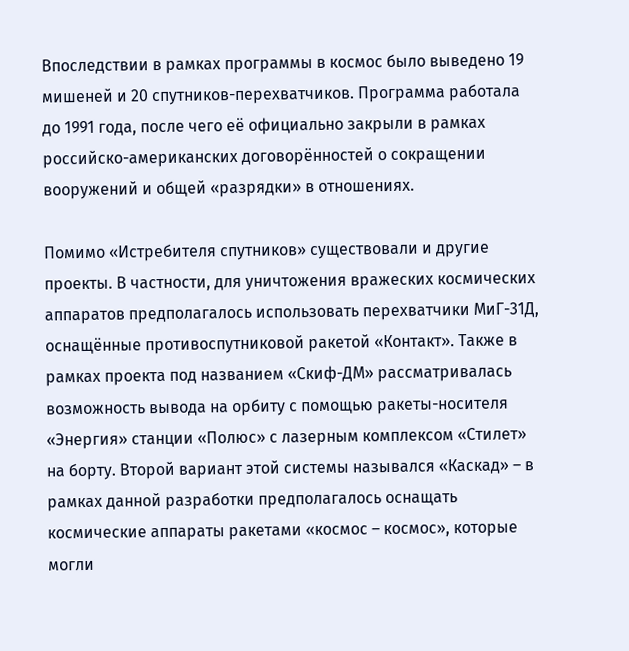Впоследствии в рамках программы в космос было выведено 19 мишеней и 20 спутников-перехватчиков. Программа работала до 1991 года, после чего её официально закрыли в рамках российско-американских договорённостей о сокращении вооружений и общей «разрядки» в отношениях.

Помимо «Истребителя спутников» существовали и другие проекты. В частности, для уничтожения вражеских космических аппаратов предполагалось использовать перехватчики МиГ-31Д, оснащённые противоспутниковой ракетой «Контакт». Также в рамках проекта под названием «Скиф-ДМ» рассматривалась возможность вывода на орбиту с помощью ракеты-носителя «Энергия» станции «Полюс» с лазерным комплексом «Стилет» на борту. Второй вариант этой системы назывался «Каскад» – в рамках данной разработки предполагалось оснащать космические аппараты ракетами «космос – космос», которые могли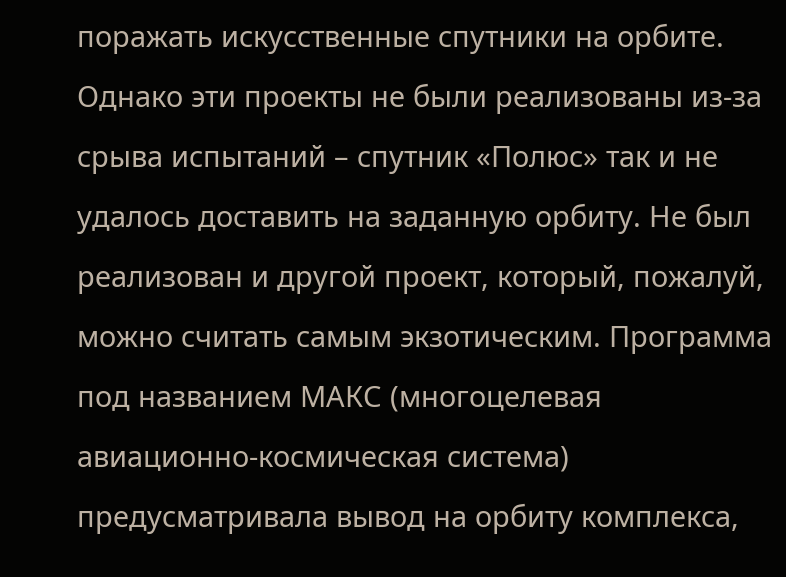поражать искусственные спутники на орбите. Однако эти проекты не были реализованы из-за срыва испытаний – спутник «Полюс» так и не удалось доставить на заданную орбиту. Не был реализован и другой проект, который, пожалуй, можно считать самым экзотическим. Программа под названием МАКС (многоцелевая авиационно-космическая система) предусматривала вывод на орбиту комплекса,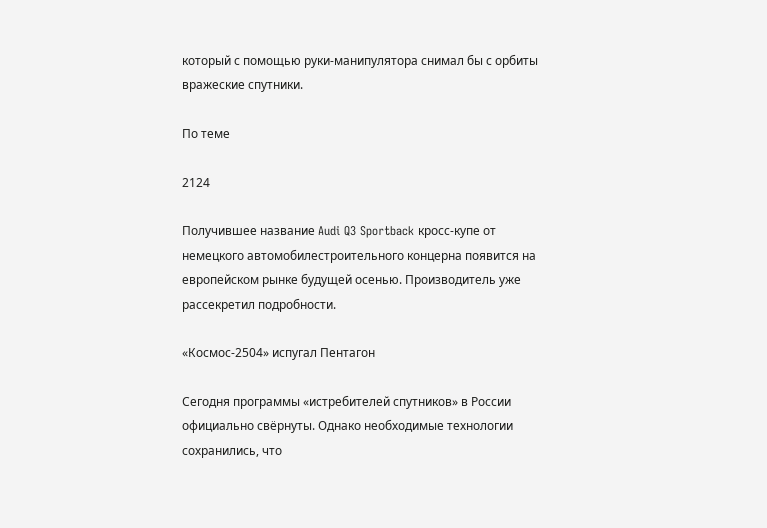который с помощью руки-манипулятора снимал бы с орбиты вражеские спутники.

По теме

2124

Получившее название Audi Q3 Sportback кросс-купе от немецкого автомобилестроительного концерна появится на европейском рынке будущей осенью. Производитель уже рассекретил подробности.

«Космос-2504» испугал Пентагон

Сегодня программы «истребителей спутников» в России официально свёрнуты. Однако необходимые технологии сохранились, что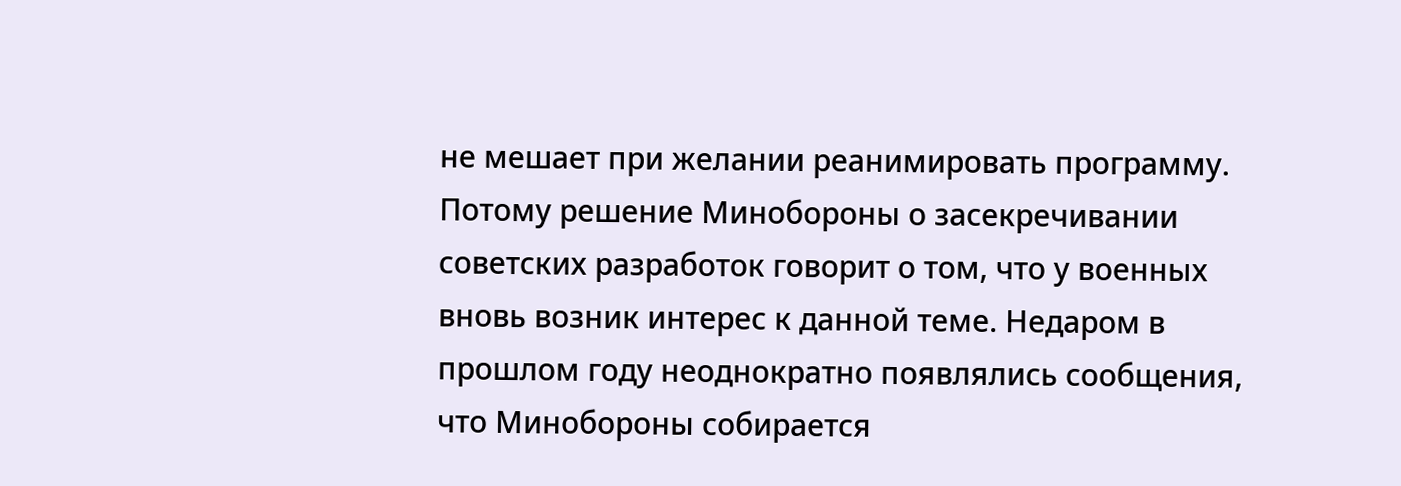не мешает при желании реанимировать программу. Потому решение Минобороны о засекречивании советских разработок говорит о том, что у военных вновь возник интерес к данной теме. Недаром в прошлом году неоднократно появлялись сообщения, что Минобороны собирается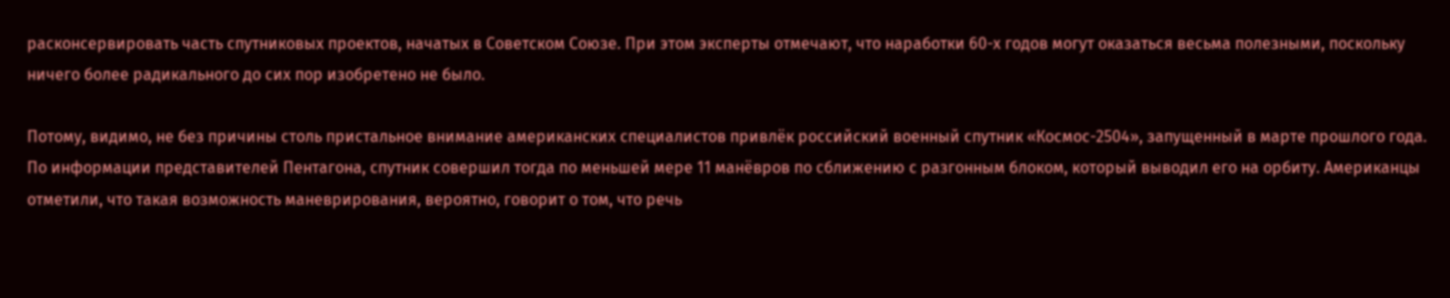расконсервировать часть спутниковых проектов, начатых в Советском Союзе. При этом эксперты отмечают, что наработки 60-х годов могут оказаться весьма полезными, поскольку ничего более радикального до сих пор изобретено не было.

Потому, видимо, не без причины столь пристальное внимание американских специалистов привлёк российский военный спутник «Космос-2504», запущенный в марте прошлого года. По информации представителей Пентагона, спутник совершил тогда по меньшей мере 11 манёвров по сближению с разгонным блоком, который выводил его на орбиту. Американцы отметили, что такая возможность маневрирования, вероятно, говорит о том, что речь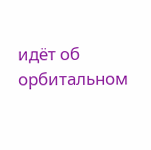идёт об орбитальном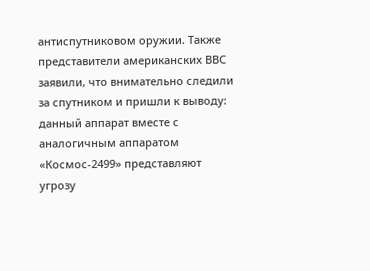антиспутниковом оружии. Также представители американских ВВС заявили, что внимательно следили за спутником и пришли к выводу: данный аппарат вместе с аналогичным аппаратом «Космос-2499» представляют угрозу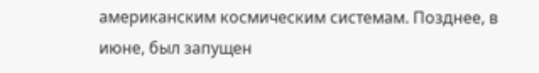американским космическим системам. Позднее, в июне, был запущен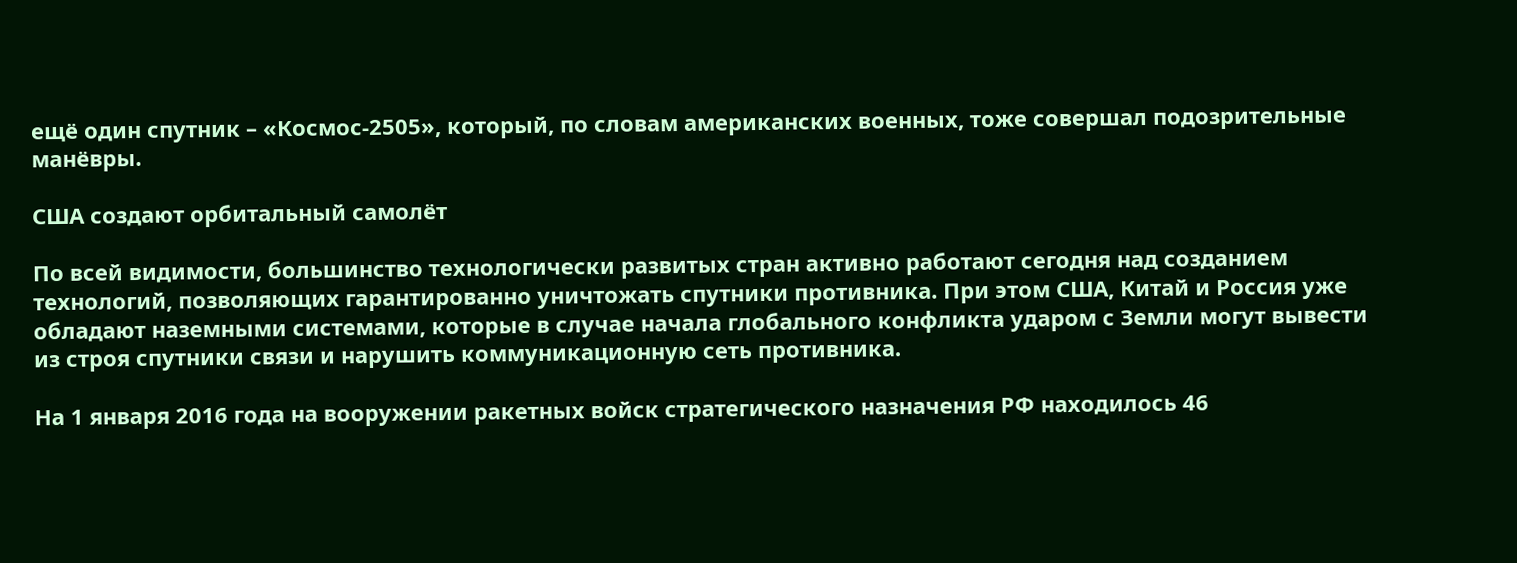ещё один спутник – «Космос-2505», который, по словам американских военных, тоже совершал подозрительные манёвры.

США создают орбитальный самолёт

По всей видимости, большинство технологически развитых стран активно работают сегодня над созданием технологий, позволяющих гарантированно уничтожать спутники противника. При этом США, Китай и Россия уже обладают наземными системами, которые в случае начала глобального конфликта ударом с Земли могут вывести из строя спутники связи и нарушить коммуникационную сеть противника.

На 1 января 2016 года на вооружении ракетных войск стратегического назначения РФ находилось 46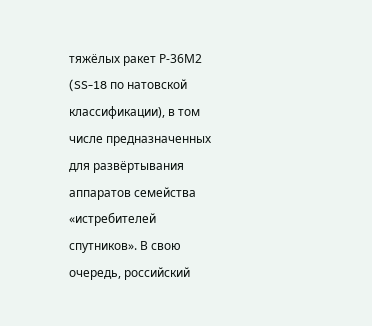тяжёлых ракет Р-36М2 (SS-18 по натовской классификации), в том числе предназначенных для развёртывания аппаратов семейства «истребителей спутников». В свою очередь, российский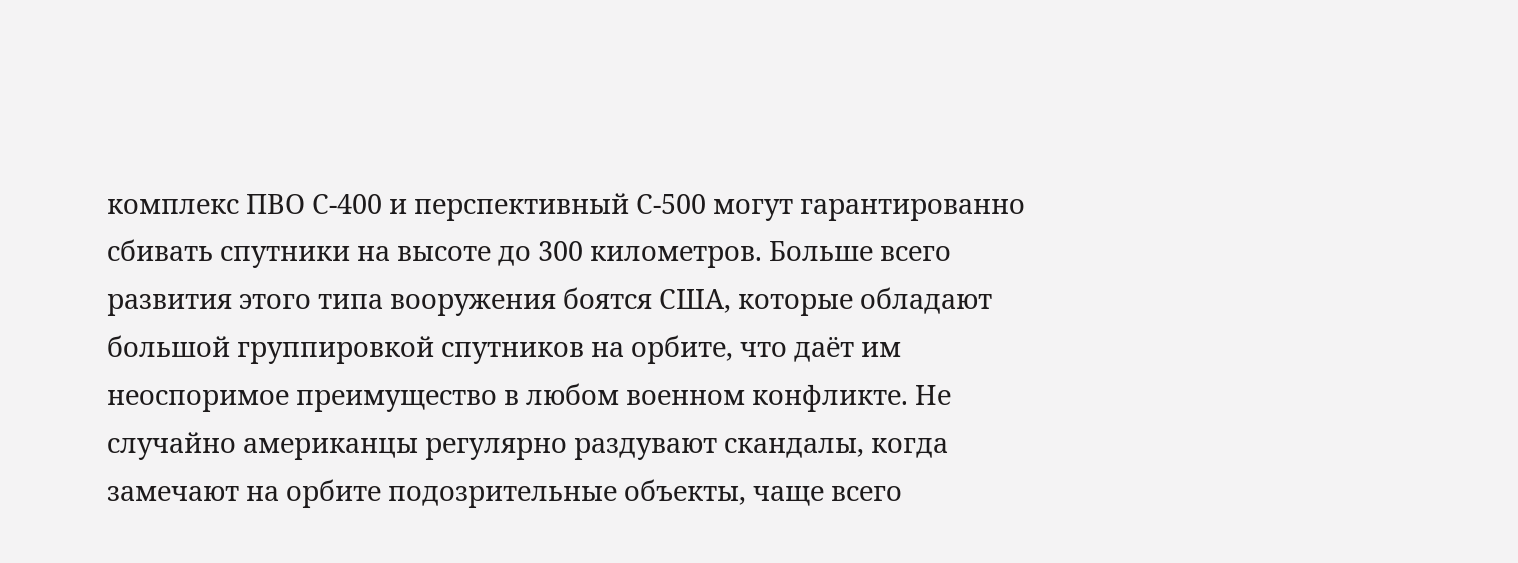комплекс ПВО С-400 и перспективный С-500 могут гарантированно сбивать спутники на высоте до 300 километров. Больше всего развития этого типа вооружения боятся США, которые обладают большой группировкой спутников на орбите, что даёт им неоспоримое преимущество в любом военном конфликте. Не случайно американцы регулярно раздувают скандалы, когда замечают на орбите подозрительные объекты, чаще всего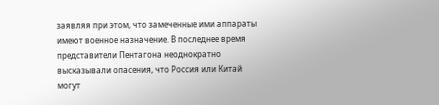заявляя при этом, что замеченные ими аппараты имеют военное назначение. В последнее время представители Пентагона неоднократно высказывали опасения, что Россия или Китай могут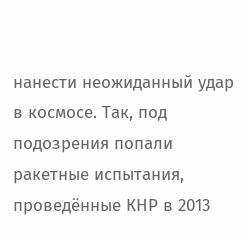нанести неожиданный удар в космосе. Так, под подозрения попали ракетные испытания, проведённые КНР в 2013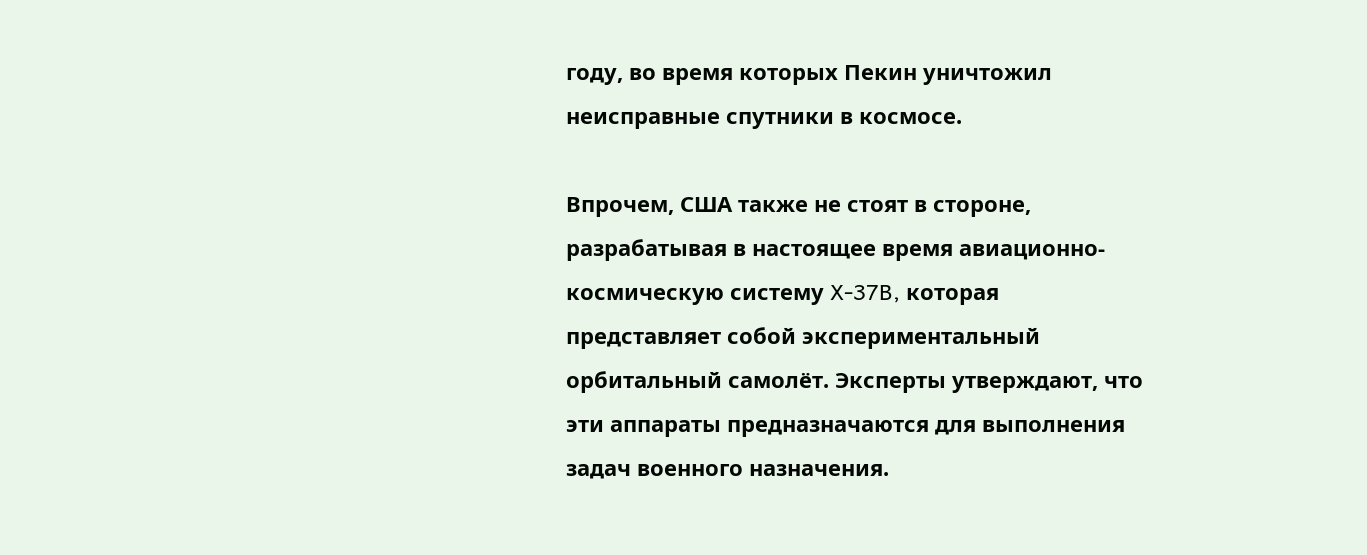году, во время которых Пекин уничтожил неисправные спутники в космосе.

Впрочем, США также не стоят в стороне, разрабатывая в настоящее время авиационно-космическую систему X-37B, которая представляет собой экспериментальный орбитальный самолёт. Эксперты утверждают, что эти аппараты предназначаются для выполнения задач военного назначения.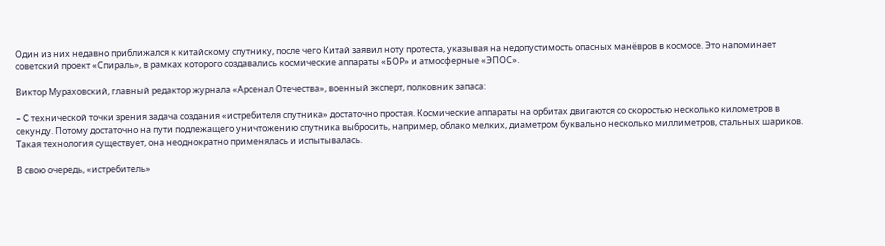Один из них недавно приближался к китайскому спутнику, после чего Китай заявил ноту протеста, указывая на недопустимость опасных манёвров в космосе. Это напоминает советский проект «Спираль», в рамках которого создавались космические аппараты «БОР» и атмосферные «ЭПОС».

Виктор Мураховский, главный редактор журнала «Арсенал Отечества», военный эксперт, полковник запаса:

– C технической точки зрения задача создания «истребителя спутника» достаточно простая. Космические аппараты на орбитах двигаются со скоростью несколько километров в секунду. Потому достаточно на пути подлежащего уничтожению спутника выбросить, например, облако мелких, диаметром буквально несколько миллиметров, стальных шариков. Такая технология существует, она неоднократно применялась и испытывалась.

В свою очередь, «истребитель»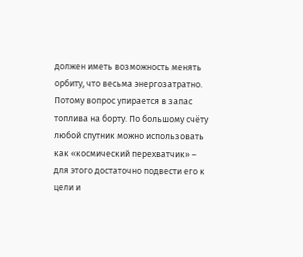должен иметь возможность менять орбиту, что весьма энергозатратно. Потому вопрос упирается в запас топлива на борту. По большому счёту любой спутник можно использовать как «космический перехватчик» – для этого достаточно подвести его к цели и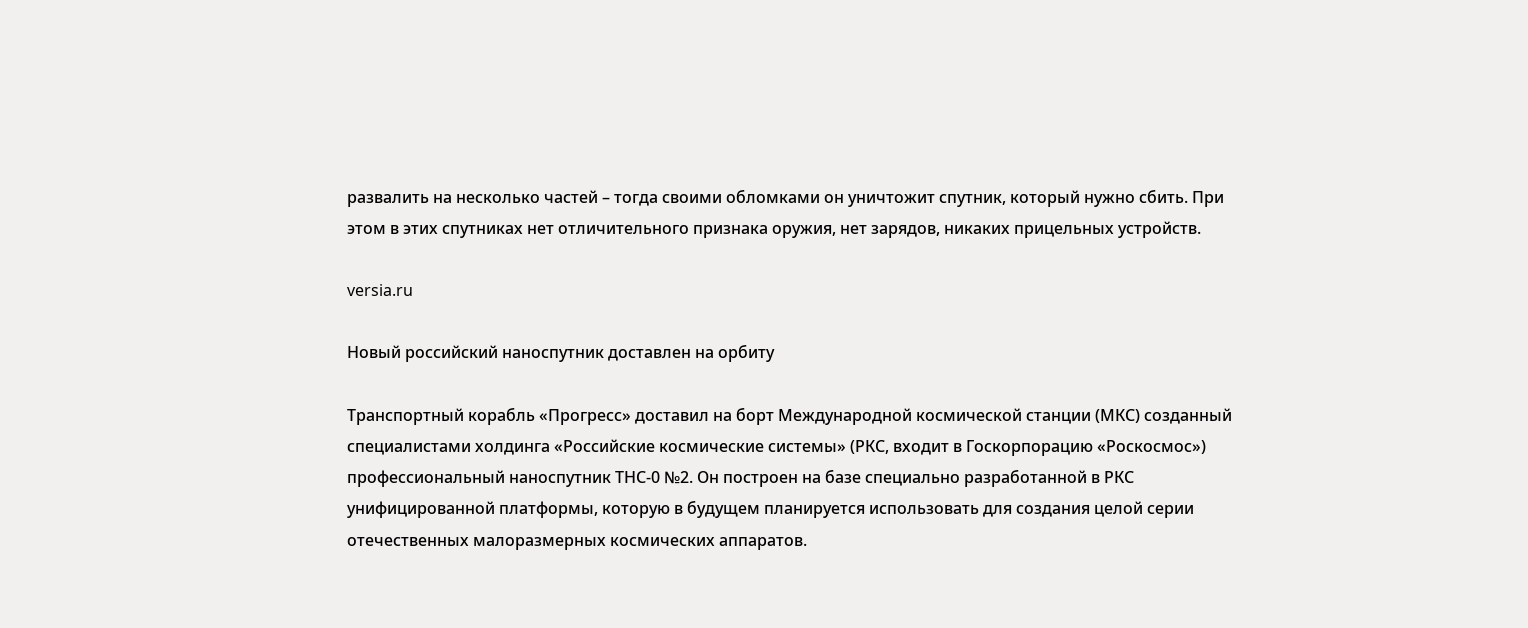развалить на несколько частей – тогда своими обломками он уничтожит спутник, который нужно сбить. При этом в этих спутниках нет отличительного признака оружия, нет зарядов, никаких прицельных устройств.

versia.ru

Новый российский наноспутник доставлен на орбиту

Транспортный корабль «Прогресс» доставил на борт Международной космической станции (МКС) созданный специалистами холдинга «Российские космические системы» (РКС, входит в Госкорпорацию «Роскосмос») профессиональный наноспутник ТНС-0 №2. Он построен на базе специально разработанной в РКС унифицированной платформы, которую в будущем планируется использовать для создания целой серии отечественных малоразмерных космических аппаратов.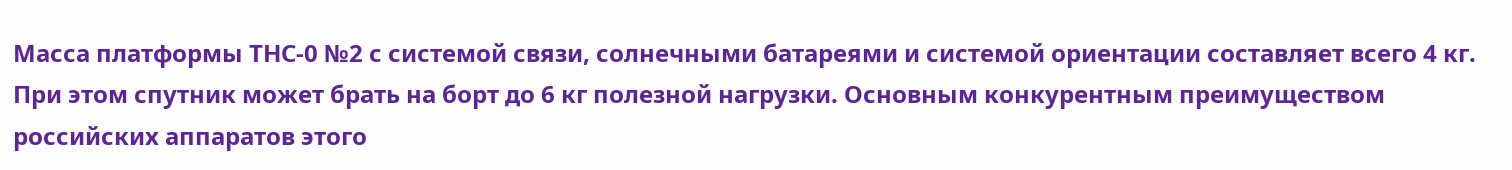Масса платформы ТНС-0 №2 с системой связи, солнечными батареями и системой ориентации составляет всего 4 кг. При этом спутник может брать на борт до 6 кг полезной нагрузки. Основным конкурентным преимуществом российских аппаратов этого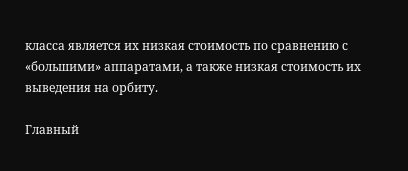класса является их низкая стоимость по сравнению с «большими» аппаратами, а также низкая стоимость их выведения на орбиту.

Главный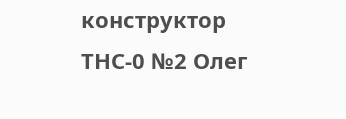конструктор ТНС-0 №2 Олег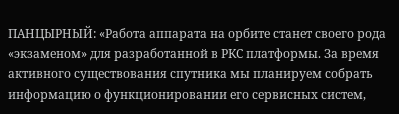ПАНЦЫРНЫЙ: «Работа аппарата на орбите станет своего рода «экзаменом» для разработанной в РКС платформы. За время активного существования спутника мы планируем собрать информацию о функционировании его сервисных систем,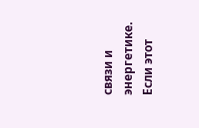связи и энергетике. Если этот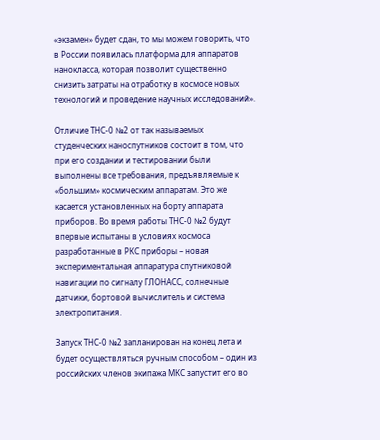«экзамен» будет сдан, то мы можем говорить, что в России появилась платформа для аппаратов нанокласса, которая позволит существенно снизить затраты на отработку в космосе новых технологий и проведение научных исследований».

Отличие ТНС-0 №2 от так называемых студенческих наноспутников состоит в том, что при его создании и тестировании были выполнены все требования, предъявляемые к «большим» космическим аппаратам. Это же касается установленных на борту аппарата приборов. Во время работы ТНС-0 №2 будут впервые испытаны в условиях космоса разработанные в РКС приборы – новая экспериментальная аппаратура спутниковой навигации по сигналу ГЛОНАСС, солнечные датчики, бортовой вычислитель и система электропитания.

Запуск ТНС-0 №2 запланирован на конец лета и будет осуществляться ручным способом – один из российских членов экипажа МКС запустит его во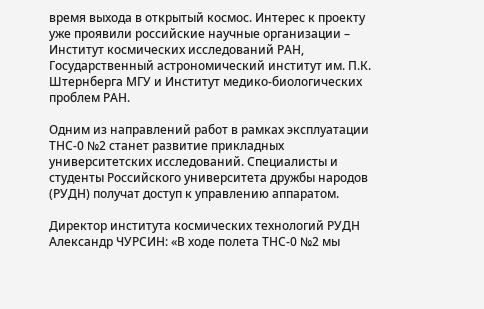время выхода в открытый космос. Интерес к проекту уже проявили российские научные организации – Институт космических исследований РАН, Государственный астрономический институт им. П.К. Штернберга МГУ и Институт медико-биологических проблем РАН.

Одним из направлений работ в рамках эксплуатации ТНС-0 №2 станет развитие прикладных университетских исследований. Специалисты и студенты Российского университета дружбы народов (РУДН) получат доступ к управлению аппаратом.

Директор института космических технологий РУДН Александр ЧУРСИН: «В ходе полета ТНС-0 №2 мы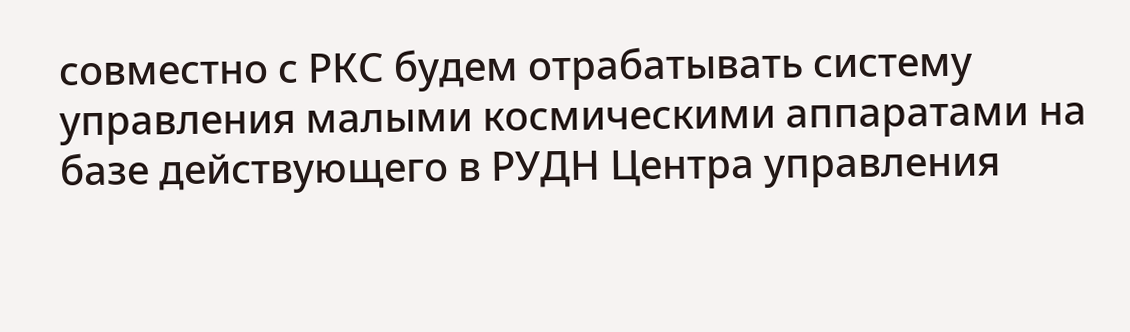совместно с РКС будем отрабатывать систему управления малыми космическими аппаратами на базе действующего в РУДН Центра управления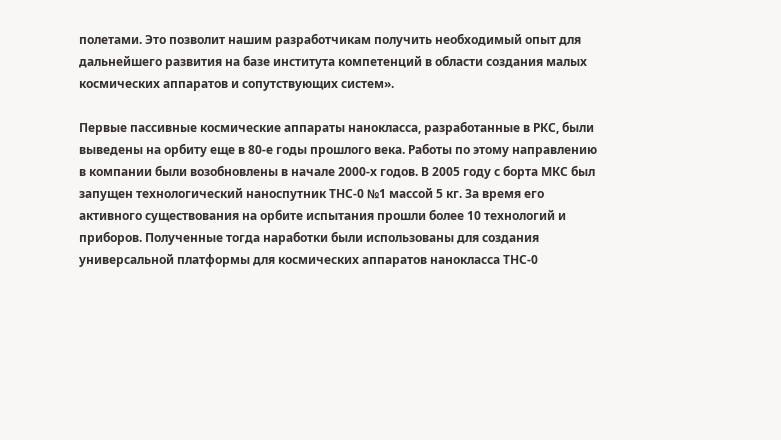полетами. Это позволит нашим разработчикам получить необходимый опыт для дальнейшего развития на базе института компетенций в области создания малых космических аппаратов и сопутствующих систем».

Первые пассивные космические аппараты нанокласса, разработанные в РКС, были выведены на орбиту еще в 80-е годы прошлого века. Работы по этому направлению в компании были возобновлены в начале 2000-х годов. В 2005 году с борта МКС был запущен технологический наноспутник ТНС-0 №1 массой 5 кг. За время его активного существования на орбите испытания прошли более 10 технологий и приборов. Полученные тогда наработки были использованы для создания универсальной платформы для космических аппаратов нанокласса ТНС-0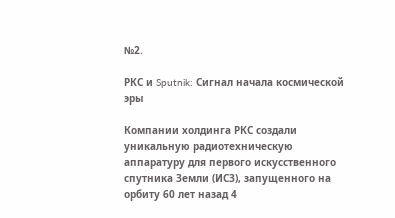№2.

РКС и Sputnik: Сигнал начала космической эры

Компании холдинга РКС создали уникальную радиотехническую аппаратуру для первого искусственного спутника Земли (ИСЗ), запущенного на орбиту 60 лет назад 4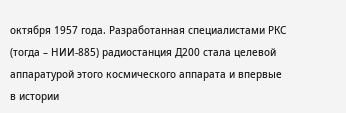октября 1957 года. Разработанная специалистами РКС (тогда – НИИ-885) радиостанция Д200 стала целевой аппаратурой этого космического аппарата и впервые в истории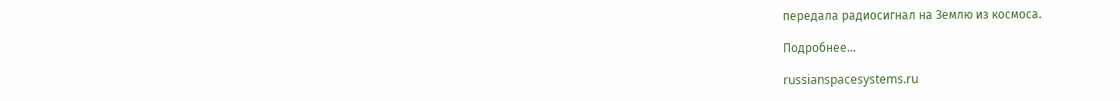передала радиосигнал на Землю из космоса.

Подробнее…

russianspacesystems.ru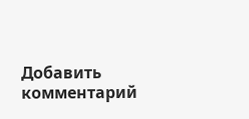Добавить комментарий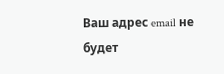Ваш адрес email не будет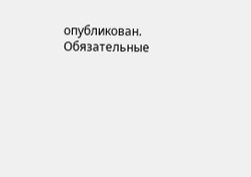опубликован. Обязательные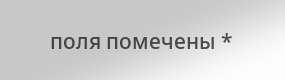поля помечены *